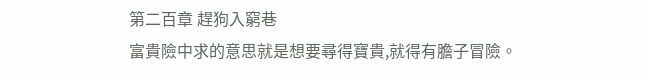第二百章 趕狗入窮巷
富貴險中求的意思就是想要尋得寶貴,就得有膽子冒險。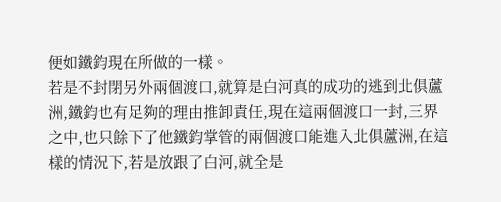便如鐵鈞現在所做的一樣。
若是不封閉另外兩個渡口,就算是白河真的成功的逃到北俱蘆洲,鐵鈞也有足夠的理由推卸責任,現在這兩個渡口一封,三界之中,也只餘下了他鐵鈞掌管的兩個渡口能進入北俱蘆洲,在這樣的情況下,若是放跟了白河,就全是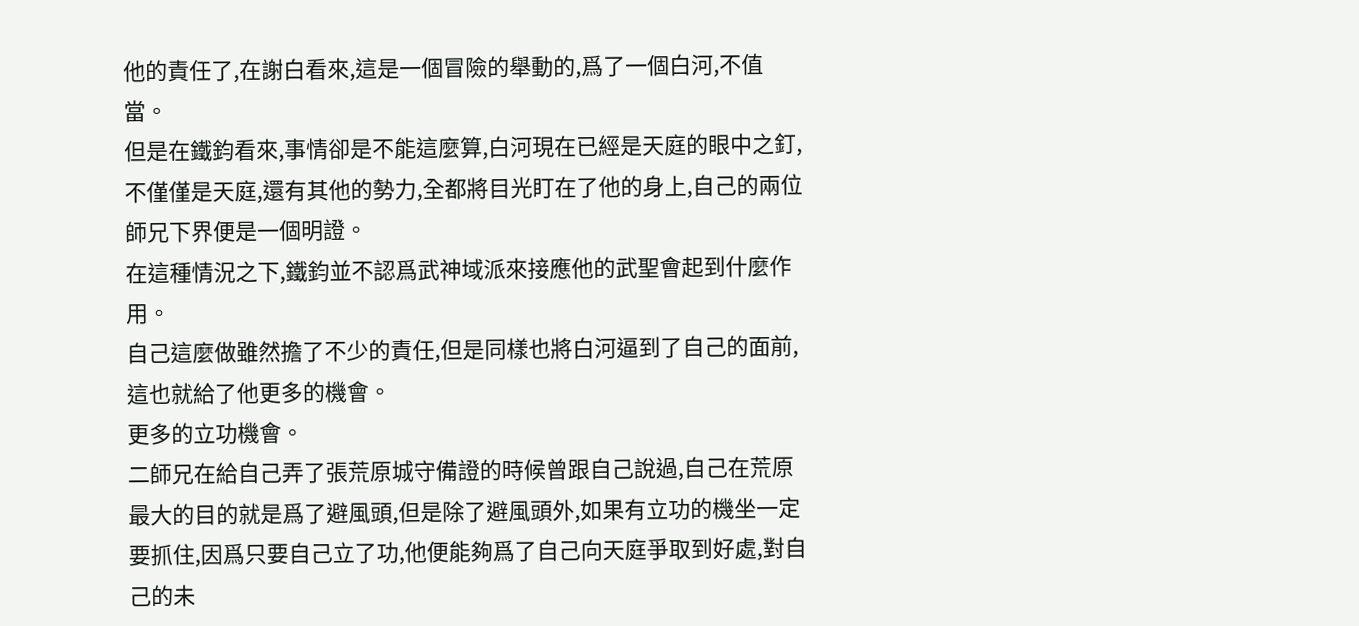他的責任了,在謝白看來,這是一個冒險的舉動的,爲了一個白河,不值當。
但是在鐵鈞看來,事情卻是不能這麼算,白河現在已經是天庭的眼中之釘,不僅僅是天庭,還有其他的勢力,全都將目光盯在了他的身上,自己的兩位師兄下界便是一個明證。
在這種情況之下,鐵鈞並不認爲武神域派來接應他的武聖會起到什麼作用。
自己這麼做雖然擔了不少的責任,但是同樣也將白河逼到了自己的面前,這也就給了他更多的機會。
更多的立功機會。
二師兄在給自己弄了張荒原城守備證的時候曾跟自己說過,自己在荒原最大的目的就是爲了避風頭,但是除了避風頭外,如果有立功的機坐一定要抓住,因爲只要自己立了功,他便能夠爲了自己向天庭爭取到好處,對自己的未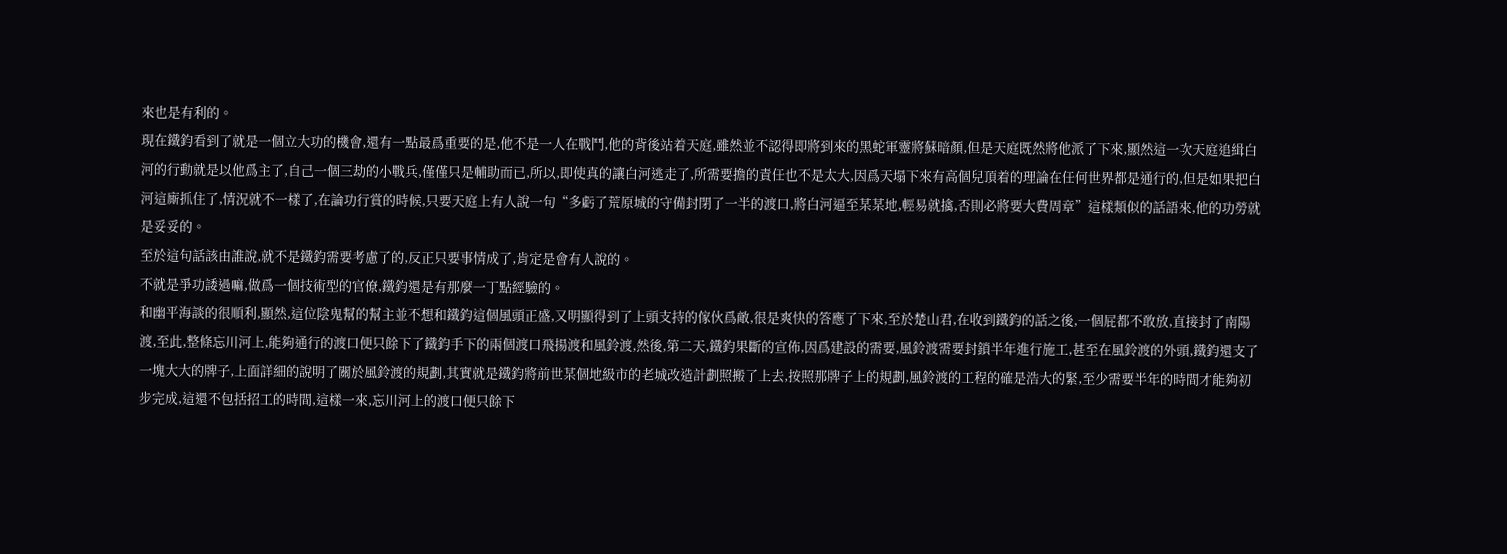來也是有利的。
現在鐵鈞看到了就是一個立大功的機會,還有一點最爲重要的是,他不是一人在戰鬥,他的背後站着天庭,雖然並不認得即將到來的黑蛇軍靈將蘇暗顏,但是天庭既然將他派了下來,顯然這一次天庭追緝白河的行動就是以他爲主了,自己一個三劫的小戰兵,僅僅只是輔助而已,所以,即使真的讓白河逃走了,所需要擔的責任也不是太大,因爲天塌下來有高個兒頂着的理論在任何世界都是通行的,但是如果把白河這廝抓住了,情況就不一樣了,在論功行賞的時候,只要天庭上有人說一句“多虧了荒原城的守備封閉了一半的渡口,將白河逼至某某地,輕易就擒,否則必將要大費周章”這樣類似的話語來,他的功勞就是妥妥的。
至於這句話該由誰說,就不是鐵鈞需要考慮了的,反正只要事情成了,肯定是會有人說的。
不就是爭功諉過嘛,做爲一個技術型的官僚,鐵鈞還是有那麼一丁點經驗的。
和幽平海談的很順利,顯然,這位陰鬼幫的幫主並不想和鐵鈞這個風頭正盛,又明顯得到了上頭支持的傢伙爲敵,很是爽快的答應了下來,至於楚山君,在收到鐵鈞的話之後,一個屁都不敢放,直接封了南陽渡,至此,整條忘川河上,能夠通行的渡口便只餘下了鐵鈞手下的兩個渡口飛揚渡和風鈴渡,然後,第二天,鐵鈞果斷的宣佈,因爲建設的需要,風鈴渡需要封鎖半年進行施工,甚至在風鈴渡的外頭,鐵鈞還支了一塊大大的牌子,上面詳細的說明了關於風鈴渡的規劃,其實就是鐵鈞將前世某個地級市的老城改造計劃照搬了上去,按照那牌子上的規劃,風鈴渡的工程的確是浩大的緊,至少需要半年的時間才能夠初步完成,這還不包括招工的時間,這樣一來,忘川河上的渡口便只餘下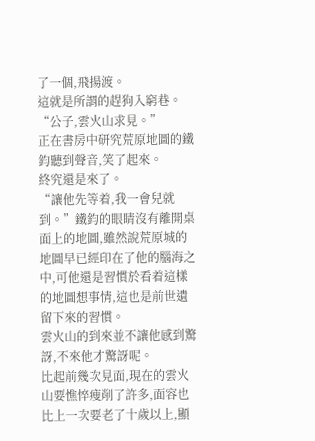了一個,飛揚渡。
這就是所謂的趕狗入窮巷。
“公子,雲火山求見。”
正在書房中研究荒原地圖的鐵鈞聽到聲音,笑了起來。
終究還是來了。
“讓他先等着,我一會兒就到。”鐵鈞的眼睛沒有離開桌面上的地圖,雖然說荒原城的地圖早已經印在了他的腦海之中,可他還是習慣於看着這樣的地圖想事情,這也是前世遺留下來的習慣。
雲火山的到來並不讓他感到驚訝,不來他才驚訝呢。
比起前幾次見面,現在的雲火山要憔悴瘦削了許多,面容也比上一次要老了十歲以上,顯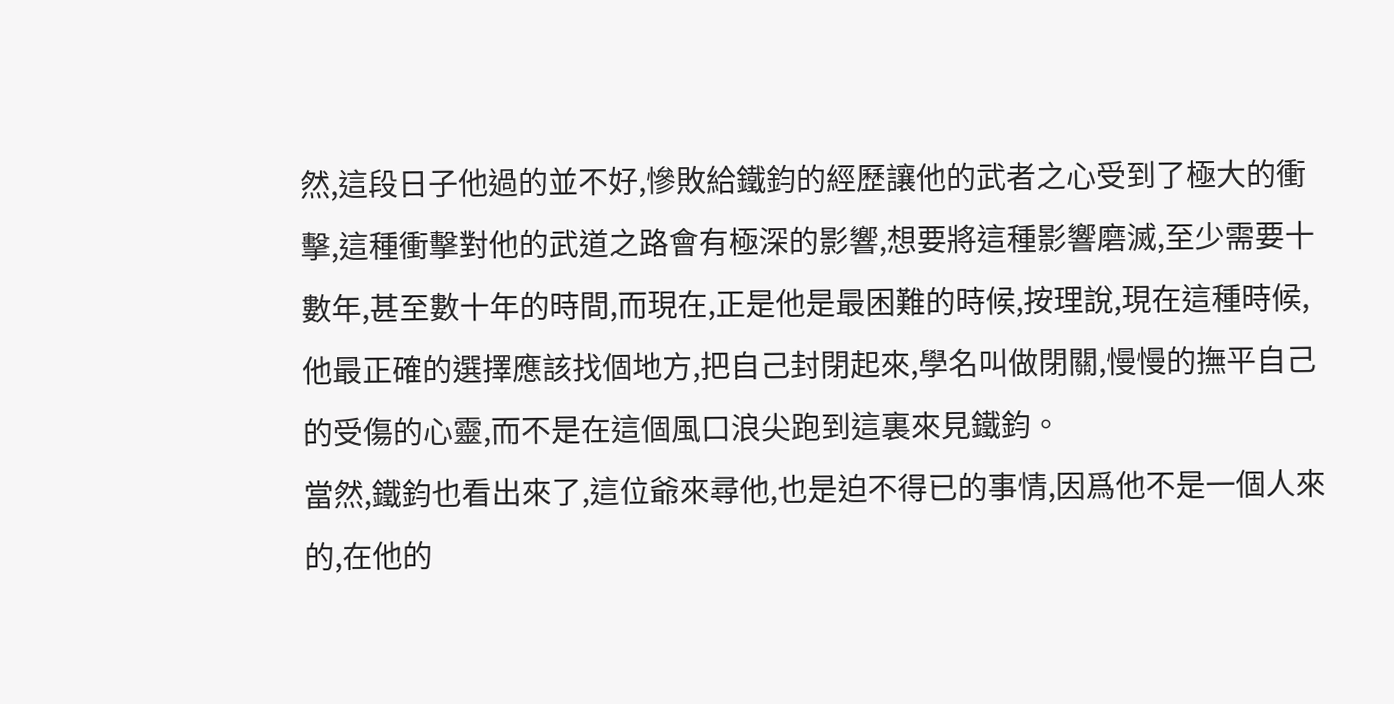然,這段日子他過的並不好,慘敗給鐵鈞的經歷讓他的武者之心受到了極大的衝擊,這種衝擊對他的武道之路會有極深的影響,想要將這種影響磨滅,至少需要十數年,甚至數十年的時間,而現在,正是他是最困難的時候,按理說,現在這種時候,他最正確的選擇應該找個地方,把自己封閉起來,學名叫做閉關,慢慢的撫平自己的受傷的心靈,而不是在這個風口浪尖跑到這裏來見鐵鈞。
當然,鐵鈞也看出來了,這位爺來尋他,也是迫不得已的事情,因爲他不是一個人來的,在他的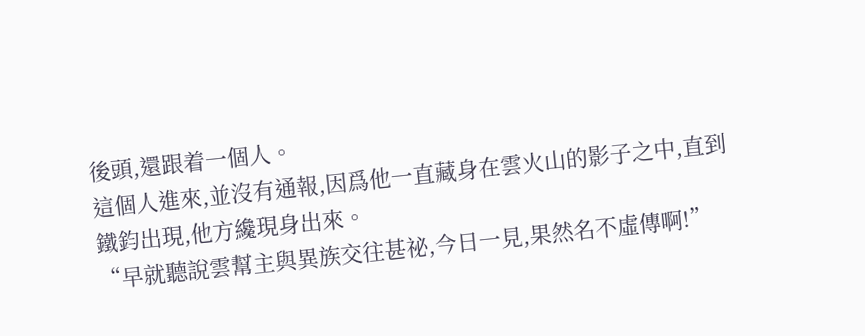後頭,還跟着一個人。
這個人進來,並沒有通報,因爲他一直藏身在雲火山的影子之中,直到鐵鈞出現,他方纔現身出來。
“早就聽說雲幫主與異族交往甚祕,今日一見,果然名不虛傳啊!”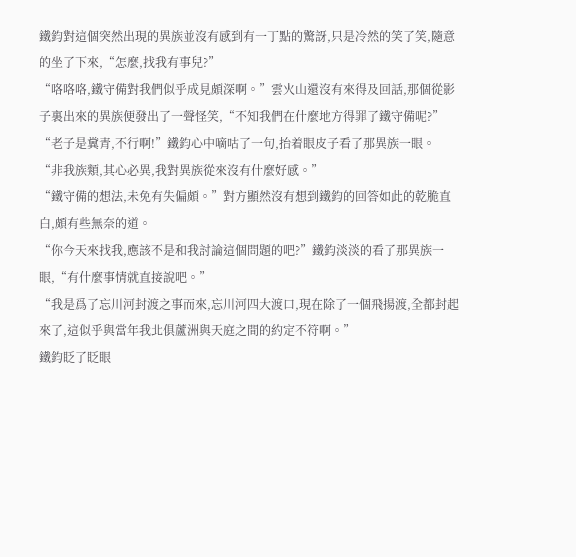鐵鈞對這個突然出現的異族並沒有感到有一丁點的驚訝,只是冷然的笑了笑,隨意的坐了下來,“怎麼,找我有事兒?”
“咯咯咯,鐵守備對我們似乎成見頗深啊。”雲火山還沒有來得及回話,那個從影子裏出來的異族便發出了一聲怪笑,“不知我們在什麼地方得罪了鐵守備呢?”
“老子是糞青,不行啊!”鐵鈞心中嘀咕了一句,抬着眼皮子看了那異族一眼。
“非我族類,其心必異,我對異族從來沒有什麼好感。”
“鐵守備的想法,未免有失偏頗。”對方顯然沒有想到鐵鈞的回答如此的乾脆直白,頗有些無奈的道。
“你今天來找我,應該不是和我討論這個問題的吧?”鐵鈞淡淡的看了那異族一眼,“有什麼事情就直接說吧。”
“我是爲了忘川河封渡之事而來,忘川河四大渡口,現在除了一個飛揚渡,全都封起來了,這似乎與當年我北俱蘆洲與天庭之間的約定不符啊。”
鐵鈞眨了眨眼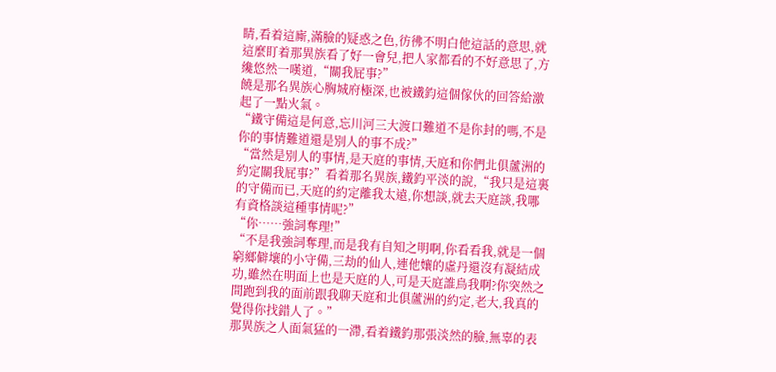睛,看着這廝,滿臉的疑惑之色,彷彿不明白他這話的意思,就這麼盯着那異族看了好一會兒,把人家都看的不好意思了,方纔悠然一嘆道,“關我屁事?”
饒是那名異族心胸城府極深,也被鐵鈞這個傢伙的回答給激起了一點火氣。
“鐵守備這是何意,忘川河三大渡口難道不是你封的嗎,不是你的事情難道還是別人的事不成?”
“當然是別人的事情,是天庭的事情,天庭和你們北俱蘆洲的約定關我屁事?”看着那名異族,鐵鈞平淡的說,“我只是這裏的守備而已,天庭的約定離我太遠,你想談,就去天庭談,我哪有資格談這種事情呢?”
“你……強詞奪理!”
“不是我強詞奪理,而是我有自知之明啊,你看看我,就是一個窮鄉僻壤的小守備,三劫的仙人,連他孃的虛丹還沒有凝結成功,雖然在明面上也是天庭的人,可是天庭誰鳥我啊?你突然之間跑到我的面前跟我聊天庭和北俱蘆洲的約定,老大,我真的覺得你找錯人了。”
那異族之人面氣猛的一滯,看着鐵鈞那張淡然的臉,無辜的表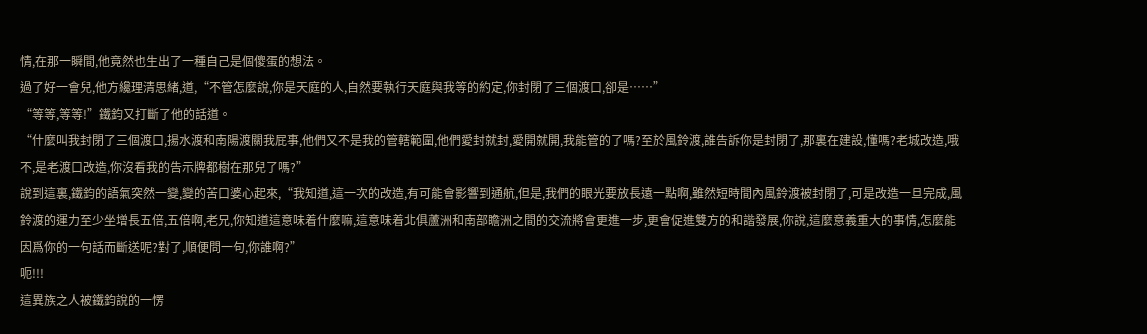情,在那一瞬間,他竟然也生出了一種自己是個傻蛋的想法。
過了好一會兒,他方纔理清思緒,道,“不管怎麼說,你是天庭的人,自然要執行天庭與我等的約定,你封閉了三個渡口,卻是……”
“等等,等等!”鐵鈞又打斷了他的話道。
“什麼叫我封閉了三個渡口,揚水渡和南陽渡關我屁事,他們又不是我的管轄範圍,他們愛封就封,愛開就開,我能管的了嗎?至於風鈴渡,誰告訴你是封閉了,那裏在建設,懂嗎?老城改造,哦不,是老渡口改造,你沒看我的告示牌都樹在那兒了嗎?”
說到這裏,鐵鈞的語氣突然一變,變的苦口婆心起來,“我知道,這一次的改造,有可能會影響到通航,但是,我們的眼光要放長遠一點啊,雖然短時間內風鈴渡被封閉了,可是改造一旦完成,風鈴渡的運力至少坐增長五倍,五倍啊,老兄,你知道這意味着什麼嘛,這意味着北俱蘆洲和南部瞻洲之間的交流將會更進一步,更會促進雙方的和諧發展,你說,這麼意義重大的事情,怎麼能因爲你的一句話而斷送呢?對了,順便問一句,你誰啊?”
呃!!!
這異族之人被鐵鈞說的一愣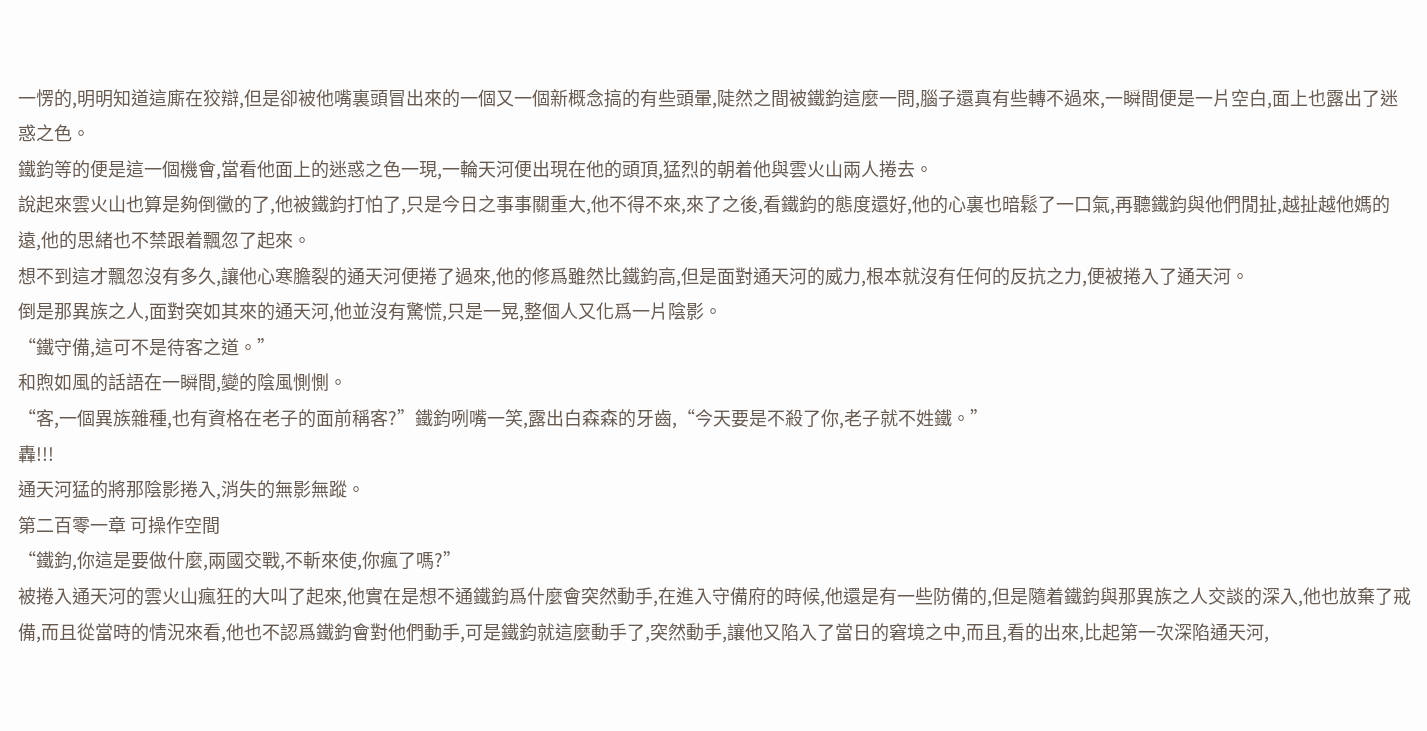一愣的,明明知道這廝在狡辯,但是卻被他嘴裏頭冒出來的一個又一個新概念搞的有些頭暈,陡然之間被鐵鈞這麼一問,腦子還真有些轉不過來,一瞬間便是一片空白,面上也露出了迷惑之色。
鐵鈞等的便是這一個機會,當看他面上的迷惑之色一現,一輪天河便出現在他的頭頂,猛烈的朝着他與雲火山兩人捲去。
說起來雲火山也算是夠倒黴的了,他被鐵鈞打怕了,只是今日之事事關重大,他不得不來,來了之後,看鐵鈞的態度還好,他的心裏也暗鬆了一口氣,再聽鐵鈞與他們閒扯,越扯越他媽的遠,他的思緒也不禁跟着飄忽了起來。
想不到這才飄忽沒有多久,讓他心寒膽裂的通天河便捲了過來,他的修爲雖然比鐵鈞高,但是面對通天河的威力,根本就沒有任何的反抗之力,便被捲入了通天河。
倒是那異族之人,面對突如其來的通天河,他並沒有驚慌,只是一晃,整個人又化爲一片陰影。
“鐵守備,這可不是待客之道。”
和煦如風的話語在一瞬間,變的陰風惻惻。
“客,一個異族雜種,也有資格在老子的面前稱客?”鐵鈞咧嘴一笑,露出白森森的牙齒,“今天要是不殺了你,老子就不姓鐵。”
轟!!!
通天河猛的將那陰影捲入,消失的無影無蹤。
第二百零一章 可操作空間
“鐵鈞,你這是要做什麼,兩國交戰,不斬來使,你瘋了嗎?”
被捲入通天河的雲火山瘋狂的大叫了起來,他實在是想不通鐵鈞爲什麼會突然動手,在進入守備府的時候,他還是有一些防備的,但是隨着鐵鈞與那異族之人交談的深入,他也放棄了戒備,而且從當時的情況來看,他也不認爲鐵鈞會對他們動手,可是鐵鈞就這麼動手了,突然動手,讓他又陷入了當日的窘境之中,而且,看的出來,比起第一次深陷通天河,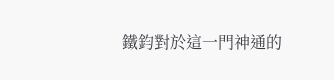鐵鈞對於這一門神通的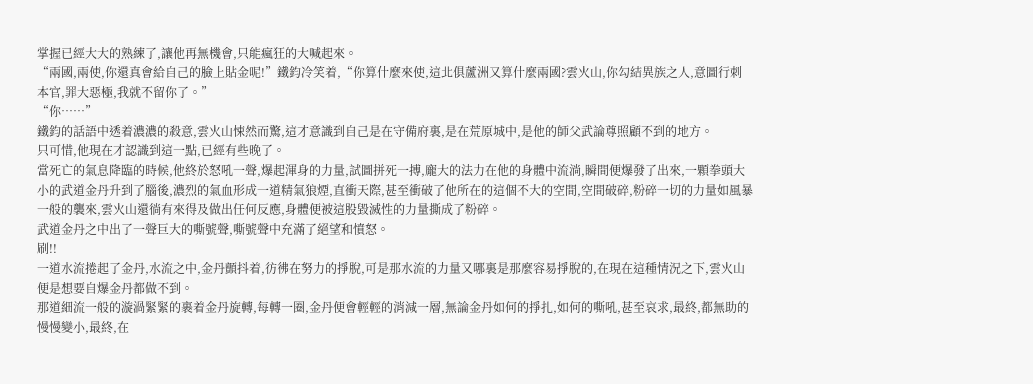掌握已經大大的熟練了,讓他再無機會,只能瘋狂的大喊起來。
“兩國,兩使,你還真會給自己的臉上貼金呢!”鐵鈞冷笑着,“你算什麼來使,這北俱蘆洲又算什麼兩國?雲火山,你勾結異族之人,意圖行刺本官,罪大惡極,我就不留你了。”
“你……”
鐵鈞的話語中透着濃濃的殺意,雲火山悚然而驚,這才意識到自己是在守備府裏,是在荒原城中,是他的師父武論尊照顧不到的地方。
只可惜,他現在才認識到這一點,已經有些晚了。
當死亡的氣息降臨的時候,他終於怒吼一聲,爆起渾身的力量,試圖拼死一搏,龐大的法力在他的身體中流淌,瞬間便爆發了出來,一顆拳頭大小的武道金丹升到了腦後,濃烈的氣血形成一道精氣狼煙,直衝天際,甚至衝破了他所在的這個不大的空間,空間破碎,粉碎一切的力量如風暴一般的襲來,雲火山還徜有來得及做出任何反應,身體便被這股毀滅性的力量撕成了粉碎。
武道金丹之中出了一聲巨大的嘶號聲,嘶號聲中充滿了絕望和憤怒。
刷!!
一道水流捲起了金丹,水流之中,金丹顫抖着,彷彿在努力的掙脫,可是那水流的力量又哪裏是那麼容易掙脫的,在現在這種情況之下,雲火山便是想要自爆金丹都做不到。
那道細流一般的漩渦緊緊的裹着金丹旋轉,每轉一圈,金丹便會輕輕的消減一層,無論金丹如何的掙扎,如何的嘶吼,甚至哀求,最終,都無助的慢慢變小,最終,在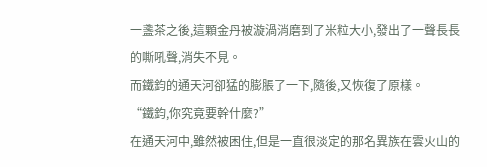一盞茶之後,這顆金丹被漩渦消磨到了米粒大小,發出了一聲長長的嘶吼聲,消失不見。
而鐵鈞的通天河卻猛的膨脹了一下,隨後,又恢復了原樣。
“鐵鈞,你究竟要幹什麼?”
在通天河中,雖然被困住,但是一直很淡定的那名異族在雲火山的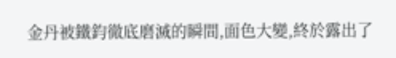金丹被鐵鈞徹底磨滅的瞬間,面色大變,終於露出了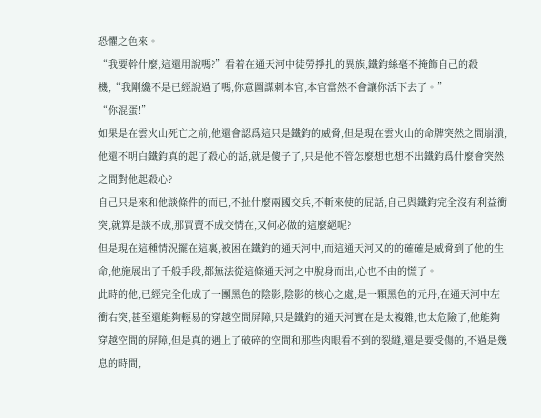恐懼之色來。
“我要幹什麼,這還用說嗎?”看着在通天河中徒勞掙扎的異族,鐵鈞絲毫不掩飾自己的殺機,“我剛纔不是已經說過了嗎,你意圖謀刺本官,本官當然不會讓你活下去了。”
“你混蛋!”
如果是在雲火山死亡之前,他還會認爲這只是鐵鈞的威脅,但是現在雲火山的命牌突然之間崩潰,他還不明白鐵鈞真的起了殺心的話,就是傻子了,只是他不管怎麼想也想不出鐵鈞爲什麼會突然之間對他起殺心?
自己只是來和他談條件的而已,不扯什麼兩國交兵,不斬來使的屁話,自己與鐵鈞完全沒有利益衝突,就算是談不成,那買賣不成交情在,又何必做的這麼絕呢?
但是現在這種情況擺在這裏,被困在鐵鈞的通天河中,而這通天河又的的確確是威脅到了他的生命,他施展出了千般手段,都無法從這條通天河之中脫身而出,心也不由的慌了。
此時的他,已經完全化成了一團黑色的陰影,陰影的核心之處,是一顆黑色的元丹,在通天河中左衝右突,甚至還能夠輕易的穿越空間屏障,只是鐵鈞的通天河實在是太複雜,也太危險了,他能夠穿越空間的屏障,但是真的遇上了破碎的空間和那些肉眼看不到的裂縫,還是要受傷的,不過是幾息的時間,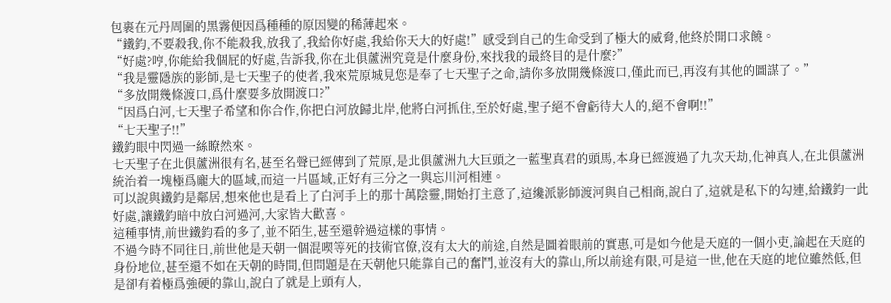包裹在元丹周圍的黑霧便因爲種種的原因變的稀薄起來。
“鐵鈞,不要殺我,你不能殺我,放我了,我給你好處,我給你天大的好處!”感受到自己的生命受到了極大的威脅,他終於開口求饒。
“好處?哼,你能給我個屁的好處,告訴我,你在北俱蘆洲究竟是什麼身份,來找我的最終目的是什麼?”
“我是靈隱族的影師,是七天聖子的使者,我來荒原城見您是奉了七天聖子之命,請你多放開幾條渡口,僅此而已,再沒有其他的圖謀了。”
“多放開幾條渡口,爲什麼要多放開渡口?”
“因爲白河,七天聖子希望和你合作,你把白河放歸北岸,他將白河抓住,至於好處,聖子絕不會虧待大人的,絕不會啊!!”
“七天聖子!!”
鐵鈞眼中閃過一絲瞭然來。
七天聖子在北俱蘆洲很有名,甚至名聲已經傳到了荒原,是北俱蘆洲九大巨頭之一藍聖真君的頭馬,本身已經渡過了九次天劫,化神真人,在北俱蘆洲統治着一塊極爲龐大的區域,而這一片區域,正好有三分之一與忘川河相連。
可以說與鐵鈞是鄰居,想來他也是看上了白河手上的那十萬陰靈,開始打主意了,這纔派影師渡河與自己相商,說白了,這就是私下的勾連,給鐵鈞一此好處,讓鐵鈞暗中放白河過河,大家皆大歡喜。
這種事情,前世鐵鈞看的多了,並不陌生,甚至還幹過這樣的事情。
不過今時不同往日,前世他是天朝一個混喫等死的技術官僚,沒有太大的前途,自然是圖着眼前的實惠,可是如今他是天庭的一個小吏,論起在天庭的身份地位,甚至還不如在天朝的時間,但問題是在天朝他只能靠自己的奮鬥,並沒有大的靠山,所以前途有限,可是這一世,他在天庭的地位雖然低,但是卻有着極爲強硬的靠山,說白了就是上頭有人,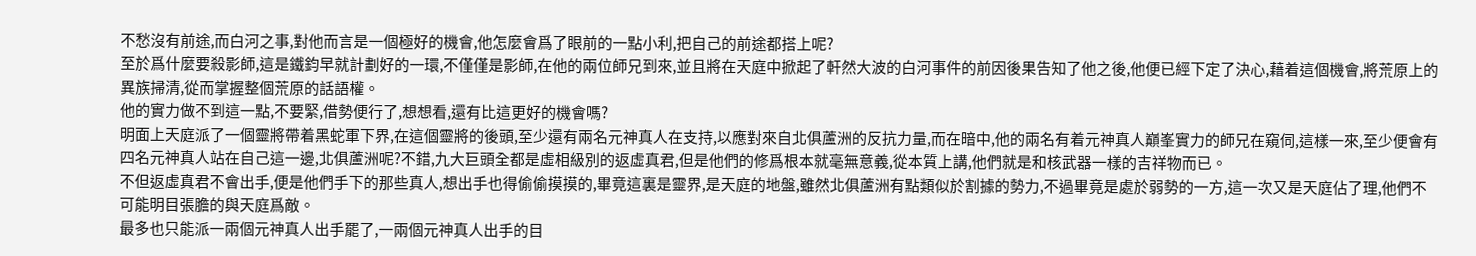不愁沒有前途,而白河之事,對他而言是一個極好的機會,他怎麼會爲了眼前的一點小利,把自己的前途都搭上呢?
至於爲什麼要殺影師,這是鐵鈞早就計劃好的一環,不僅僅是影師,在他的兩位師兄到來,並且將在天庭中掀起了軒然大波的白河事件的前因後果告知了他之後,他便已經下定了決心,藉着這個機會,將荒原上的異族掃清,從而掌握整個荒原的話語權。
他的實力做不到這一點,不要緊,借勢便行了,想想看,還有比這更好的機會嗎?
明面上天庭派了一個靈將帶着黑蛇軍下界,在這個靈將的後頭,至少還有兩名元神真人在支持,以應對來自北俱蘆洲的反抗力量,而在暗中,他的兩名有着元神真人巔峯實力的師兄在窺伺,這樣一來,至少便會有四名元神真人站在自己這一邊,北俱蘆洲呢?不錯,九大巨頭全都是虛相級別的返虛真君,但是他們的修爲根本就毫無意義,從本質上講,他們就是和核武器一樣的吉祥物而已。
不但返虛真君不會出手,便是他們手下的那些真人,想出手也得偷偷摸摸的,畢竟這裏是靈界,是天庭的地盤,雖然北俱蘆洲有點類似於割據的勢力,不過畢竟是處於弱勢的一方,這一次又是天庭佔了理,他們不可能明目張膽的與天庭爲敵。
最多也只能派一兩個元神真人出手罷了,一兩個元神真人出手的目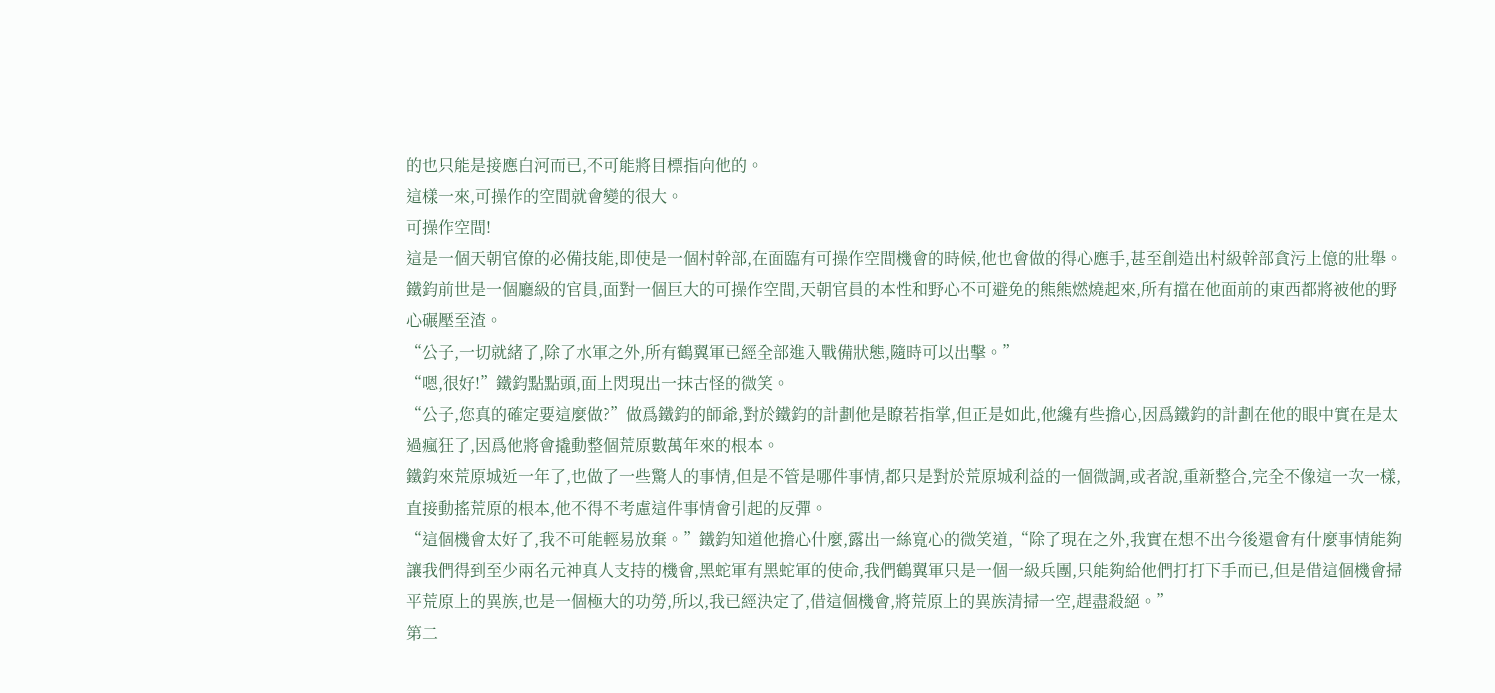的也只能是接應白河而已,不可能將目標指向他的。
這樣一來,可操作的空間就會變的很大。
可操作空間!
這是一個天朝官僚的必備技能,即使是一個村幹部,在面臨有可操作空間機會的時候,他也會做的得心應手,甚至創造出村級幹部貪污上億的壯舉。
鐵鈞前世是一個廳級的官員,面對一個巨大的可操作空間,天朝官員的本性和野心不可避免的熊熊燃燒起來,所有擋在他面前的東西都將被他的野心碾壓至渣。
“公子,一切就緒了,除了水軍之外,所有鶴翼軍已經全部進入戰備狀態,隨時可以出擊。”
“嗯,很好!”鐵鈞點點頭,面上閃現出一抹古怪的微笑。
“公子,您真的確定要這麼做?”做爲鐵鈞的師爺,對於鐵鈞的計劃他是瞭若指掌,但正是如此,他纔有些擔心,因爲鐵鈞的計劃在他的眼中實在是太過瘋狂了,因爲他將會撬動整個荒原數萬年來的根本。
鐵鈞來荒原城近一年了,也做了一些驚人的事情,但是不管是哪件事情,都只是對於荒原城利益的一個微調,或者說,重新整合,完全不像這一次一樣,直接動搖荒原的根本,他不得不考慮這件事情會引起的反彈。
“這個機會太好了,我不可能輕易放棄。”鐵鈞知道他擔心什麼,露出一絲寬心的微笑道,“除了現在之外,我實在想不出今後還會有什麼事情能夠讓我們得到至少兩名元神真人支持的機會,黑蛇軍有黑蛇軍的使命,我們鶴翼軍只是一個一級兵團,只能夠給他們打打下手而已,但是借這個機會掃平荒原上的異族,也是一個極大的功勞,所以,我已經決定了,借這個機會,將荒原上的異族清掃一空,趕盡殺絕。”
第二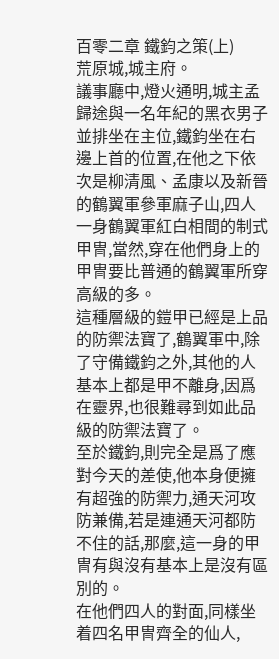百零二章 鐵鈞之策(上)
荒原城,城主府。
議事廳中,燈火通明,城主孟歸途與一名年紀的黑衣男子並排坐在主位,鐵鈞坐在右邊上首的位置,在他之下依次是柳清風、孟康以及新晉的鶴翼軍參軍麻子山,四人一身鶴翼軍紅白相間的制式甲冑,當然,穿在他們身上的甲冑要比普通的鶴翼軍所穿高級的多。
這種層級的鎧甲已經是上品的防禦法寶了,鶴翼軍中,除了守備鐵鈞之外,其他的人基本上都是甲不離身,因爲在靈界,也很難尋到如此品級的防禦法寶了。
至於鐵鈞,則完全是爲了應對今天的差使,他本身便擁有超強的防禦力,通天河攻防兼備,若是連通天河都防不住的話,那麼,這一身的甲冑有與沒有基本上是沒有區別的。
在他們四人的對面,同樣坐着四名甲冑齊全的仙人,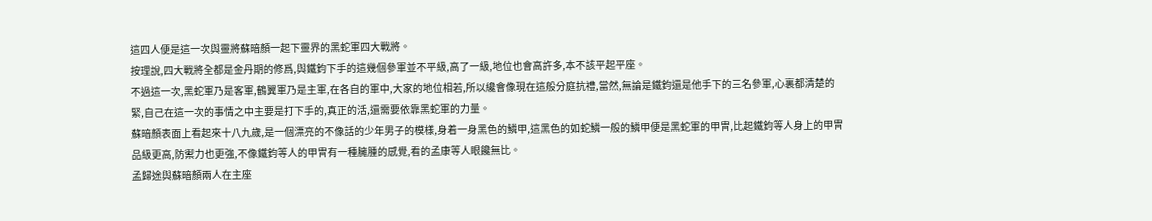這四人便是這一次與靈將蘇暗顏一起下靈界的黑蛇軍四大戰將。
按理說,四大戰將全都是金丹期的修爲,與鐵鈞下手的這幾個參軍並不平級,高了一級,地位也會高許多,本不該平起平座。
不過這一次,黑蛇軍乃是客軍,鶴翼軍乃是主軍,在各自的軍中,大家的地位相若,所以纔會像現在這般分庭抗禮,當然,無論是鐵鈞還是他手下的三名參軍,心裏都清楚的緊,自己在這一次的事情之中主要是打下手的,真正的活,還需要依靠黑蛇軍的力量。
蘇暗顏表面上看起來十八九歲,是一個漂亮的不像話的少年男子的模樣,身着一身黑色的鱗甲,這黑色的如蛇鱗一般的鱗甲便是黑蛇軍的甲冑,比起鐵鈞等人身上的甲冑品級更高,防禦力也更強,不像鐵鈞等人的甲冑有一種臃腫的感覺,看的孟康等人眼饞無比。
孟歸途與蘇暗顏兩人在主座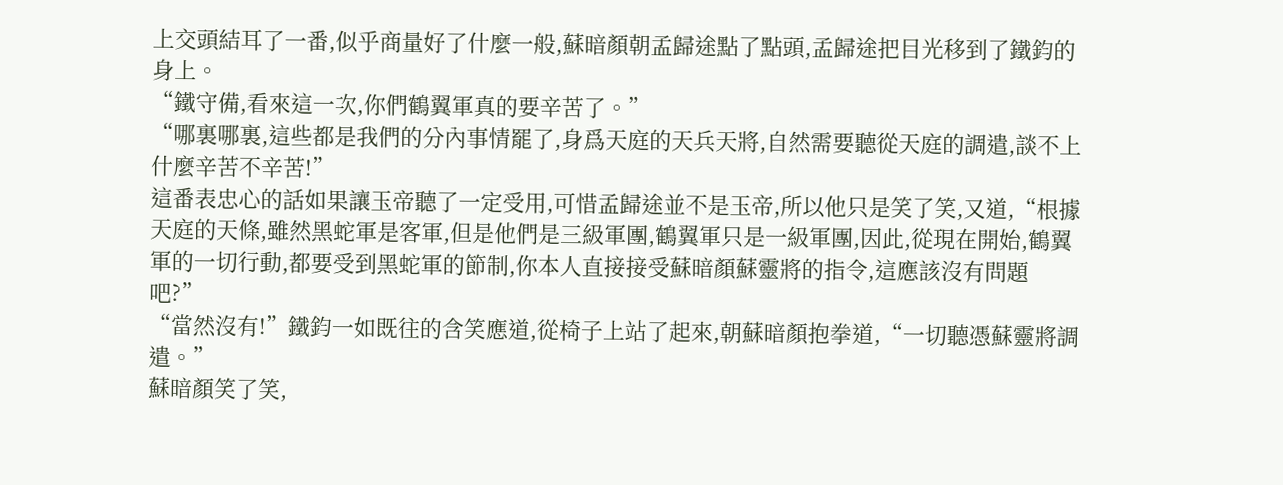上交頭結耳了一番,似乎商量好了什麼一般,蘇暗顏朝孟歸途點了點頭,孟歸途把目光移到了鐵鈞的身上。
“鐵守備,看來這一次,你們鶴翼軍真的要辛苦了。”
“哪裏哪裏,這些都是我們的分內事情罷了,身爲天庭的天兵天將,自然需要聽從天庭的調遣,談不上什麼辛苦不辛苦!”
這番表忠心的話如果讓玉帝聽了一定受用,可惜孟歸途並不是玉帝,所以他只是笑了笑,又道,“根據天庭的天條,雖然黑蛇軍是客軍,但是他們是三級軍團,鶴翼軍只是一級軍團,因此,從現在開始,鶴翼軍的一切行動,都要受到黑蛇軍的節制,你本人直接接受蘇暗顏蘇靈將的指令,這應該沒有問題吧?”
“當然沒有!”鐵鈞一如既往的含笑應道,從椅子上站了起來,朝蘇暗顏抱拳道,“一切聽憑蘇靈將調遣。”
蘇暗顏笑了笑,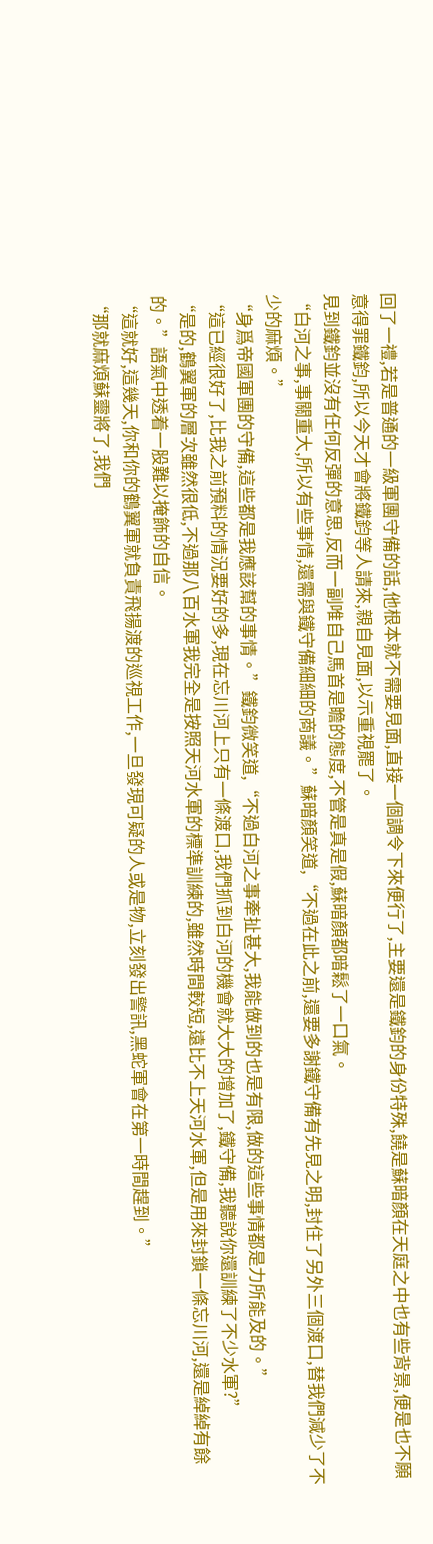回了一禮,若是普通的一級軍團守備的話,他根本就不需要見面,直接一個調令下來便行了,主要還是鐵鈞的身份特殊,饒是蘇暗顏在天庭之中也有些背景,便是也不願意得罪鐵鈞,所以今天才會將鐵鈞等人請來,親自見面,以示重視罷了。
見到鐵鈞並沒有任何反彈的意思,反而一副唯自己馬首是瞻的態度,不管是真是假,蘇暗顏都暗鬆了一口氣。
“白河之事,事關重大,所以有些事情,還需與鐵守備細細的商議。”蘇暗顏笑道,“不過在此之前,還要多謝鐵守備有先見之明,封住了另外三個渡口,替我們減少了不少的麻煩。”
“身爲帝國軍團的守備,這些都是我應該幫的事情。”鐵鈞微笑道,“不過白河之事牽扯甚大,我能做到的也是有限,做的這些事情都是力所能及的。”
“這已經很好了,比我之前預料的情況要好的多,現在忘川河上只有一條渡口,我們抓到白河的機會就大大的增加了,鐵守備,我聽說你還訓練了不少水軍?”
“是的,鶴翼軍的層次雖然很低,不過那八百水軍我完全是按照天河水軍的標準訓練的,雖然時間較短,遠比不上天河水軍,但是用來封鎖一條忘川河,還是綽綽有餘的。”語氣中透着一股難以掩飾的自信。
“這就好,這幾天,你和你的鶴翼軍就負責飛揚渡的巡視工作,一旦發現可疑的人或是物,立刻發出警訊,黑蛇軍會在第一時間趕到。”
“那就麻煩蘇靈將了,我們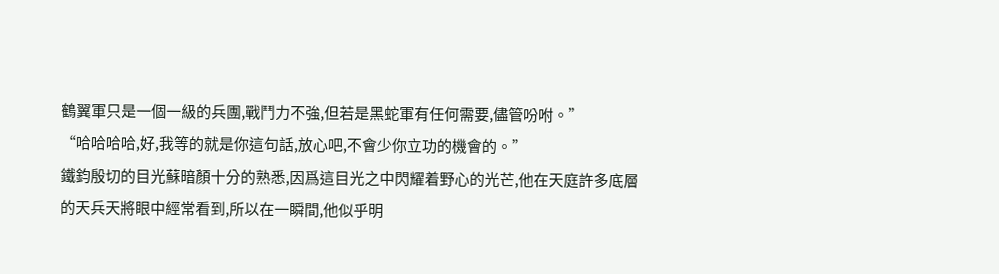鶴翼軍只是一個一級的兵團,戰鬥力不強,但若是黑蛇軍有任何需要,儘管吩咐。”
“哈哈哈哈,好,我等的就是你這句話,放心吧,不會少你立功的機會的。”
鐵鈞殷切的目光蘇暗顏十分的熟悉,因爲這目光之中閃耀着野心的光芒,他在天庭許多底層的天兵天將眼中經常看到,所以在一瞬間,他似乎明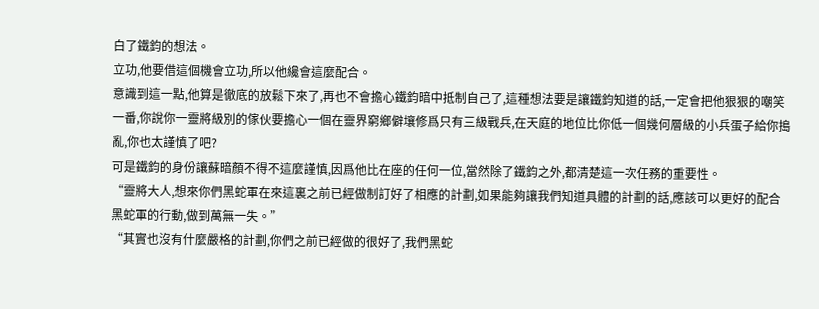白了鐵鈞的想法。
立功,他要借這個機會立功,所以他纔會這麼配合。
意識到這一點,他算是徹底的放鬆下來了,再也不會擔心鐵鈞暗中抵制自己了,這種想法要是讓鐵鈞知道的話,一定會把他狠狠的嘲笑一番,你說你一靈將級別的傢伙要擔心一個在靈界窮鄉僻壤修爲只有三級戰兵,在天庭的地位比你低一個幾何層級的小兵蛋子給你搗亂,你也太謹慎了吧?
可是鐵鈞的身份讓蘇暗顏不得不這麼謹慎,因爲他比在座的任何一位,當然除了鐵鈞之外,都清楚這一次任務的重要性。
“靈將大人,想來你們黑蛇軍在來這裏之前已經做制訂好了相應的計劃,如果能夠讓我們知道具體的計劃的話,應該可以更好的配合黑蛇軍的行動,做到萬無一失。”
“其實也沒有什麼嚴格的計劃,你們之前已經做的很好了,我們黑蛇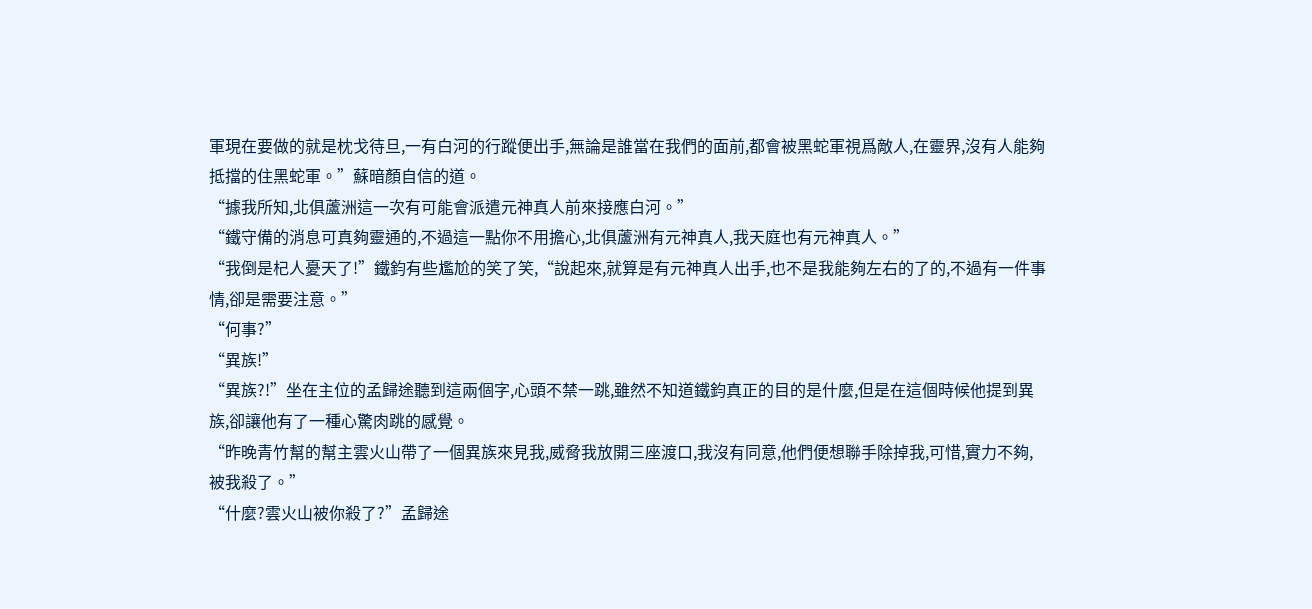軍現在要做的就是枕戈待旦,一有白河的行蹤便出手,無論是誰當在我們的面前,都會被黑蛇軍視爲敵人,在靈界,沒有人能夠抵擋的住黑蛇軍。”蘇暗顏自信的道。
“據我所知,北俱蘆洲這一次有可能會派遣元神真人前來接應白河。”
“鐵守備的消息可真夠靈通的,不過這一點你不用擔心,北俱蘆洲有元神真人,我天庭也有元神真人。”
“我倒是杞人憂天了!”鐵鈞有些尷尬的笑了笑,“說起來,就算是有元神真人出手,也不是我能夠左右的了的,不過有一件事情,卻是需要注意。”
“何事?”
“異族!”
“異族?!”坐在主位的孟歸途聽到這兩個字,心頭不禁一跳,雖然不知道鐵鈞真正的目的是什麼,但是在這個時候他提到異族,卻讓他有了一種心驚肉跳的感覺。
“昨晚青竹幫的幫主雲火山帶了一個異族來見我,威脅我放開三座渡口,我沒有同意,他們便想聯手除掉我,可惜,實力不夠,被我殺了。”
“什麼?雲火山被你殺了?”孟歸途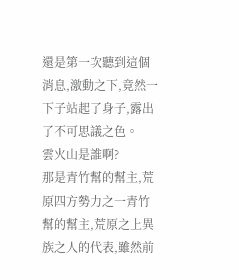還是第一次聽到這個消息,激動之下,竟然一下子站起了身子,露出了不可思議之色。
雲火山是誰啊?
那是青竹幫的幫主,荒原四方勢力之一青竹幫的幫主,荒原之上異族之人的代表,雖然前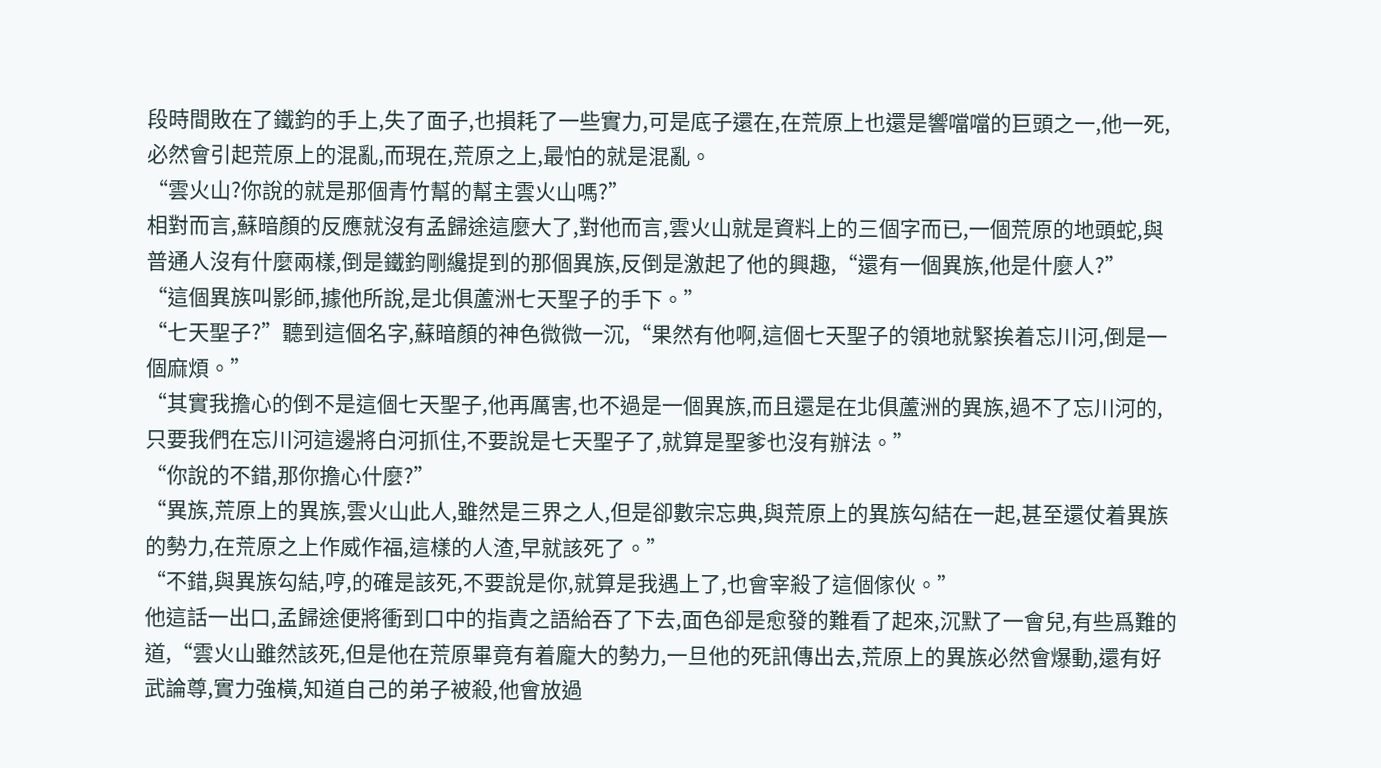段時間敗在了鐵鈞的手上,失了面子,也損耗了一些實力,可是底子還在,在荒原上也還是響噹噹的巨頭之一,他一死,必然會引起荒原上的混亂,而現在,荒原之上,最怕的就是混亂。
“雲火山?你說的就是那個青竹幫的幫主雲火山嗎?”
相對而言,蘇暗顏的反應就沒有孟歸途這麼大了,對他而言,雲火山就是資料上的三個字而已,一個荒原的地頭蛇,與普通人沒有什麼兩樣,倒是鐵鈞剛纔提到的那個異族,反倒是激起了他的興趣,“還有一個異族,他是什麼人?”
“這個異族叫影師,據他所說,是北俱蘆洲七天聖子的手下。”
“七天聖子?”聽到這個名字,蘇暗顏的神色微微一沉,“果然有他啊,這個七天聖子的領地就緊挨着忘川河,倒是一個麻煩。”
“其實我擔心的倒不是這個七天聖子,他再厲害,也不過是一個異族,而且還是在北俱蘆洲的異族,過不了忘川河的,只要我們在忘川河這邊將白河抓住,不要說是七天聖子了,就算是聖爹也沒有辦法。”
“你說的不錯,那你擔心什麼?”
“異族,荒原上的異族,雲火山此人,雖然是三界之人,但是卻數宗忘典,與荒原上的異族勾結在一起,甚至還仗着異族的勢力,在荒原之上作威作福,這樣的人渣,早就該死了。”
“不錯,與異族勾結,哼,的確是該死,不要說是你,就算是我遇上了,也會宰殺了這個傢伙。”
他這話一出口,孟歸途便將衝到口中的指責之語給吞了下去,面色卻是愈發的難看了起來,沉默了一會兒,有些爲難的道,“雲火山雖然該死,但是他在荒原畢竟有着龐大的勢力,一旦他的死訊傳出去,荒原上的異族必然會爆動,還有好武論尊,實力強橫,知道自己的弟子被殺,他會放過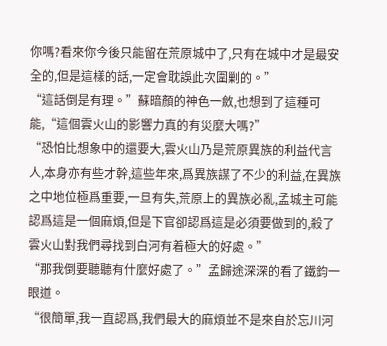你嗎?看來你今後只能留在荒原城中了,只有在城中才是最安全的,但是這樣的話,一定會耽誤此次圍剿的。”
“這話倒是有理。”蘇暗顏的神色一斂,也想到了這種可能,“這個雲火山的影響力真的有災麼大嗎?”
“恐怕比想象中的還要大,雲火山乃是荒原異族的利益代言人,本身亦有些才幹,這些年來,爲異族謀了不少的利益,在異族之中地位極爲重要,一旦有失,荒原上的異族必亂,孟城主可能認爲這是一個麻煩,但是下官卻認爲這是必須要做到的,殺了雲火山對我們尋找到白河有着極大的好處。”
“那我倒要聽聽有什麼好處了。”孟歸途深深的看了鐵鈞一眼道。
“很簡單,我一直認爲,我們最大的麻煩並不是來自於忘川河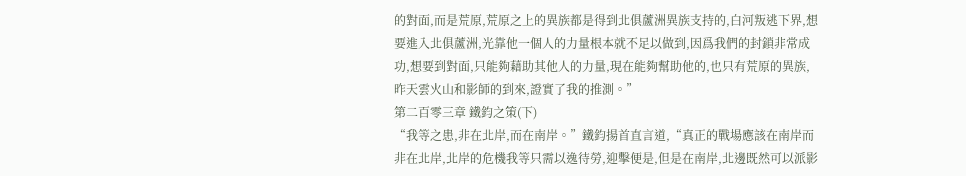的對面,而是荒原,荒原之上的異族都是得到北俱蘆洲異族支持的,白河叛逃下界,想要進入北俱蘆洲,光靠他一個人的力量根本就不足以做到,因爲我們的封鎖非常成功,想要到對面,只能夠藉助其他人的力量,現在能夠幫助他的,也只有荒原的異族,昨天雲火山和影師的到來,證實了我的推測。”
第二百零三章 鐵鈞之策(下)
“我等之患,非在北岸,而在南岸。”鐵鈞揚首直言道,“真正的戰場應該在南岸而非在北岸,北岸的危機我等只需以逸待勞,迎擊便是,但是在南岸,北邊既然可以派影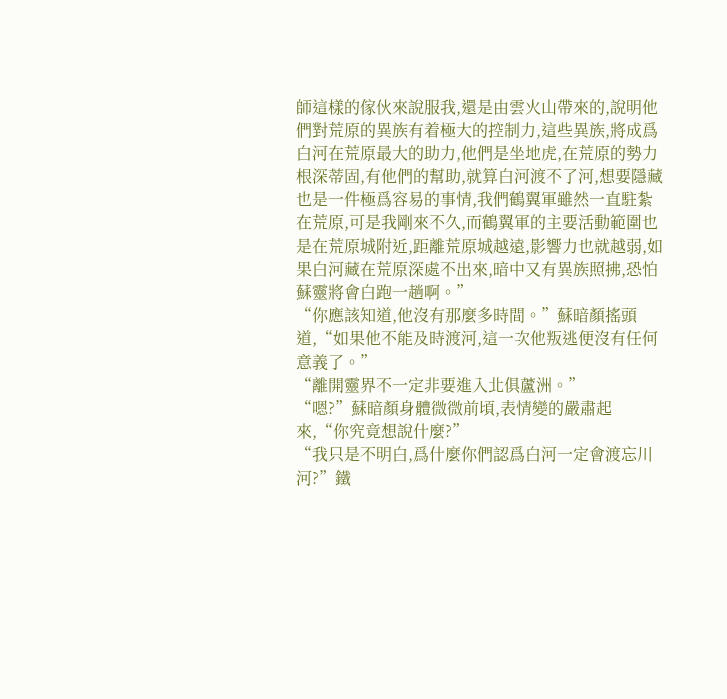師這樣的傢伙來說服我,還是由雲火山帶來的,說明他們對荒原的異族有着極大的控制力,這些異族,將成爲白河在荒原最大的助力,他們是坐地虎,在荒原的勢力根深蒂固,有他們的幫助,就算白河渡不了河,想要隱藏也是一件極爲容易的事情,我們鶴翼軍雖然一直駐紮在荒原,可是我剛來不久,而鶴翼軍的主要活動範圍也是在荒原城附近,距離荒原城越遠,影響力也就越弱,如果白河藏在荒原深處不出來,暗中又有異族照拂,恐怕蘇靈將會白跑一趟啊。”
“你應該知道,他沒有那麼多時間。”蘇暗顏搖頭道,“如果他不能及時渡河,這一次他叛逃便沒有任何意義了。”
“離開靈界不一定非要進入北俱蘆洲。”
“嗯?”蘇暗顏身體微微前頃,表情變的嚴肅起來,“你究竟想說什麼?”
“我只是不明白,爲什麼你們認爲白河一定會渡忘川河?”鐵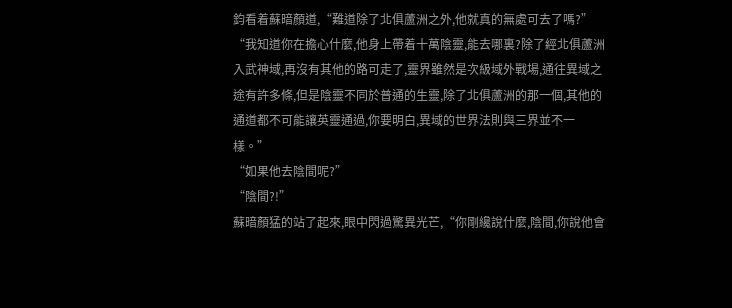鈞看着蘇暗顏道,“難道除了北俱蘆洲之外,他就真的無處可去了嗎?”
“我知道你在擔心什麼,他身上帶着十萬陰靈,能去哪裏?除了經北俱蘆洲入武神域,再沒有其他的路可走了,靈界雖然是次級域外戰場,通往異域之途有許多條,但是陰靈不同於普通的生靈,除了北俱蘆洲的那一個,其他的通道都不可能讓英靈通過,你要明白,異域的世界法則與三界並不一樣。”
“如果他去陰間呢?”
“陰間?!”
蘇暗顏猛的站了起來,眼中閃過驚異光芒,“你剛纔說什麼,陰間,你說他會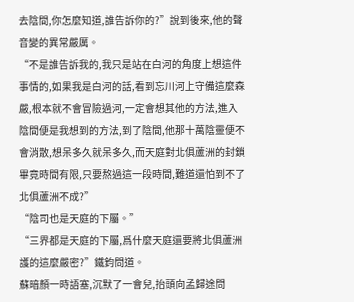去陰間,你怎麼知道,誰告訴你的?”說到後來,他的聲音變的異常嚴厲。
“不是誰告訴我的,我只是站在白河的角度上想這件事情的,如果我是白河的話,看到忘川河上守備這麼森嚴,根本就不會冒險過河,一定會想其他的方法,進入陰間便是我想到的方法,到了陰間,他那十萬陰靈便不會消散,想呆多久就呆多久,而天庭對北俱蘆洲的封鎖畢竟時間有限,只要熬過這一段時間,難道還怕到不了北俱蘆洲不成?”
“陰司也是天庭的下屬。”
“三界都是天庭的下屬,爲什麼天庭還要將北俱蘆洲護的這麼嚴密?”鐵鈞問道。
蘇暗顏一時語塞,沉默了一會兒,抬頭向孟歸途問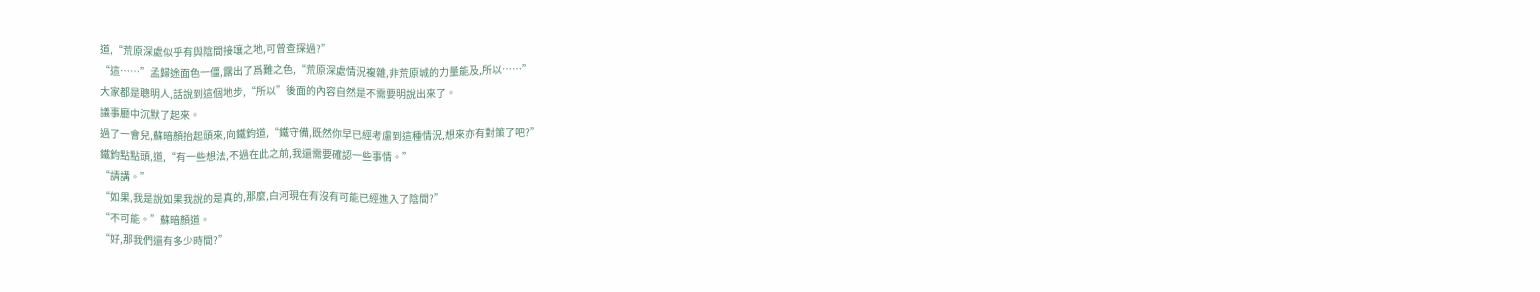道,“荒原深處似乎有與陰間接壤之地,可曾查探過?”
“這……”孟歸途面色一僵,露出了爲難之色,“荒原深處情況複雜,非荒原城的力量能及,所以……”
大家都是聰明人,話說到這個地步,“所以”後面的內容自然是不需要明說出來了。
議事廳中沉默了起來。
過了一會兒,蘇暗顏抬起頭來,向鐵鈞道,“鐵守備,既然你早已經考慮到這種情況,想來亦有對策了吧?”
鐵鈞點點頭,道,“有一些想法,不過在此之前,我還需要確認一些事情。”
“請講。”
“如果,我是說如果我說的是真的,那麼,白河現在有沒有可能已經進入了陰間?”
“不可能。”蘇暗顏道。
“好,那我們還有多少時間?”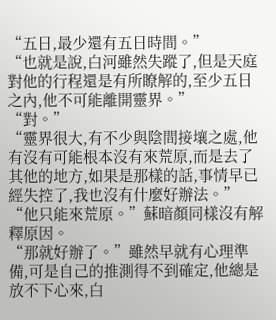“五日,最少還有五日時間。”
“也就是說,白河雖然失蹤了,但是天庭對他的行程還是有所瞭解的,至少五日之內,他不可能離開靈界。”
“對。”
“靈界很大,有不少與陰間接壤之處,他有沒有可能根本沒有來荒原,而是去了其他的地方,如果是那樣的話,事情早已經失控了,我也沒有什麼好辦法。”
“他只能來荒原。”蘇暗顏同樣沒有解釋原因。
“那就好辦了。”雖然早就有心理準備,可是自己的推測得不到確定,他總是放不下心來,白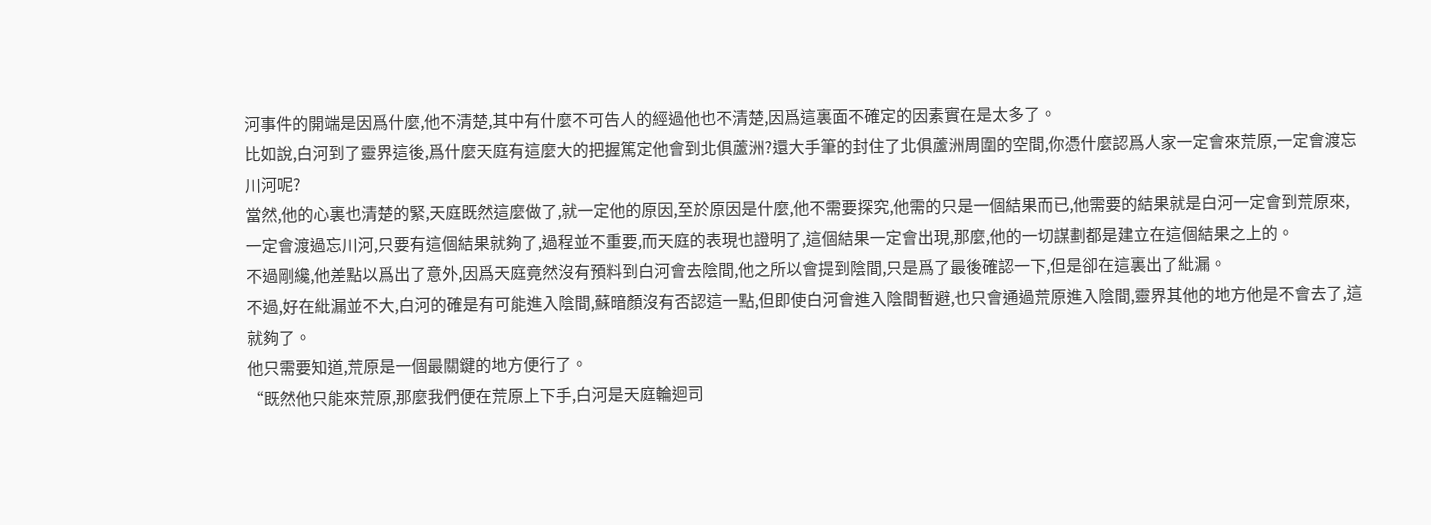河事件的開端是因爲什麼,他不清楚,其中有什麼不可告人的經過他也不清楚,因爲這裏面不確定的因素實在是太多了。
比如說,白河到了靈界這後,爲什麼天庭有這麼大的把握篤定他會到北俱蘆洲?還大手筆的封住了北俱蘆洲周圍的空間,你憑什麼認爲人家一定會來荒原,一定會渡忘川河呢?
當然,他的心裏也清楚的緊,天庭既然這麼做了,就一定他的原因,至於原因是什麼,他不需要探究,他需的只是一個結果而已,他需要的結果就是白河一定會到荒原來,一定會渡過忘川河,只要有這個結果就夠了,過程並不重要,而天庭的表現也證明了,這個結果一定會出現,那麼,他的一切謀劃都是建立在這個結果之上的。
不過剛纔,他差點以爲出了意外,因爲天庭竟然沒有預料到白河會去陰間,他之所以會提到陰間,只是爲了最後確認一下,但是卻在這裏出了紕漏。
不過,好在紕漏並不大,白河的確是有可能進入陰間,蘇暗顏沒有否認這一點,但即使白河會進入陰間暫避,也只會通過荒原進入陰間,靈界其他的地方他是不會去了,這就夠了。
他只需要知道,荒原是一個最關鍵的地方便行了。
“既然他只能來荒原,那麼我們便在荒原上下手,白河是天庭輪迴司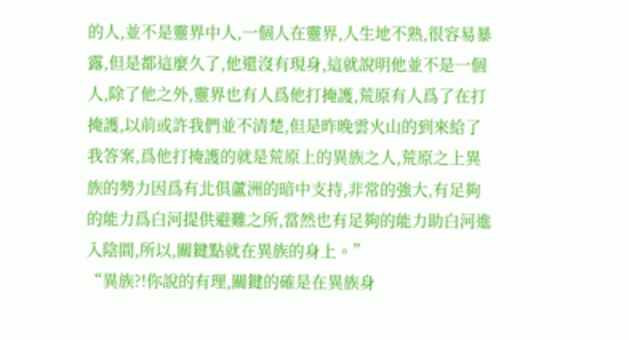的人,並不是靈界中人,一個人在靈界,人生地不熟,很容易暴露,但是都這麼久了,他還沒有現身,這就說明他並不是一個人,除了他之外,靈界也有人爲他打掩護,荒原有人爲了在打掩護,以前或許我們並不清楚,但是昨晚雲火山的到來給了我答案,爲他打掩護的就是荒原上的異族之人,荒原之上異族的勢力因爲有北俱蘆洲的暗中支持,非常的強大,有足夠的能力爲白河提供避難之所,當然也有足夠的能力助白河進入陰間,所以,關鍵點就在異族的身上。”
“異族?!你說的有理,關鍵的確是在異族身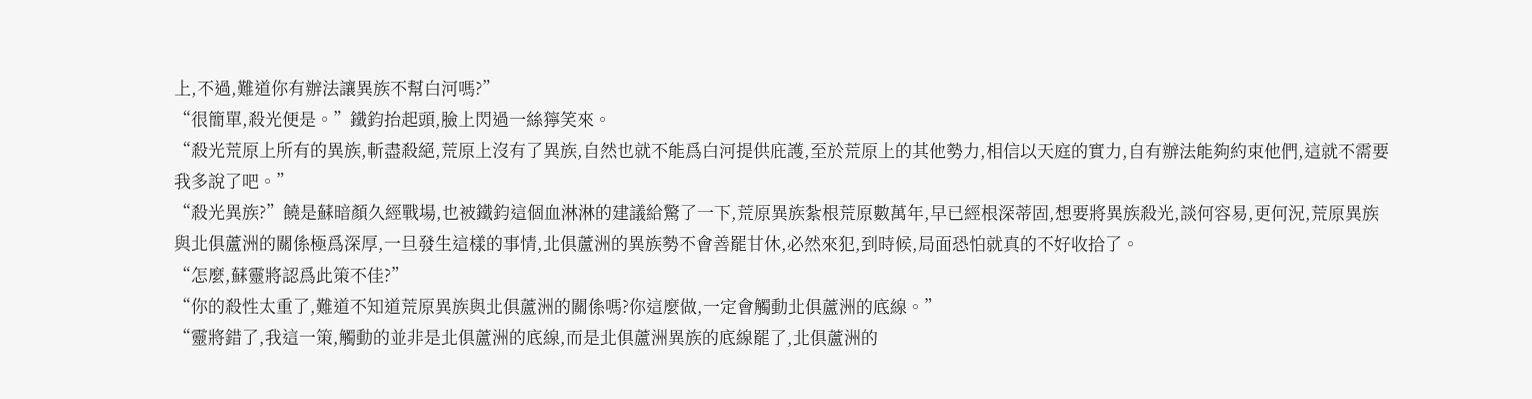上,不過,難道你有辦法讓異族不幫白河嗎?”
“很簡單,殺光便是。”鐵鈞抬起頭,臉上閃過一絲獰笑來。
“殺光荒原上所有的異族,斬盡殺絕,荒原上沒有了異族,自然也就不能爲白河提供庇護,至於荒原上的其他勢力,相信以天庭的實力,自有辦法能夠約束他們,這就不需要我多說了吧。”
“殺光異族?”饒是蘇暗顏久經戰場,也被鐵鈞這個血淋淋的建議給驚了一下,荒原異族紮根荒原數萬年,早已經根深蒂固,想要將異族殺光,談何容易,更何況,荒原異族與北俱蘆洲的關係極爲深厚,一旦發生這樣的事情,北俱蘆洲的異族勢不會善罷甘休,必然來犯,到時候,局面恐怕就真的不好收拾了。
“怎麼,蘇靈將認爲此策不佳?”
“你的殺性太重了,難道不知道荒原異族與北俱蘆洲的關係嗎?你這麼做,一定會觸動北俱蘆洲的底線。”
“靈將錯了,我這一策,觸動的並非是北俱蘆洲的底線,而是北俱蘆洲異族的底線罷了,北俱蘆洲的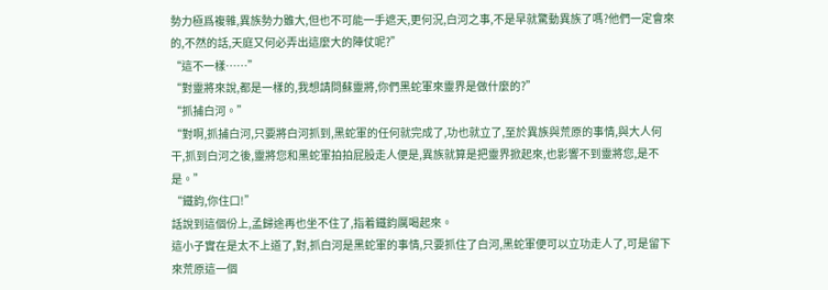勢力極爲複雜,異族勢力雖大,但也不可能一手遮天,更何況,白河之事,不是早就驚動異族了嗎?他們一定會來的,不然的話,天庭又何必弄出這麼大的陣仗呢?”
“這不一樣……”
“對靈將來說,都是一樣的,我想請問蘇靈將,你們黑蛇軍來靈界是做什麼的?”
“抓捕白河。”
“對啊,抓捕白河,只要將白河抓到,黑蛇軍的任何就完成了,功也就立了,至於異族與荒原的事情,與大人何干,抓到白河之後,靈將您和黑蛇軍拍拍屁股走人便是,異族就算是把靈界掀起來,也影響不到靈將您,是不是。”
“鐵鈞,你住口!”
話說到這個份上,孟歸途再也坐不住了,指着鐵鈞厲喝起來。
這小子實在是太不上道了,對,抓白河是黑蛇軍的事情,只要抓住了白河,黑蛇軍便可以立功走人了,可是留下來荒原這一個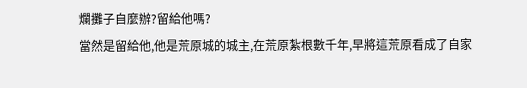爛攤子自麼辦?留給他嗎?
當然是留給他,他是荒原城的城主,在荒原紮根數千年,早將這荒原看成了自家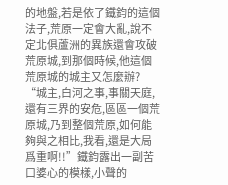的地盤,若是依了鐵鈞的這個法子,荒原一定會大亂,說不定北俱蘆洲的異族還會攻破荒原城,到那個時候,他這個荒原城的城主又怎麼辦?
“城主,白河之事,事關天庭,還有三界的安危,區區一個荒原城,乃到整個荒原,如何能夠與之相比,我看,還是大局爲重啊!!”鐵鈞露出一副苦口婆心的模樣,小聲的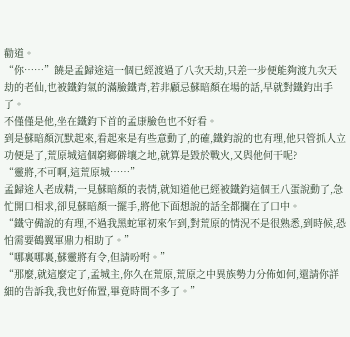勸道。
“你……”饒是孟歸途這一個已經渡過了八次天劫,只差一步便能夠渡九次天劫的老仙,也被鐵鈞氣的滿臉鐵青,若非顧忌蘇暗顏在場的話,早就對鐵鈞出手了。
不僅僅是他,坐在鐵鈞下首的孟康臉色也不好看。
到是蘇暗顏沉默起來,看起來是有些意動了,的確,鐵鈞說的也有理,他只管抓人立功便是了,荒原城這個窮鄉僻壤之地,就算是毀於戰火,又與他何干呢?
“靈將,不可啊,這荒原城……”
孟歸途人老成精,一見蘇暗顏的表情,就知道他已經被鐵鈞這個王八蛋說動了,急忙開口相求,卻見蘇暗顏一擺手,將他下面想說的話全都攔在了口中。
“鐵守備說的有理,不過我黑蛇軍初來乍到,對荒原的情況不是很熟悉,到時候,恐怕需要鶴翼軍鼎力相助了。”
“哪裏哪裏,蘇靈將有令,但請吩咐。”
“那麼,就這麼定了,孟城主,你久在荒原,荒原之中異族勢力分佈如何,還請你詳細的告訴我,我也好佈置,畢竟時間不多了。”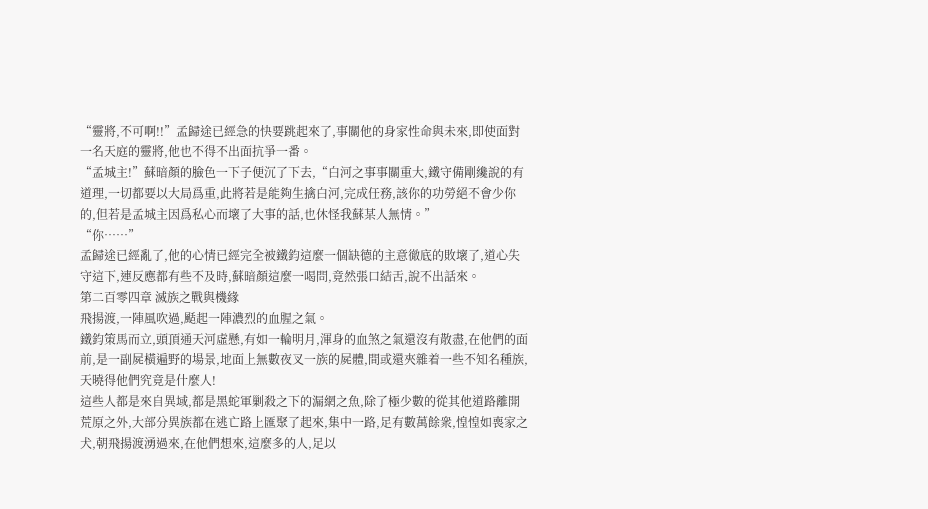“靈將,不可啊!!”孟歸途已經急的快要跳起來了,事關他的身家性命與未來,即使面對一名天庭的靈將,他也不得不出面抗爭一番。
“孟城主!”蘇暗顏的臉色一下子便沉了下去,“白河之事事關重大,鐵守備剛纔說的有道理,一切都要以大局爲重,此將若是能夠生擒白河,完成任務,該你的功勞絕不會少你的,但若是孟城主因爲私心而壞了大事的話,也休怪我蘇某人無情。”
“你……”
孟歸途已經亂了,他的心情已經完全被鐵鈞這麼一個缺德的主意徹底的敗壞了,道心失守這下,連反應都有些不及時,蘇暗顏這麼一喝問,竟然張口結舌,說不出話來。
第二百零四章 滅族之戰與機緣
飛揚渡,一陣風吹過,颳起一陣濃烈的血腥之氣。
鐵鈞策馬而立,頭頂通天河虛懸,有如一輪明月,渾身的血煞之氣還沒有散盡,在他們的面前,是一副屍橫遍野的場景,地面上無數夜叉一族的屍體,間或還夾雜着一些不知名種族,天曉得他們究竟是什麼人!
這些人都是來自異域,都是黑蛇軍剿殺之下的漏網之魚,除了極少數的從其他道路離開荒原之外,大部分異族都在逃亡路上匯聚了起來,集中一路,足有數萬餘衆,惶惶如喪家之犬,朝飛揚渡湧過來,在他們想來,這麼多的人,足以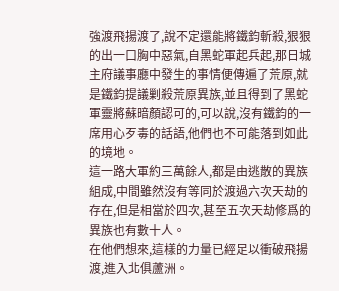強渡飛揚渡了,說不定還能將鐵鈞斬殺,狠狠的出一口胸中惡氣,自黑蛇軍起兵起,那日城主府議事廳中發生的事情便傳遍了荒原,就是鐵鈞提議剿殺荒原異族,並且得到了黑蛇軍靈將蘇暗顏認可的,可以說,沒有鐵鈞的一席用心歹毒的話語,他們也不可能落到如此的境地。
這一路大軍約三萬餘人,都是由逃散的異族組成,中間雖然沒有等同於渡過六次天劫的存在,但是相當於四次,甚至五次天劫修爲的異族也有數十人。
在他們想來,這樣的力量已經足以衝破飛揚渡,進入北俱蘆洲。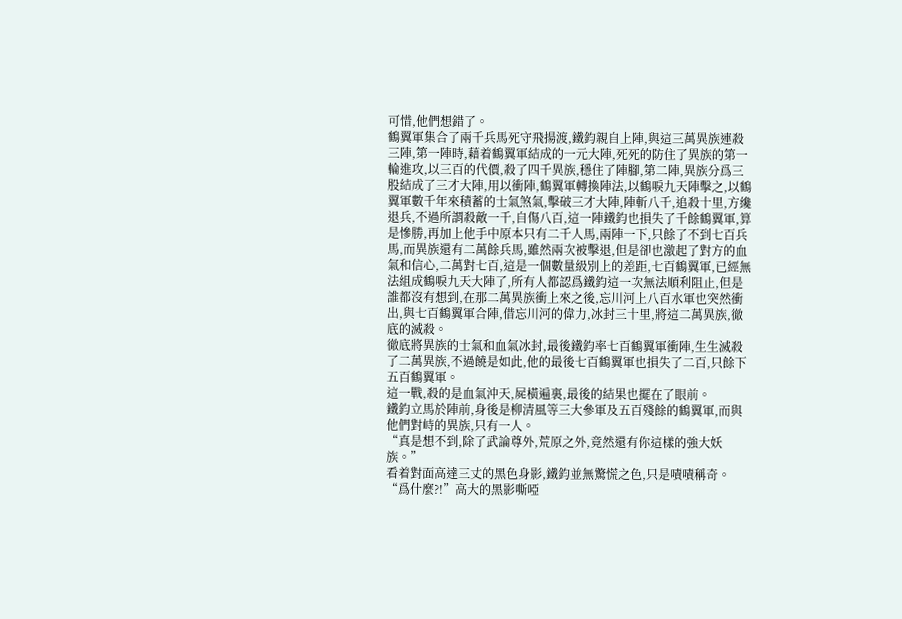可惜,他們想錯了。
鶴翼軍集合了兩千兵馬死守飛揚渡,鐵鈞親自上陣,與這三萬異族連殺三陣,第一陣時,藉着鶴翼軍結成的一元大陣,死死的防住了異族的第一輪進攻,以三百的代價,殺了四千異族,穩住了陣腳,第二陣,異族分爲三股結成了三才大陣,用以衝陣,鶴翼軍轉換陣法,以鶴唳九天陣擊之,以鶴翼軍數千年來積蓄的士氣煞氣,擊破三才大陣,陣斬八千,追殺十里,方纔退兵,不過所謂殺敵一千,自傷八百,這一陣鐵鈞也損失了千餘鶴翼軍,算是慘勝,再加上他手中原本只有二千人馬,兩陣一下,只餘了不到七百兵馬,而異族還有二萬餘兵馬,雖然兩次被擊退,但是卻也激起了對方的血氣和信心,二萬對七百,這是一個數量級別上的差距,七百鶴翼軍,已經無法組成鶴唳九天大陣了,所有人都認爲鐵鈞這一次無法順利阻止,但是誰都沒有想到,在那二萬異族衝上來之後,忘川河上八百水軍也突然衝出,與七百鶴翼軍合陣,借忘川河的偉力,冰封三十里,將這二萬異族,徹底的滅殺。
徹底將異族的士氣和血氣冰封,最後鐵鈞率七百鶴翼軍衝陣,生生滅殺了二萬異族,不過饒是如此,他的最後七百鶴翼軍也損失了二百,只餘下五百鶴翼軍。
這一戰,殺的是血氣沖天,屍橫遍裏,最後的結果也擺在了眼前。
鐵鈞立馬於陣前,身後是柳清風等三大參軍及五百殘餘的鶴翼軍,而與他們對峙的異族,只有一人。
“真是想不到,除了武論尊外,荒原之外,竟然還有你這樣的強大妖族。”
看着對面高達三丈的黑色身影,鐵鈞並無驚慌之色,只是嘖嘖稱奇。
“爲什麼?!”高大的黑影嘶啞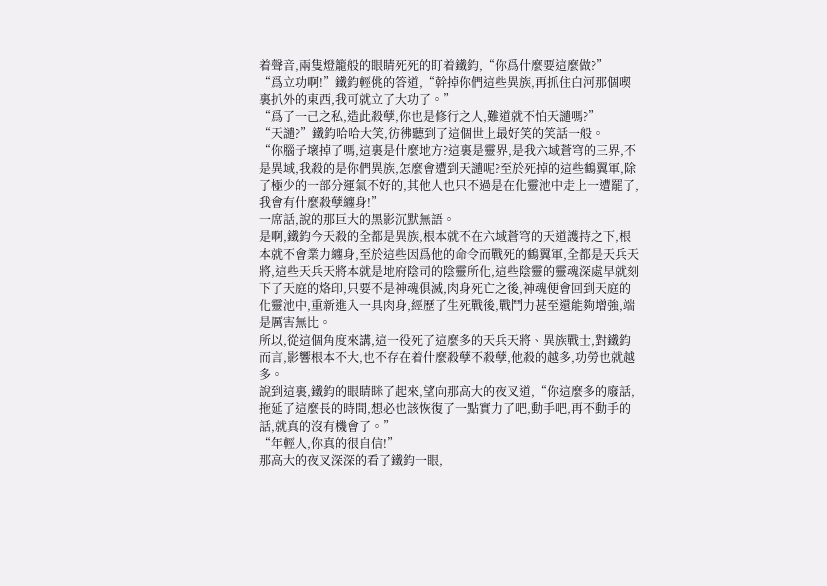着聲音,兩隻燈籠般的眼睛死死的盯着鐵鈞,“你爲什麼要這麼做?”
“爲立功啊!”鐵鈞輕佻的答道,“幹掉你們這些異族,再抓住白河那個喫裏扒外的東西,我可就立了大功了。”
“爲了一己之私,造此殺孽,你也是修行之人,難道就不怕天譴嗎?”
“天譴?”鐵鈞哈哈大笑,彷彿聽到了這個世上最好笑的笑話一般。
“你腦子壞掉了嗎,這裏是什麼地方?這裏是靈界,是我六域蒼穹的三界,不是異域,我殺的是你們異族,怎麼會遭到天譴呢?至於死掉的這些鶴翼軍,除了極少的一部分運氣不好的,其他人也只不過是在化靈池中走上一遭罷了,我會有什麼殺孽纏身!”
一席話,說的那巨大的黑影沉默無語。
是啊,鐵鈞今天殺的全都是異族,根本就不在六域蒼穹的天道護持之下,根本就不會業力纏身,至於這些因爲他的命令而戰死的鶴翼軍,全都是天兵天將,這些天兵天將本就是地府陰司的陰靈所化,這些陰靈的靈魂深處早就刻下了天庭的烙印,只要不是神魂俱滅,肉身死亡之後,神魂便會回到天庭的化靈池中,重新進入一具肉身,經歷了生死戰後,戰鬥力甚至還能夠增強,端是厲害無比。
所以,從這個角度來講,這一役死了這麼多的天兵天將、異族戰士,對鐵鈞而言,影響根本不大,也不存在着什麼殺孽不殺孽,他殺的越多,功勞也就越多。
說到這裏,鐵鈞的眼睛眯了起來,望向那高大的夜叉道,“你這麼多的廢話,拖延了這麼長的時間,想必也該恢復了一點實力了吧,動手吧,再不動手的話,就真的沒有機會了。”
“年輕人,你真的很自信!”
那高大的夜叉深深的看了鐵鈞一眼,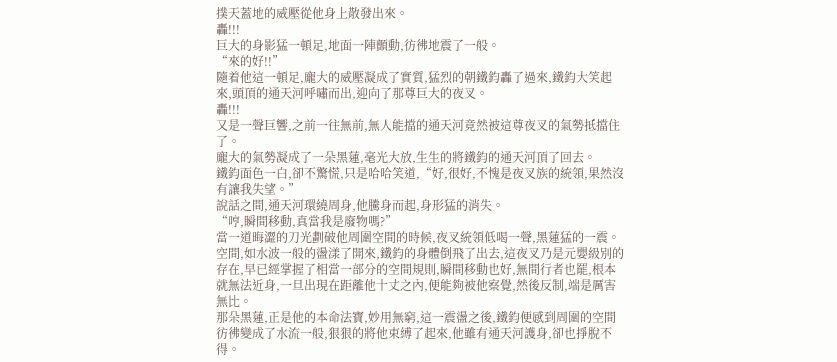撲天蓋地的威壓從他身上散發出來。
轟!!!
巨大的身影猛一頓足,地面一陣顫動,彷彿地震了一般。
“來的好!!”
隨着他這一頓足,龐大的威壓凝成了實質,猛烈的朝鐵鈞轟了過來,鐵鈞大笑起來,頭頂的通天河呼嘯而出,迎向了那尊巨大的夜叉。
轟!!!
又是一聲巨響,之前一往無前,無人能擋的通天河竟然被這尊夜叉的氣勢抵擋住了。
龐大的氣勢凝成了一朵黑蓮,毫光大放,生生的將鐵鈞的通天河頂了回去。
鐵鈞面色一白,卻不驚慌,只是哈哈笑道,“好,很好,不愧是夜叉族的統領,果然沒有讓我失望。”
說話之間,通天河環繞周身,他騰身而起,身形猛的消失。
“哼,瞬間移動,真當我是廢物嗎?”
當一道晦澀的刀光劃破他周圍空間的時候,夜叉統領低喝一聲,黑蓮猛的一震。
空間,如水波一般的盪漾了開來,鐵鈞的身體倒飛了出去,這夜叉乃是元嬰級別的存在,早已經掌握了相當一部分的空間規則,瞬間移動也好,無間行者也罷,根本就無法近身,一旦出現在距離他十丈之內,便能夠被他察覺,然後反制,端是厲害無比。
那朵黑蓮,正是他的本命法寶,妙用無窮,這一震盪之後,鐵鈞便感到周圍的空間彷彿變成了水流一般,狠狠的將他束縛了起來,他雖有通天河護身,卻也掙脫不得。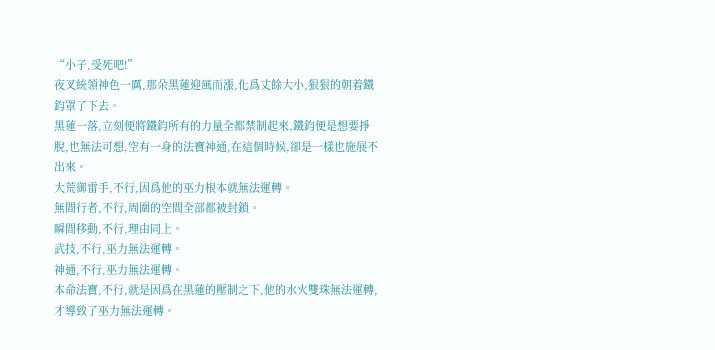“小子,受死吧!”
夜叉統領神色一厲,那朵黑蓮迎風而漲,化爲丈餘大小,狠狠的朝着鐵鈞罩了下去。
黑蓮一落,立刻便將鐵鈞所有的力量全都禁制起來,鐵鈞便是想要掙脫,也無法可想,空有一身的法寶神通,在這個時候,卻是一樣也施展不出來。
大荒御雷手,不行,因爲他的巫力根本就無法運轉。
無間行者,不行,周圍的空間全部都被封鎖。
瞬間移動,不行,理由同上。
武技,不行,巫力無法運轉。
神通,不行,巫力無法運轉。
本命法寶,不行,就是因爲在黑蓮的壓制之下,他的水火雙珠無法運轉,才導致了巫力無法運轉。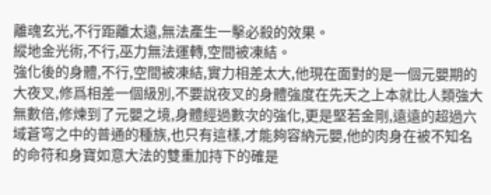離魂玄光,不行距離太遠,無法產生一擊必殺的效果。
縱地金光術,不行,巫力無法運轉,空間被凍結。
強化後的身體,不行,空間被凍結,實力相差太大,他現在面對的是一個元嬰期的大夜叉,修爲相差一個級別,不要說夜叉的身體強度在先天之上本就比人類強大無數倍,修煉到了元嬰之境,身體經過數次的強化,更是堅若金剛,遠遠的超過六域蒼穹之中的普通的種族,也只有這樣,才能夠容納元嬰,他的肉身在被不知名的命符和身寶如意大法的雙重加持下的確是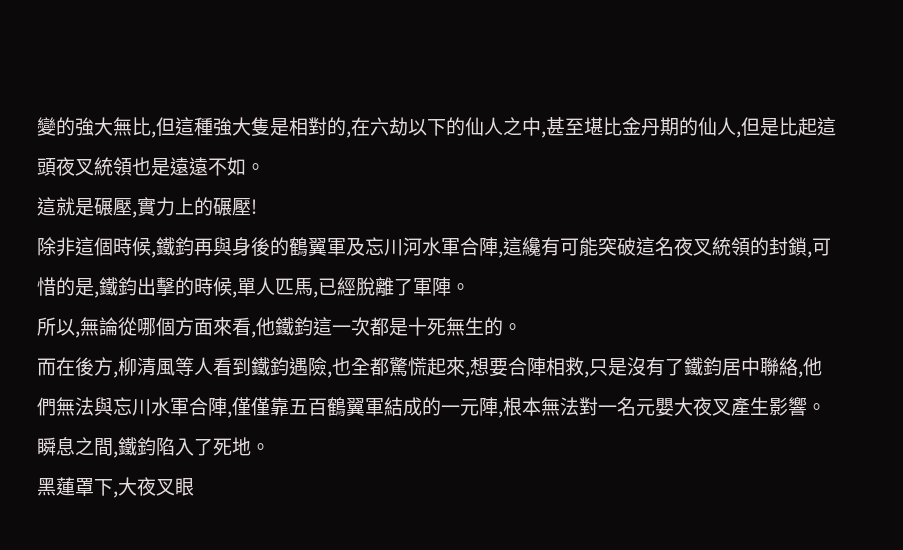變的強大無比,但這種強大隻是相對的,在六劫以下的仙人之中,甚至堪比金丹期的仙人,但是比起這頭夜叉統領也是遠遠不如。
這就是碾壓,實力上的碾壓!
除非這個時候,鐵鈞再與身後的鶴翼軍及忘川河水軍合陣,這纔有可能突破這名夜叉統領的封鎖,可惜的是,鐵鈞出擊的時候,單人匹馬,已經脫離了軍陣。
所以,無論從哪個方面來看,他鐵鈞這一次都是十死無生的。
而在後方,柳清風等人看到鐵鈞遇險,也全都驚慌起來,想要合陣相救,只是沒有了鐵鈞居中聯絡,他們無法與忘川水軍合陣,僅僅靠五百鶴翼軍結成的一元陣,根本無法對一名元嬰大夜叉產生影響。
瞬息之間,鐵鈞陷入了死地。
黑蓮罩下,大夜叉眼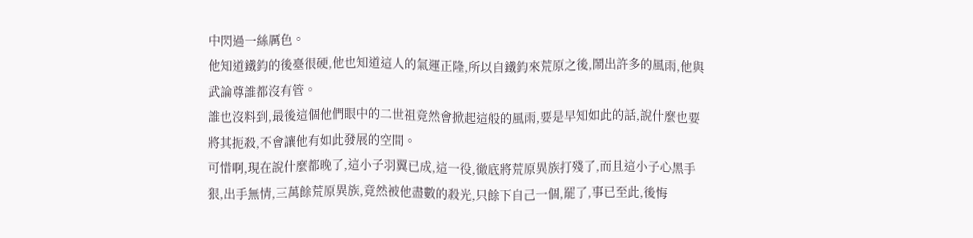中閃過一絲厲色。
他知道鐵鈞的後臺很硬,他也知道這人的氣運正隆,所以自鐵鈞來荒原之後,鬧出許多的風雨,他與武論尊誰都沒有管。
誰也沒料到,最後這個他們眼中的二世祖竟然會掀起這般的風雨,要是早知如此的話,說什麼也要將其扼殺,不會讓他有如此發展的空間。
可惜啊,現在說什麼都晚了,這小子羽翼已成,這一役,徹底將荒原異族打殘了,而且這小子心黑手狠,出手無情,三萬餘荒原異族,竟然被他盡數的殺光,只餘下自己一個,罷了,事已至此,後悔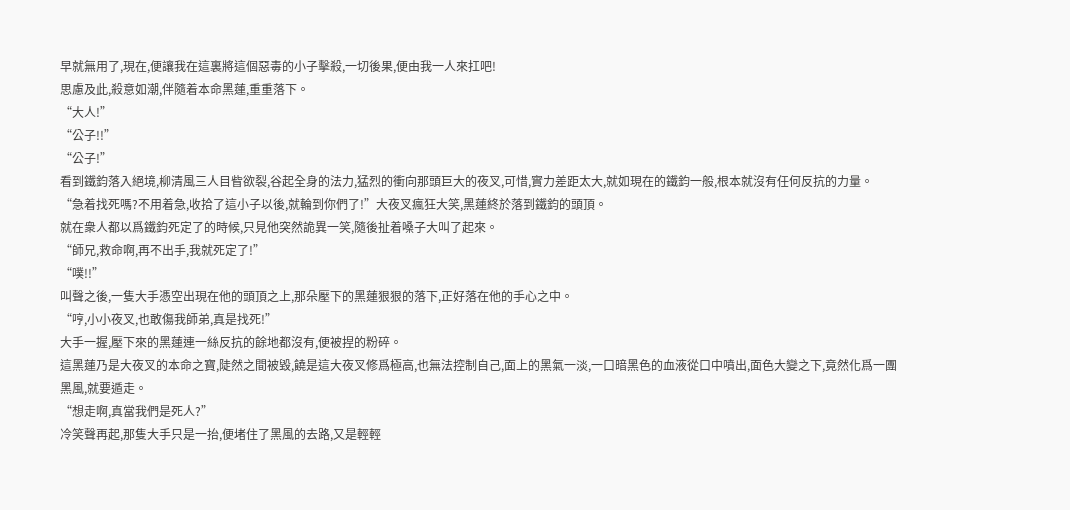早就無用了,現在,便讓我在這裏將這個惡毒的小子擊殺,一切後果,便由我一人來扛吧!
思慮及此,殺意如潮,伴隨着本命黑蓮,重重落下。
“大人!”
“公子!!”
“公子!”
看到鐵鈞落入絕境,柳清風三人目眥欲裂,谷起全身的法力,猛烈的衝向那頭巨大的夜叉,可惜,實力差距太大,就如現在的鐵鈞一般,根本就沒有任何反抗的力量。
“急着找死嗎?不用着急,收拾了這小子以後,就輪到你們了!”大夜叉瘋狂大笑,黑蓮終於落到鐵鈞的頭頂。
就在衆人都以爲鐵鈞死定了的時候,只見他突然詭異一笑,隨後扯着嗓子大叫了起來。
“師兄,救命啊,再不出手,我就死定了!”
“噗!!”
叫聲之後,一隻大手憑空出現在他的頭頂之上,那朵壓下的黑蓮狠狠的落下,正好落在他的手心之中。
“哼,小小夜叉,也敢傷我師弟,真是找死!”
大手一握,壓下來的黑蓮連一絲反抗的餘地都沒有,便被捏的粉碎。
這黑蓮乃是大夜叉的本命之寶,陡然之間被毀,饒是這大夜叉修爲極高,也無法控制自己,面上的黑氣一淡,一口暗黑色的血液從口中噴出,面色大變之下,竟然化爲一團黑風,就要遁走。
“想走啊,真當我們是死人?”
冷笑聲再起,那隻大手只是一抬,便堵住了黑風的去路,又是輕輕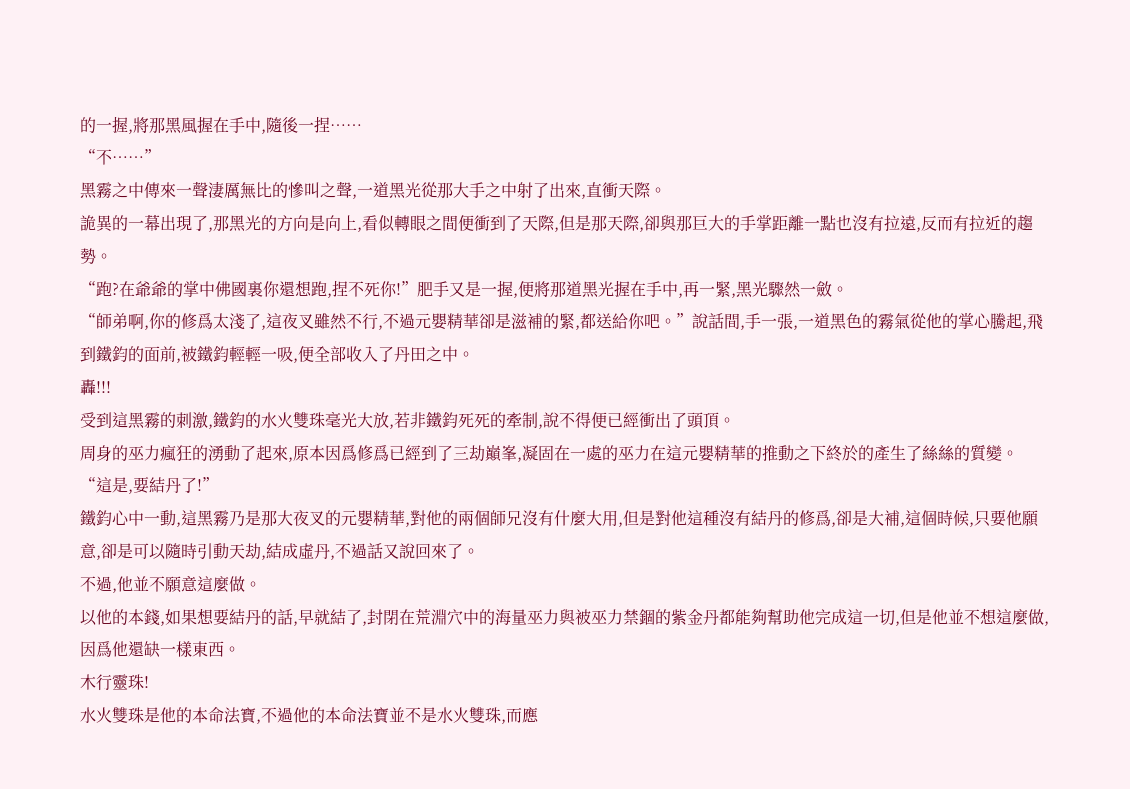的一握,將那黑風握在手中,隨後一捏……
“不……”
黑霧之中傳來一聲淒厲無比的慘叫之聲,一道黑光從那大手之中射了出來,直衝天際。
詭異的一幕出現了,那黑光的方向是向上,看似轉眼之間便衝到了天際,但是那天際,卻與那巨大的手掌距離一點也沒有拉遠,反而有拉近的趨勢。
“跑?在爺爺的掌中佛國裏你還想跑,捏不死你!”肥手又是一握,便將那道黑光握在手中,再一緊,黑光驟然一斂。
“師弟啊,你的修爲太淺了,這夜叉雖然不行,不過元嬰精華卻是滋補的緊,都送給你吧。”說話間,手一張,一道黑色的霧氣從他的掌心騰起,飛到鐵鈞的面前,被鐵鈞輕輕一吸,便全部收入了丹田之中。
轟!!!
受到這黑霧的刺激,鐵鈞的水火雙珠毫光大放,若非鐵鈞死死的牽制,說不得便已經衝出了頭頂。
周身的巫力瘋狂的湧動了起來,原本因爲修爲已經到了三劫巔峯,凝固在一處的巫力在這元嬰精華的推動之下終於的產生了絲絲的質變。
“這是,要結丹了!”
鐵鈞心中一動,這黑霧乃是那大夜叉的元嬰精華,對他的兩個師兄沒有什麼大用,但是對他這種沒有結丹的修爲,卻是大補,這個時候,只要他願意,卻是可以隨時引動天劫,結成虛丹,不過話又說回來了。
不過,他並不願意這麼做。
以他的本錢,如果想要結丹的話,早就結了,封閉在荒淵穴中的海量巫力與被巫力禁錮的紫金丹都能夠幫助他完成這一切,但是他並不想這麼做,因爲他還缺一樣東西。
木行靈珠!
水火雙珠是他的本命法寶,不過他的本命法寶並不是水火雙珠,而應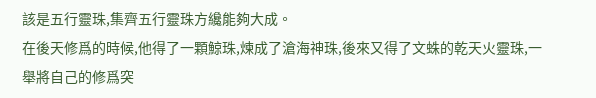該是五行靈珠,集齊五行靈珠方纔能夠大成。
在後天修爲的時候,他得了一顆鯨珠,煉成了滄海神珠,後來又得了文蛛的乾天火靈珠,一舉將自己的修爲突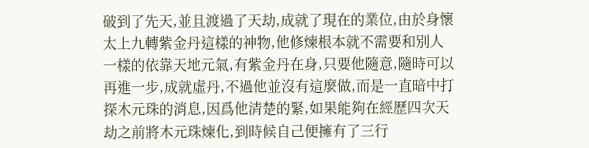破到了先天,並且渡過了天劫,成就了現在的業位,由於身懷太上九轉紫金丹這樣的神物,他修煉根本就不需要和別人一樣的依靠天地元氣,有紫金丹在身,只要他隨意,隨時可以再進一步,成就虛丹,不過他並沒有這麼做,而是一直暗中打探木元珠的消息,因爲他清楚的緊,如果能夠在經歷四次天劫之前將木元珠煉化,到時候自己便擁有了三行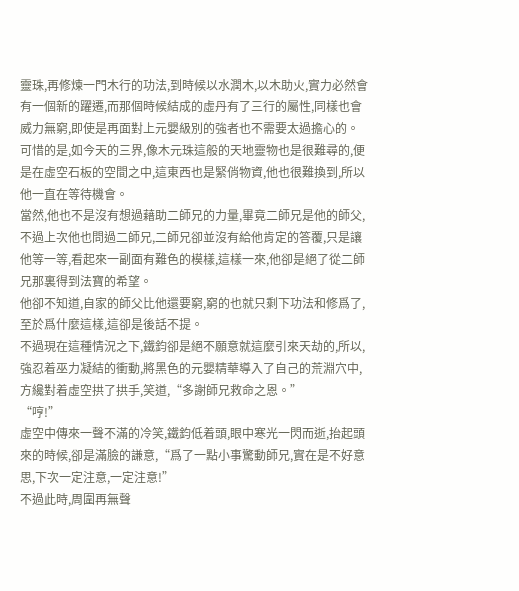靈珠,再修煉一門木行的功法,到時候以水潤木,以木助火,實力必然會有一個新的躍遷,而那個時候結成的虛丹有了三行的屬性,同樣也會威力無窮,即使是再面對上元嬰級別的強者也不需要太過擔心的。
可惜的是,如今天的三界,像木元珠這般的天地靈物也是很難尋的,便是在虛空石板的空間之中,這東西也是緊俏物資,他也很難換到,所以他一直在等待機會。
當然,他也不是沒有想過藉助二師兄的力量,畢竟二師兄是他的師父,不過上次他也問過二師兄,二師兄卻並沒有給他肯定的答覆,只是讓他等一等,看起來一副面有難色的模樣,這樣一來,他卻是絕了從二師兄那裏得到法寶的希望。
他卻不知道,自家的師父比他還要窮,窮的也就只剩下功法和修爲了,至於爲什麼這樣,這卻是後話不提。
不過現在這種情況之下,鐵鈞卻是絕不願意就這麼引來天劫的,所以,強忍着巫力凝結的衝動,將黑色的元嬰精華導入了自己的荒淵穴中,方纔對着虛空拱了拱手,笑道,“多謝師兄救命之恩。”
“哼!”
虛空中傳來一聲不滿的冷笑,鐵鈞低着頭,眼中寒光一閃而逝,抬起頭來的時候,卻是滿臉的謙意,“爲了一點小事驚動師兄,實在是不好意思,下次一定注意,一定注意!”
不過此時,周圍再無聲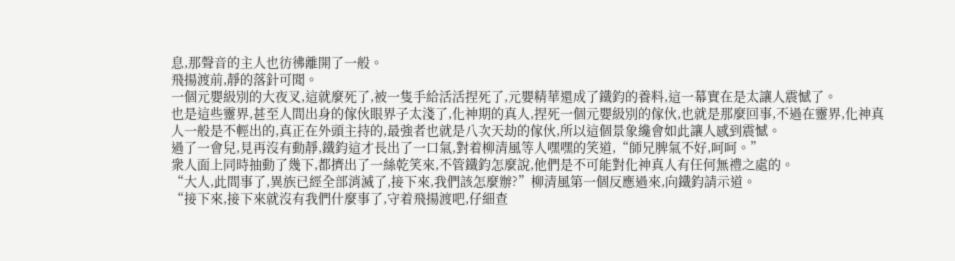息,那聲音的主人也彷彿離開了一般。
飛揚渡前,靜的落針可聞。
一個元嬰級別的大夜叉,這就麼死了,被一隻手給活活捏死了,元嬰精華還成了鐵鈞的養料,這一幕實在是太讓人震憾了。
也是這些靈界,甚至人間出身的傢伙眼界子太淺了,化神期的真人,捏死一個元嬰級別的傢伙,也就是那麼回事,不過在靈界,化神真人一般是不輕出的,真正在外頭主持的,最強者也就是八次天劫的傢伙,所以這個景象纔會如此讓人感到震憾。
過了一會兒,見再沒有動靜,鐵鈞這才長出了一口氣,對着柳清風等人嘿嘿的笑道,“師兄脾氣不好,呵呵。”
衆人面上同時抽動了幾下,都擠出了一絲乾笑來,不管鐵鈞怎麼說,他們是不可能對化神真人有任何無禮之處的。
“大人,此間事了,異族已經全部消滅了,接下來,我們該怎麼辦?”柳清風第一個反應過來,向鐵鈞請示道。
“接下來,接下來就沒有我們什麼事了,守着飛揚渡吧,仔細查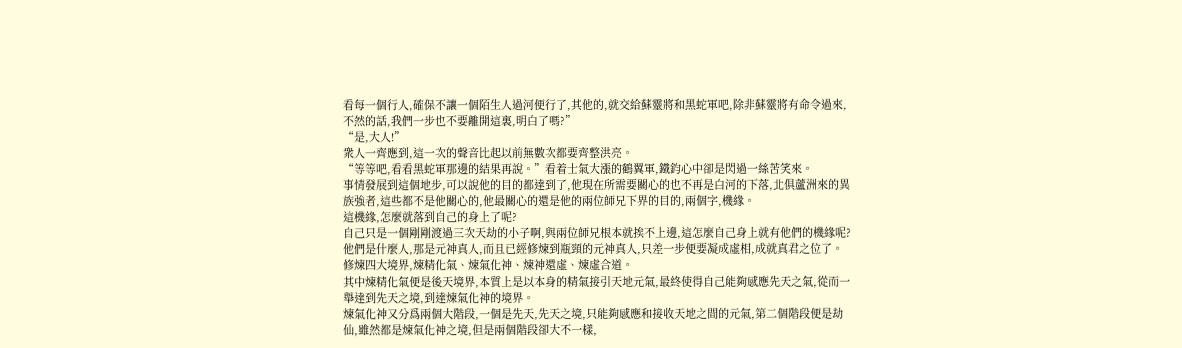看每一個行人,確保不讓一個陌生人過河便行了,其他的,就交給蘇靈將和黑蛇軍吧,除非蘇靈將有命令過來,不然的話,我們一步也不要離開這裏,明白了嗎?”
“是,大人!”
衆人一齊應到,這一次的聲音比起以前無數次都要齊整洪亮。
“等等吧,看看黑蛇軍那邊的結果再說。”看着士氣大漲的鶴翼軍,鐵鈞心中卻是閃過一絲苦笑來。
事情發展到這個地步,可以說他的目的都達到了,他現在所需要關心的也不再是白河的下落,北俱蘆洲來的異族強者,這些都不是他關心的,他最關心的還是他的兩位師兄下界的目的,兩個字,機緣。
這機緣,怎麼就落到自己的身上了呢?
自己只是一個剛剛渡過三次天劫的小子啊,與兩位師兄根本就挨不上邊,這怎麼自己身上就有他們的機緣呢?
他們是什麼人,那是元神真人,而且已經修煉到瓶頸的元神真人,只差一步便要凝成虛相,成就真君之位了。
修煉四大境界,煉精化氣、煉氣化神、煉神還虛、煉虛合道。
其中煉精化氣便是後天境界,本質上是以本身的精氣接引天地元氣,最終使得自己能夠感應先天之氣,從而一舉達到先天之境,到達煉氣化神的境界。
煉氣化神又分爲兩個大階段,一個是先天,先天之境,只能夠感應和接收天地之間的元氣,第二個階段便是劫仙,雖然都是煉氣化神之境,但是兩個階段卻大不一樣,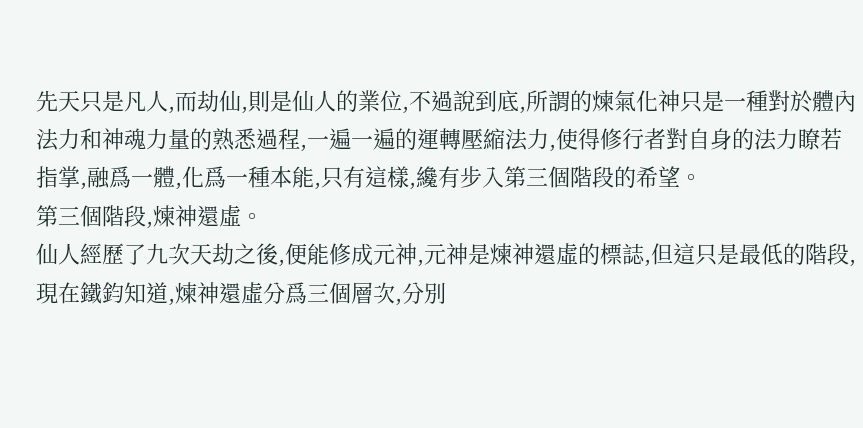先天只是凡人,而劫仙,則是仙人的業位,不過說到底,所謂的煉氣化神只是一種對於體內法力和神魂力量的熟悉過程,一遍一遍的運轉壓縮法力,使得修行者對自身的法力瞭若指掌,融爲一體,化爲一種本能,只有這樣,纔有步入第三個階段的希望。
第三個階段,煉神還虛。
仙人經歷了九次天劫之後,便能修成元神,元神是煉神還虛的標誌,但這只是最低的階段,現在鐵鈞知道,煉神還虛分爲三個層次,分別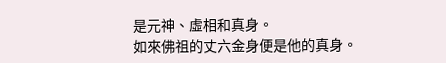是元神、虛相和真身。
如來佛祖的丈六金身便是他的真身。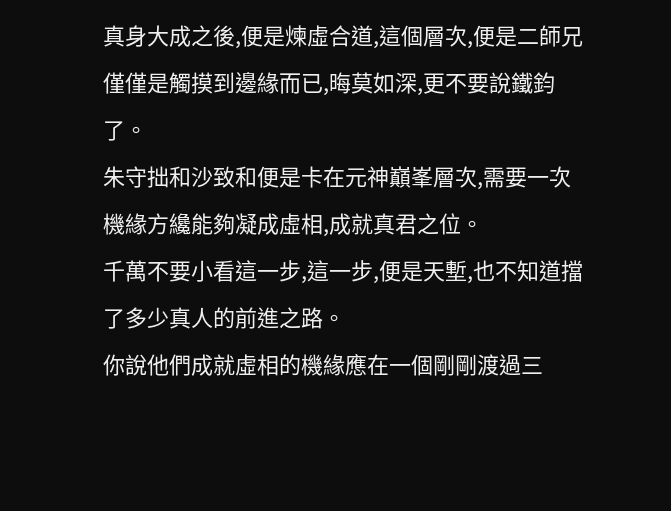真身大成之後,便是煉虛合道,這個層次,便是二師兄僅僅是觸摸到邊緣而已,晦莫如深,更不要說鐵鈞了。
朱守拙和沙致和便是卡在元神巔峯層次,需要一次機緣方纔能夠凝成虛相,成就真君之位。
千萬不要小看這一步,這一步,便是天塹,也不知道擋了多少真人的前進之路。
你說他們成就虛相的機緣應在一個剛剛渡過三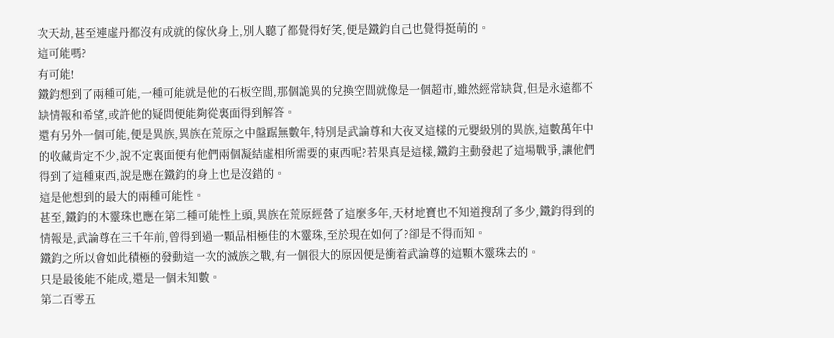次天劫,甚至連虛丹都沒有成就的傢伙身上,別人聽了都覺得好笑,便是鐵鈞自己也覺得挺萌的。
這可能嗎?
有可能!
鐵鈞想到了兩種可能,一種可能就是他的石板空間,那個詭異的兌換空間就像是一個超市,雖然經常缺貨,但是永遠都不缺情報和希望,或許他的疑問便能夠從裏面得到解答。
還有另外一個可能,便是異族,異族在荒原之中盤踞無數年,特別是武論尊和大夜叉這樣的元嬰級別的異族,這數萬年中的收藏肯定不少,說不定裏面便有他們兩個凝結虛相所需要的東西呢?若果真是這樣,鐵鈞主動發起了這場戰爭,讓他們得到了這種東西,說是應在鐵鈞的身上也是沒錯的。
這是他想到的最大的兩種可能性。
甚至,鐵鈞的木靈珠也應在第二種可能性上頭,異族在荒原經營了這麼多年,天材地寶也不知道搜刮了多少,鐵鈞得到的情報是,武論尊在三千年前,曾得到過一顆品相極佳的木靈珠,至於現在如何了?卻是不得而知。
鐵鈞之所以會如此積極的發動這一次的滅族之戰,有一個很大的原因便是衝着武論尊的這顆木靈珠去的。
只是最後能不能成,還是一個未知數。
第二百零五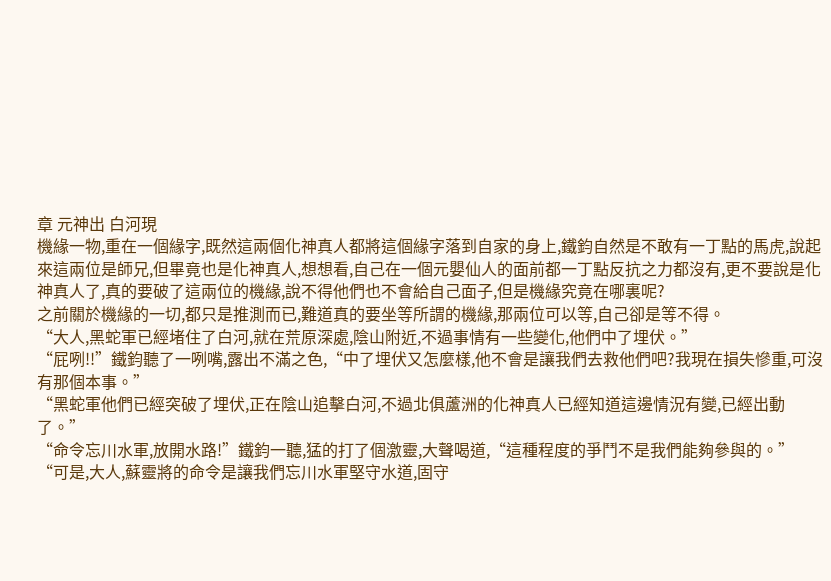章 元神出 白河現
機緣一物,重在一個緣字,既然這兩個化神真人都將這個緣字落到自家的身上,鐵鈞自然是不敢有一丁點的馬虎,說起來這兩位是師兄,但畢竟也是化神真人,想想看,自己在一個元嬰仙人的面前都一丁點反抗之力都沒有,更不要說是化神真人了,真的要破了這兩位的機緣,說不得他們也不會給自己面子,但是機緣究竟在哪裏呢?
之前關於機緣的一切,都只是推測而已,難道真的要坐等所謂的機緣,那兩位可以等,自己卻是等不得。
“大人,黑蛇軍已經堵住了白河,就在荒原深處,陰山附近,不過事情有一些變化,他們中了埋伏。”
“屁咧!!”鐵鈞聽了一咧嘴,露出不滿之色,“中了埋伏又怎麼樣,他不會是讓我們去救他們吧?我現在損失慘重,可沒有那個本事。”
“黑蛇軍他們已經突破了埋伏,正在陰山追擊白河,不過北俱蘆洲的化神真人已經知道這邊情況有變,已經出動了。”
“命令忘川水軍,放開水路!”鐵鈞一聽,猛的打了個激靈,大聲喝道,“這種程度的爭鬥不是我們能夠參與的。”
“可是,大人,蘇靈將的命令是讓我們忘川水軍堅守水道,固守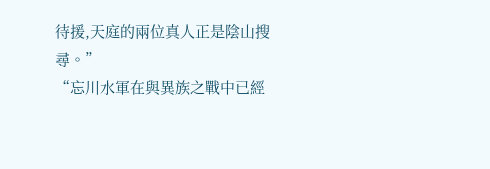待援,天庭的兩位真人正是陰山搜尋。”
“忘川水軍在與異族之戰中已經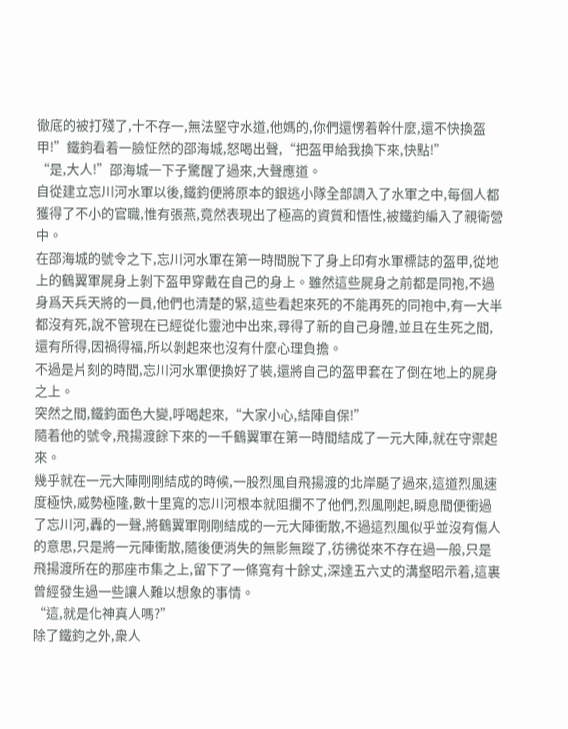徹底的被打殘了,十不存一,無法堅守水道,他媽的,你們還愣着幹什麼,還不快換盔甲!”鐵鈞看着一臉怔然的邵海城,怒喝出聲,“把盔甲給我換下來,快點!”
“是,大人!”邵海城一下子驚醒了過來,大聲應道。
自從建立忘川河水軍以後,鐵鈞便將原本的銀逃小隊全部調入了水軍之中,每個人都獲得了不小的官職,惟有張燕,竟然表現出了極高的資質和悟性,被鐵鈞編入了親衛營中。
在邵海城的號令之下,忘川河水軍在第一時間脫下了身上印有水軍標誌的盔甲,從地上的鶴翼軍屍身上剝下盔甲穿戴在自己的身上。雖然這些屍身之前都是同袍,不過身爲天兵天將的一員,他們也清楚的緊,這些看起來死的不能再死的同袍中,有一大半都沒有死,說不管現在已經從化靈池中出來,尋得了新的自己身體,並且在生死之間,還有所得,因禍得福,所以剝起來也沒有什麼心理負擔。
不過是片刻的時間,忘川河水軍便換好了裝,還將自己的盔甲套在了倒在地上的屍身之上。
突然之間,鐵鈞面色大變,呼喝起來,“大家小心,結陣自保!”
隨着他的號令,飛揚渡餘下來的一千鶴翼軍在第一時間結成了一元大陣,就在守禦起來。
幾乎就在一元大陣剛剛結成的時候,一股烈風自飛揚渡的北岸颳了過來,這道烈風速度極快,威勢極隆,數十里寬的忘川河根本就阻攔不了他們,烈風剛起,瞬息間便衝過了忘川河,轟的一聲,將鶴翼軍剛剛結成的一元大陣衝散,不過這烈風似乎並沒有傷人的意思,只是將一元陣衝散,隨後便消失的無影無蹤了,彷彿從來不存在過一般,只是飛揚渡所在的那座市集之上,留下了一條寬有十餘丈,深達五六丈的溝壑昭示着,這裏曾經發生過一些讓人難以想象的事情。
“這,就是化神真人嗎?”
除了鐵鈞之外,衆人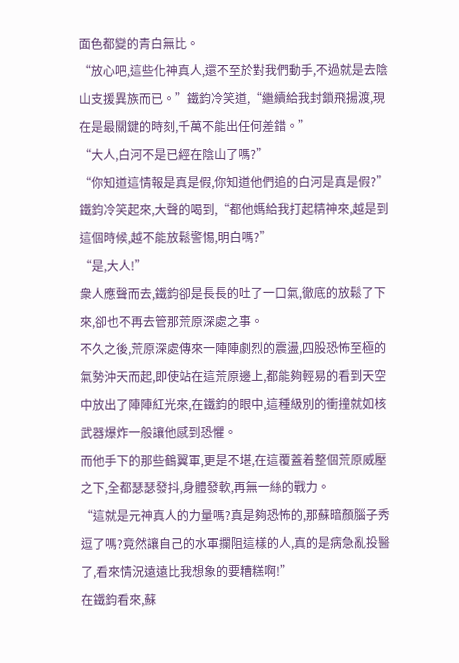面色都變的青白無比。
“放心吧,這些化神真人,還不至於對我們動手,不過就是去陰山支援異族而已。”鐵鈞冷笑道,“繼續給我封鎖飛揚渡,現在是最關鍵的時刻,千萬不能出任何差錯。”
“大人,白河不是已經在陰山了嗎?”
“你知道這情報是真是假,你知道他們追的白河是真是假?”
鐵鈞冷笑起來,大聲的喝到,“都他媽給我打起精神來,越是到這個時候,越不能放鬆警惕,明白嗎?”
“是,大人!”
衆人應聲而去,鐵鈞卻是長長的吐了一口氣,徹底的放鬆了下來,卻也不再去管那荒原深處之事。
不久之後,荒原深處傳來一陣陣劇烈的震盪,四股恐怖至極的氣勢沖天而起,即使站在這荒原邊上,都能夠輕易的看到天空中放出了陣陣紅光來,在鐵鈞的眼中,這種級別的衝撞就如核武器爆炸一般讓他感到恐懼。
而他手下的那些鶴翼軍,更是不堪,在這覆蓋着整個荒原威壓之下,全都瑟瑟發抖,身體發軟,再無一絲的戰力。
“這就是元神真人的力量嗎?真是夠恐怖的,那蘇暗顏腦子秀逗了嗎?竟然讓自己的水軍攔阻這樣的人,真的是病急亂投醫了,看來情況遠遠比我想象的要糟糕啊!”
在鐵鈞看來,蘇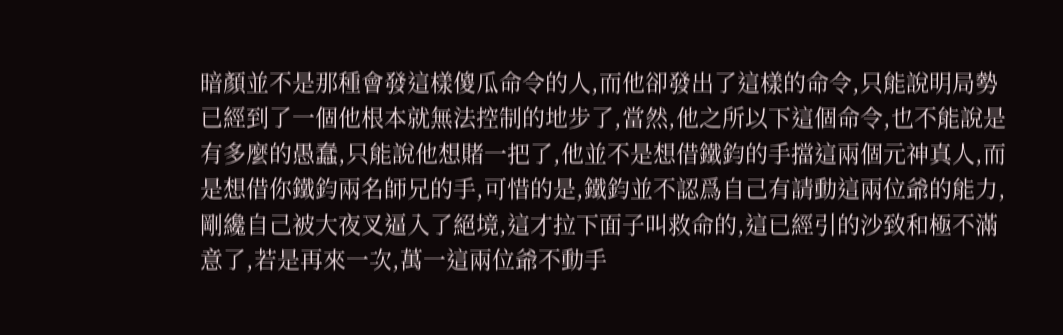暗顏並不是那種會發這樣傻瓜命令的人,而他卻發出了這樣的命令,只能說明局勢已經到了一個他根本就無法控制的地步了,當然,他之所以下這個命令,也不能說是有多麼的愚蠢,只能說他想賭一把了,他並不是想借鐵鈞的手擋這兩個元神真人,而是想借你鐵鈞兩名師兄的手,可惜的是,鐵鈞並不認爲自己有請動這兩位爺的能力,剛纔自己被大夜叉逼入了絕境,這才拉下面子叫救命的,這已經引的沙致和極不滿意了,若是再來一次,萬一這兩位爺不動手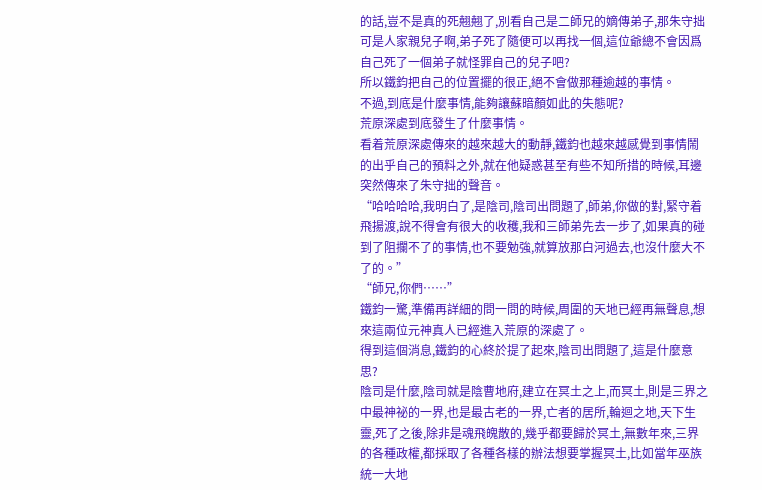的話,豈不是真的死翹翹了,別看自己是二師兄的嫡傳弟子,那朱守拙可是人家親兒子啊,弟子死了隨便可以再找一個,這位爺總不會因爲自己死了一個弟子就怪罪自己的兒子吧?
所以鐵鈞把自己的位置擺的很正,絕不會做那種逾越的事情。
不過,到底是什麼事情,能夠讓蘇暗顏如此的失態呢?
荒原深處到底發生了什麼事情。
看着荒原深處傳來的越來越大的動靜,鐵鈞也越來越感覺到事情鬧的出乎自己的預料之外,就在他疑惑甚至有些不知所措的時候,耳邊突然傳來了朱守拙的聲音。
“哈哈哈哈,我明白了,是陰司,陰司出問題了,師弟,你做的對,緊守着飛揚渡,說不得會有很大的收穫,我和三師弟先去一步了,如果真的碰到了阻攔不了的事情,也不要勉強,就算放那白河過去,也沒什麼大不了的。”
“師兄,你們……”
鐵鈞一驚,準備再詳細的問一問的時候,周圍的天地已經再無聲息,想來這兩位元神真人已經進入荒原的深處了。
得到這個消息,鐵鈞的心終於提了起來,陰司出問題了,這是什麼意思?
陰司是什麼,陰司就是陰曹地府,建立在冥土之上,而冥土,則是三界之中最神祕的一界,也是最古老的一界,亡者的居所,輪迴之地,天下生靈,死了之後,除非是魂飛魄散的,幾乎都要歸於冥土,無數年來,三界的各種政權,都採取了各種各樣的辦法想要掌握冥土,比如當年巫族統一大地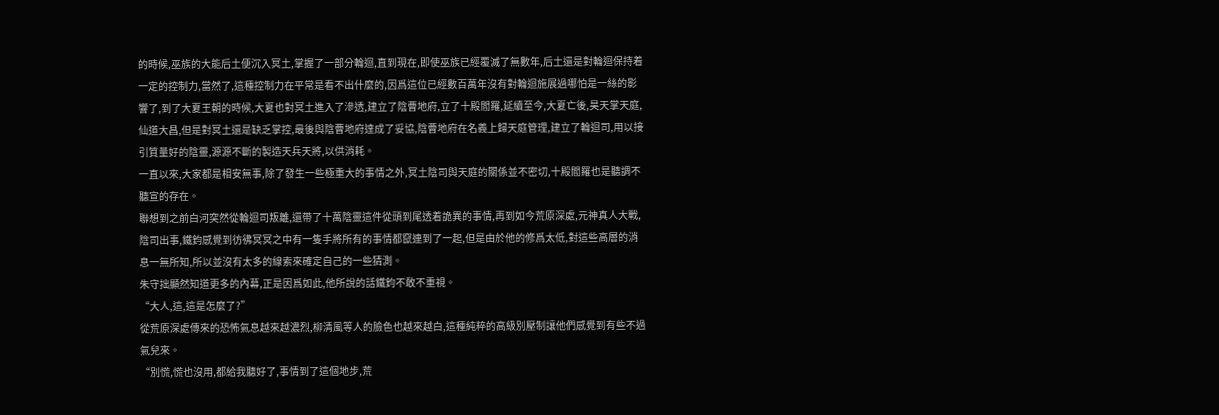的時候,巫族的大能后土便沉入冥土,掌握了一部分輪迴,直到現在,即使巫族已經覆滅了無數年,后土還是對輪迴保持着一定的控制力,當然了,這種控制力在平常是看不出什麼的,因爲這位已經數百萬年沒有對輪迴施展過哪怕是一絲的影響了,到了大夏王朝的時候,大夏也對冥土進入了滲透,建立了陰曹地府,立了十殿閻羅,延續至今,大夏亡後,昊天掌天庭,仙道大昌,但是對冥土還是缺乏掌控,最後與陰曹地府達成了妥協,陰曹地府在名義上歸天庭管理,建立了輪迴司,用以接引質量好的陰靈,源源不斷的製造天兵天將,以供消耗。
一直以來,大家都是相安無事,除了發生一些極重大的事情之外,冥土陰司與天庭的關係並不密切,十殿閻羅也是聽調不聽宣的存在。
聯想到之前白河突然從輪迴司叛離,還帶了十萬陰靈這件從頭到尾透着詭異的事情,再到如今荒原深處,元神真人大戰,陰司出事,鐵鈞感覺到彷彿冥冥之中有一隻手將所有的事情都竄連到了一起,但是由於他的修爲太低,對這些高層的消息一無所知,所以並沒有太多的線索來確定自己的一些猜測。
朱守拙顯然知道更多的內幕,正是因爲如此,他所說的話鐵鈞不敢不重視。
“大人,這,這是怎麼了?”
從荒原深處傳來的恐怖氣息越來越濃烈,柳清風等人的臉色也越來越白,這種純粹的高級別壓制讓他們感覺到有些不過氣兒來。
“別慌,慌也沒用,都給我聽好了,事情到了這個地步,荒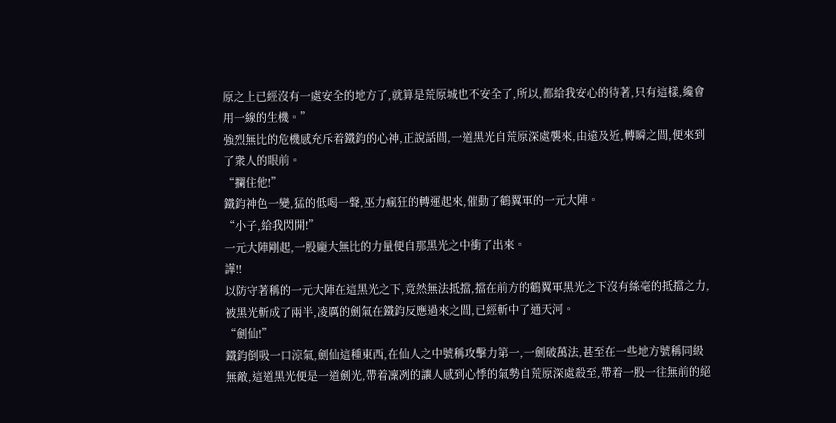原之上已經沒有一處安全的地方了,就算是荒原城也不安全了,所以,都給我安心的待著,只有這樣,纔會用一線的生機。”
強烈無比的危機感充斥着鐵鈞的心神,正說話間,一道黑光自荒原深處襲來,由遠及近,轉瞬之間,便來到了衆人的眼前。
“攔住他!”
鐵鈞神色一變,猛的低喝一聲,巫力瘋狂的轉運起來,催動了鶴翼軍的一元大陣。
“小子,給我閃開!”
一元大陣剛起,一股龐大無比的力量便自那黑光之中衝了出來。
譁!!
以防守著稱的一元大陣在這黑光之下,竟然無法抵擋,擋在前方的鶴翼軍黑光之下沒有絲毫的抵擋之力,被黑光斬成了兩半,凌厲的劍氣在鐵鈞反應過來之間,已經斬中了通天河。
“劍仙!”
鐵鈞倒吸一口涼氣,劍仙這種東西,在仙人之中號稱攻擊力第一,一劍破萬法,甚至在一些地方號稱同級無敵,這道黑光便是一道劍光,帶着凜冽的讓人感到心悸的氣勢自荒原深處殺至,帶着一股一往無前的絕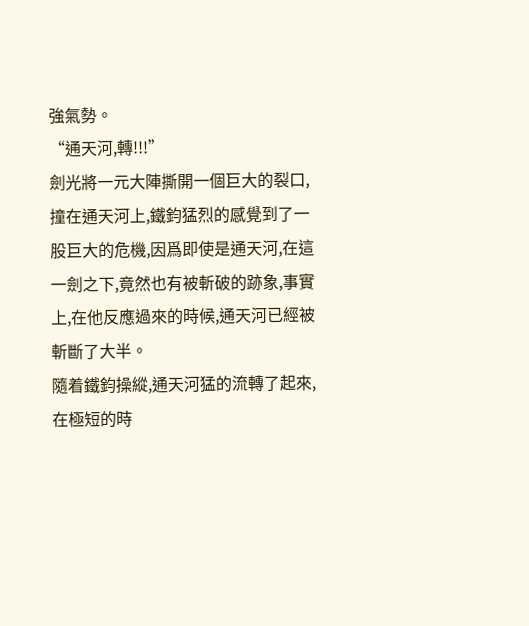強氣勢。
“通天河,轉!!!”
劍光將一元大陣撕開一個巨大的裂口,撞在通天河上,鐵鈞猛烈的感覺到了一股巨大的危機,因爲即使是通天河,在這一劍之下,竟然也有被斬破的跡象,事實上,在他反應過來的時候,通天河已經被斬斷了大半。
隨着鐵鈞操縱,通天河猛的流轉了起來,在極短的時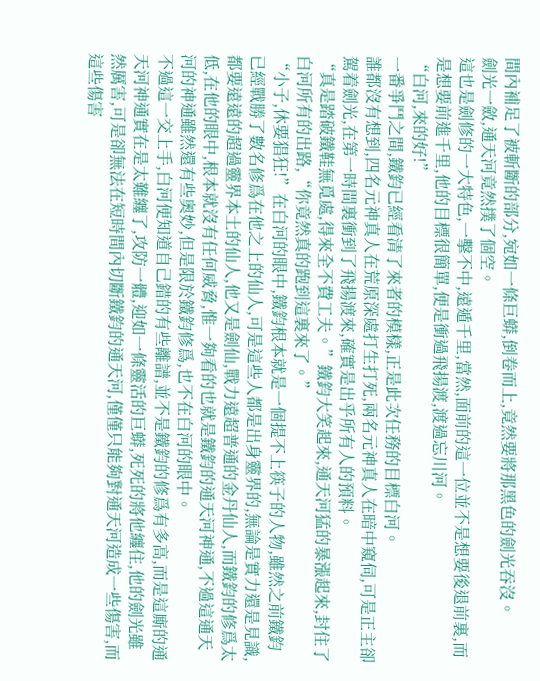間內補足了被斬斷的部分,宛如一條巨蟒,倒卷而上,竟然要將那黑色的劍光吞沒。
劍光一斂,通天河竟然撲了個空。
這也是劍修的一大特色,一擊不中,遠遁千里,當然,面前的這一位並不是想要後退前裏,而是想要前進千里,他的目標很簡單,便是衝過飛揚渡,渡過忘川河。
“白河,來的好!”
一番爭鬥之間,鐵鈞已經看清了來者的模樣,正是此次任務的目標白河。
誰都沒有想到,四名元神真人在荒原深處打生打死,兩名元神真人在暗中窺伺,可是正主卻駕着劍光,在第一時間裏衝到了飛揚渡來,確實是出乎所有人的預料。
“真是踏破鐵鞋無覓處,得來全不費工夫。”鐵鈞大笑起來,通天河猛的暴漲起來,封住了白河所有的出路,“你竟然真的跑到這裏來了。”
“小子,休要猖狂!”在白河的眼中,鐵鈞根本就是一個提不上筷子的人物,雖然之前鐵鈞已經戰勝了數名修爲在他之上的仙人,可是這些人都是出身靈界的,無論是實力還是見識,都要遠遠的超過靈界本土的仙人,他又是劍仙,戰力遠超普通的金丹仙人,而鐵鈞的修爲太低,在他的眼中,根本就沒有任何威脅,惟一夠看的也就是鐵鈞的通天河神通,不過這通天河的神通雖然還有些奧妙,但是限於鐵鈞修爲,也不在白河的眼中。
不過這一交上手,白河便知道自己錯的有些離譜,並不是鐵鈞的修爲有多高,而是這廝的通天河神通實在是太難纏了,攻防一體,迎如一條靈活的巨蟒,死死的將他纏住,他的劍光雖然厲害,可是卻無法在短時間內切斷鐵鈞的通天河,僅僅只能夠對通天河造成一些傷害,而這些傷害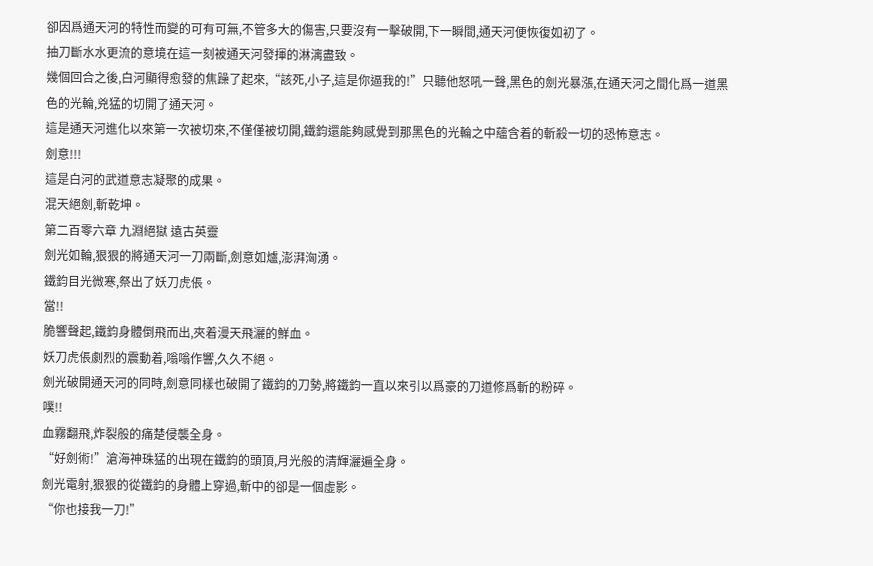卻因爲通天河的特性而變的可有可無,不管多大的傷害,只要沒有一擊破開,下一瞬間,通天河便恢復如初了。
抽刀斷水水更流的意境在這一刻被通天河發揮的淋漓盡致。
幾個回合之後,白河顯得愈發的焦躁了起來,“該死,小子,這是你逼我的!”只聽他怒吼一聲,黑色的劍光暴漲,在通天河之間化爲一道黑色的光輪,兇猛的切開了通天河。
這是通天河進化以來第一次被切來,不僅僅被切開,鐵鈞還能夠感覺到那黑色的光輪之中蘊含着的斬殺一切的恐怖意志。
劍意!!!
這是白河的武道意志凝聚的成果。
混天絕劍,斬乾坤。
第二百零六章 九淵絕獄 遠古英靈
劍光如輪,狠狠的將通天河一刀兩斷,劍意如爐,澎湃洶湧。
鐵鈞目光微寒,祭出了妖刀虎倀。
當!!
脆響聲起,鐵鈞身體倒飛而出,夾着漫天飛灑的鮮血。
妖刀虎倀劇烈的震動着,嗡嗡作響,久久不絕。
劍光破開通天河的同時,劍意同樣也破開了鐵鈞的刀勢,將鐵鈞一直以來引以爲豪的刀道修爲斬的粉碎。
噗!!
血霧翻飛,炸裂般的痛楚侵襲全身。
“好劍術!”滄海神珠猛的出現在鐵鈞的頭頂,月光般的清輝灑遍全身。
劍光電射,狠狠的從鐵鈞的身體上穿過,斬中的卻是一個虛影。
“你也接我一刀!”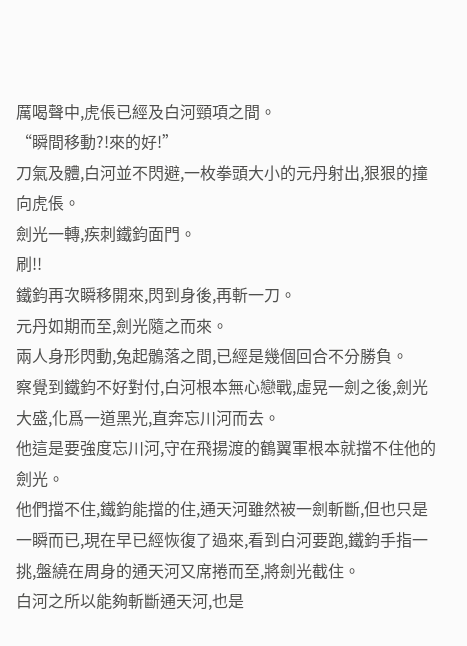厲喝聲中,虎倀已經及白河頸項之間。
“瞬間移動?!來的好!”
刀氣及體,白河並不閃避,一枚拳頭大小的元丹射出,狠狠的撞向虎倀。
劍光一轉,疾刺鐵鈞面門。
刷!!
鐵鈞再次瞬移開來,閃到身後,再斬一刀。
元丹如期而至,劍光隨之而來。
兩人身形閃動,兔起鶻落之間,已經是幾個回合不分勝負。
察覺到鐵鈞不好對付,白河根本無心戀戰,虛晃一劍之後,劍光大盛,化爲一道黑光,直奔忘川河而去。
他這是要強度忘川河,守在飛揚渡的鶴翼軍根本就擋不住他的劍光。
他們擋不住,鐵鈞能擋的住,通天河雖然被一劍斬斷,但也只是一瞬而已,現在早已經恢復了過來,看到白河要跑,鐵鈞手指一挑,盤繞在周身的通天河又席捲而至,將劍光截住。
白河之所以能夠斬斷通天河,也是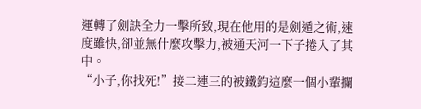運轉了劍訣全力一擊所致,現在他用的是劍遁之術,速度雖快,卻並無什麼攻擊力,被通天河一下子捲入了其中。
“小子,你找死!”接二連三的被鐵鈞這麼一個小輩攔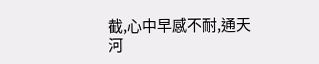截,心中早感不耐,通天河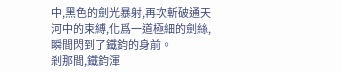中,黑色的劍光暴射,再次斬破通天河中的束縛,化爲一道極細的劍絲,瞬間閃到了鐵鈞的身前。
剎那間,鐵鈞渾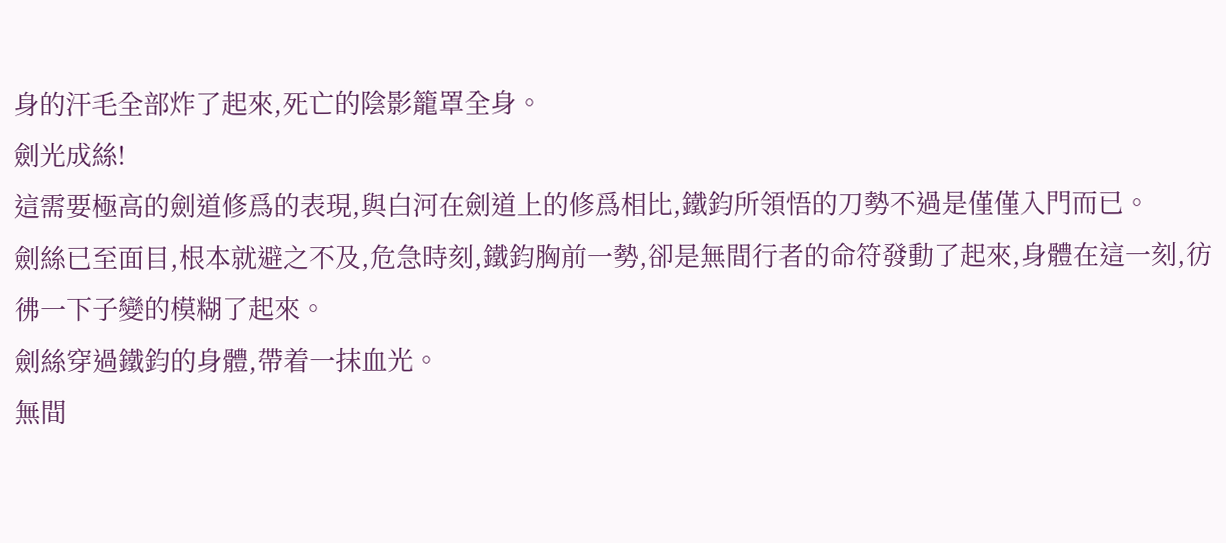身的汗毛全部炸了起來,死亡的陰影籠罩全身。
劍光成絲!
這需要極高的劍道修爲的表現,與白河在劍道上的修爲相比,鐵鈞所領悟的刀勢不過是僅僅入門而已。
劍絲已至面目,根本就避之不及,危急時刻,鐵鈞胸前一勢,卻是無間行者的命符發動了起來,身體在這一刻,彷彿一下子變的模糊了起來。
劍絲穿過鐵鈞的身體,帶着一抹血光。
無間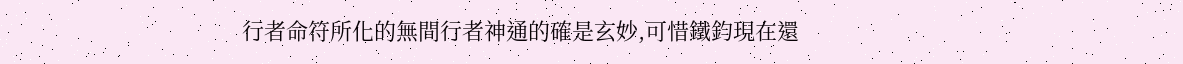行者命符所化的無間行者神通的確是玄妙,可惜鐵鈞現在還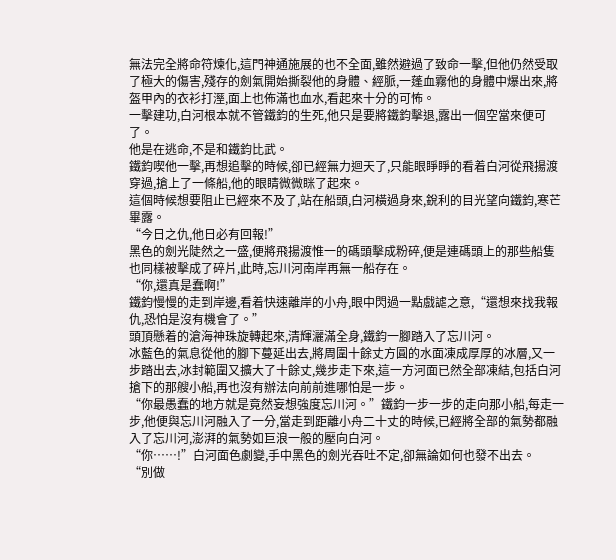無法完全將命符煉化,這門神通施展的也不全面,雖然避過了致命一擊,但他仍然受取了極大的傷害,殘存的劍氣開始撕裂他的身體、經脈,一蓬血霧他的身體中爆出來,將盔甲內的衣衫打溼,面上也佈滿也血水,看起來十分的可怖。
一擊建功,白河根本就不管鐵鈞的生死,他只是要將鐵鈞擊退,露出一個空當來便可了。
他是在逃命,不是和鐵鈞比武。
鐵鈞喫他一擊,再想追擊的時候,卻已經無力迴天了,只能眼睜睜的看着白河從飛揚渡穿過,搶上了一條船,他的眼睛微微眯了起來。
這個時候想要阻止已經來不及了,站在船頭,白河橫過身來,銳利的目光望向鐵鈞,寒芒畢露。
“今日之仇,他日必有回報!”
黑色的劍光陡然之一盛,便將飛揚渡惟一的碼頭擊成粉碎,便是連碼頭上的那些船隻也同樣被擊成了碎片,此時,忘川河南岸再無一船存在。
“你,還真是蠢啊!”
鐵鈞慢慢的走到岸邊,看着快速離岸的小舟,眼中閃過一點戲謔之意,“還想來找我報仇,恐怕是沒有機會了。”
頭頂懸着的滄海神珠旋轉起來,清輝灑滿全身,鐵鈞一腳踏入了忘川河。
冰藍色的氣息從他的腳下蔓延出去,將周圍十餘丈方圓的水面凍成厚厚的冰層,又一步踏出去,冰封範圍又擴大了十餘丈,幾步走下來,這一方河面已然全部凍結,包括白河搶下的那艘小船,再也沒有辦法向前前進哪怕是一步。
“你最愚蠢的地方就是竟然妄想強度忘川河。”鐵鈞一步一步的走向那小船,每走一步,他便與忘川河融入了一分,當走到距離小舟二十丈的時候,已經將全部的氣勢都融入了忘川河,澎湃的氣勢如巨浪一般的壓向白河。
“你……!”白河面色劇變,手中黑色的劍光吞吐不定,卻無論如何也發不出去。
“別做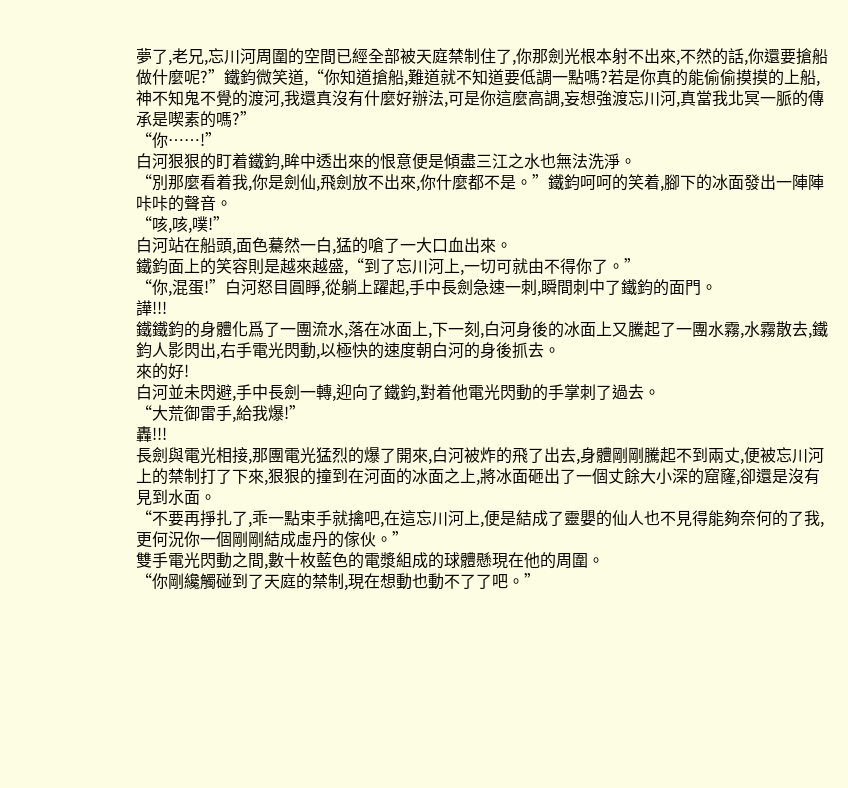夢了,老兄,忘川河周圍的空間已經全部被天庭禁制住了,你那劍光根本射不出來,不然的話,你還要搶船做什麼呢?”鐵鈞微笑道,“你知道搶船,難道就不知道要低調一點嗎?若是你真的能偷偷摸摸的上船,神不知鬼不覺的渡河,我還真沒有什麼好辦法,可是你這麼高調,妄想強渡忘川河,真當我北冥一脈的傳承是喫素的嗎?”
“你……!”
白河狠狠的盯着鐵鈞,眸中透出來的恨意便是傾盡三江之水也無法洗淨。
“別那麼看着我,你是劍仙,飛劍放不出來,你什麼都不是。”鐵鈞呵呵的笑着,腳下的冰面發出一陣陣咔咔的聲音。
“咳,咳,噗!”
白河站在船頭,面色驀然一白,猛的嗆了一大口血出來。
鐵鈞面上的笑容則是越來越盛,“到了忘川河上,一切可就由不得你了。”
“你,混蛋!”白河怒目圓睜,從躺上躍起,手中長劍急速一刺,瞬間刺中了鐵鈞的面門。
譁!!!
鐵鐵鈞的身體化爲了一團流水,落在冰面上,下一刻,白河身後的冰面上又騰起了一團水霧,水霧散去,鐵鈞人影閃出,右手電光閃動,以極快的速度朝白河的身後抓去。
來的好!
白河並未閃避,手中長劍一轉,迎向了鐵鈞,對着他電光閃動的手掌刺了過去。
“大荒御雷手,給我爆!”
轟!!!
長劍與電光相接,那團電光猛烈的爆了開來,白河被炸的飛了出去,身體剛剛騰起不到兩丈,便被忘川河上的禁制打了下來,狠狠的撞到在河面的冰面之上,將冰面砸出了一個丈餘大小深的窟窿,卻還是沒有見到水面。
“不要再掙扎了,乖一點束手就擒吧,在這忘川河上,便是結成了靈嬰的仙人也不見得能夠奈何的了我,更何況你一個剛剛結成虛丹的傢伙。”
雙手電光閃動之間,數十枚藍色的電漿組成的球體懸現在他的周圍。
“你剛纔觸碰到了天庭的禁制,現在想動也動不了了吧。”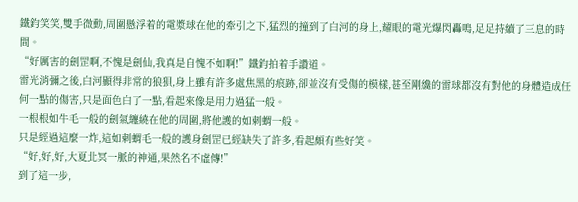鐵鈞笑笑,雙手微動,周圍懸浮着的電漿球在他的牽引之下,猛烈的撞到了白河的身上,耀眼的電光爆閃轟鳴,足足持續了三息的時間。
“好厲害的劍罡啊,不愧是劍仙,我真是自愧不如啊!”鐵鈞拍着手讚道。
雷光消彌之後,白河顯得非常的狼狽,身上雖有許多處焦黑的痕跡,卻並沒有受傷的模樣,甚至剛纔的雷球都沒有對他的身體造成任何一點的傷害,只是面色白了一點,看起來像是用力過猛一般。
一根根如牛毛一般的劍氣纏繞在他的周圍,將他護的如刺蝟一般。
只是經過這麼一炸,這如刺蝟毛一般的護身劍罡已經缺失了許多,看起頗有些好笑。
“好,好,好,大夏北冥一脈的神通,果然名不虛傳!”
到了這一步,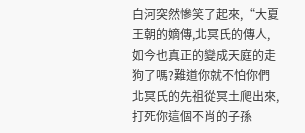白河突然慘笑了起來,“大夏王朝的嫡傳,北冥氏的傳人,如今也真正的變成天庭的走狗了嗎?難道你就不怕你們北冥氏的先祖從冥土爬出來,打死你這個不肖的子孫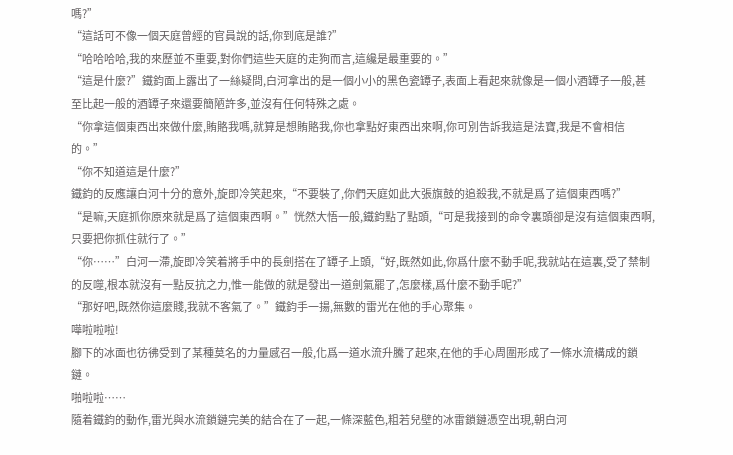嗎?”
“這話可不像一個天庭曾經的官員說的話,你到底是誰?”
“哈哈哈哈,我的來歷並不重要,對你們這些天庭的走狗而言,這纔是最重要的。”
“這是什麼?”鐵鈞面上露出了一絲疑問,白河拿出的是一個小小的黑色瓷罈子,表面上看起來就像是一個小酒罈子一般,甚至比起一般的酒罈子來還要簡陋許多,並沒有任何特殊之處。
“你拿這個東西出來做什麼,賄賂我嗎,就算是想賄賂我,你也拿點好東西出來啊,你可別告訴我這是法寶,我是不會相信的。”
“你不知道這是什麼?”
鐵鈞的反應讓白河十分的意外,旋即冷笑起來,“不要裝了,你們天庭如此大張旗鼓的追殺我,不就是爲了這個東西嗎?”
“是嘛,天庭抓你原來就是爲了這個東西啊。”恍然大悟一般,鐵鈞點了點頭,“可是我接到的命令裏頭卻是沒有這個東西啊,只要把你抓住就行了。”
“你……”白河一滯,旋即冷笑着將手中的長劍搭在了罈子上頭,“好,既然如此,你爲什麼不動手呢,我就站在這裏,受了禁制的反噬,根本就沒有一點反抗之力,惟一能做的就是發出一道劍氣罷了,怎麼樣,爲什麼不動手呢?”
“那好吧,既然你這麼賤,我就不客氣了。”鐵鈞手一揚,無數的雷光在他的手心聚集。
嘩啦啦啦!
腳下的冰面也彷彿受到了某種莫名的力量感召一般,化爲一道水流升騰了起來,在他的手心周圍形成了一條水流構成的鎖鏈。
啪啦啦……
隨着鐵鈞的動作,雷光與水流鎖鏈完美的結合在了一起,一條深藍色,粗若兒壁的冰雷鎖鏈憑空出現,朝白河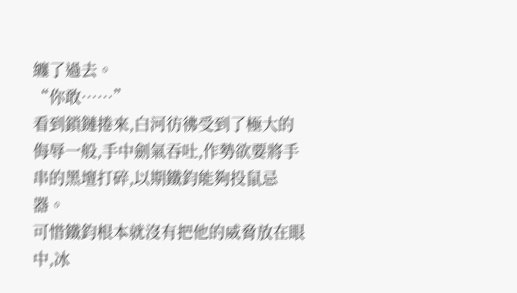纏了過去。
“你敢……”
看到鎖鏈捲來,白河彷彿受到了極大的侮辱一般,手中劍氣吞吐,作勢欲要將手串的黑壇打碎,以期鐵鈞能夠投鼠忌器。
可惜鐵鈞根本就沒有把他的威脅放在眼中,冰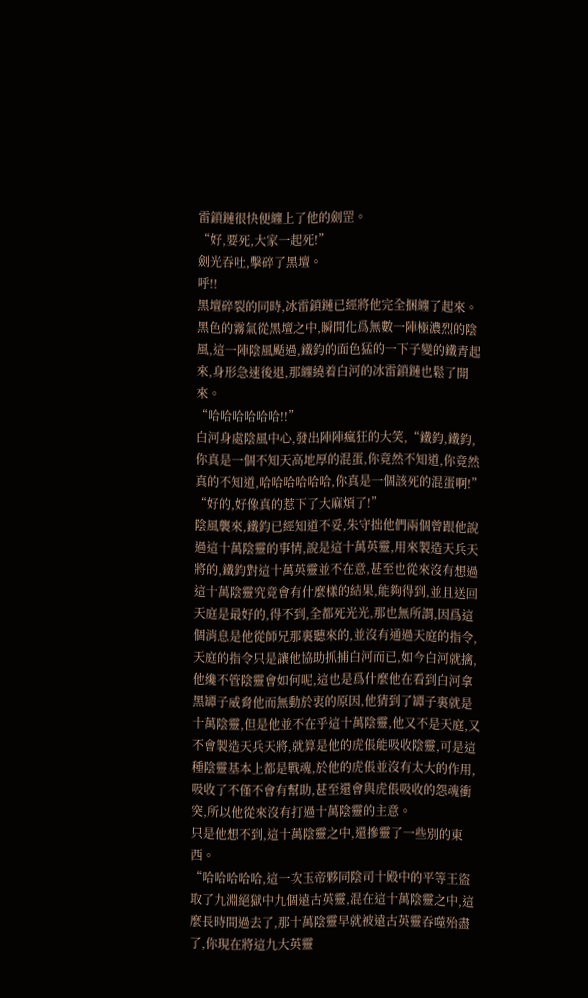雷鎖鏈很快便纏上了他的劍罡。
“好,要死,大家一起死!”
劍光吞吐,擊碎了黑壇。
呼!!
黑壇碎裂的同時,冰雷鎖鏈已經將他完全捆纏了起來。
黑色的霧氣從黑壇之中,瞬間化爲無數一陣極濃烈的陰風,這一陣陰風颳過,鐵鈞的面色猛的一下子變的鐵青起來,身形急速後退,那纏繞着白河的冰雷鎖鏈也鬆了開來。
“哈哈哈哈哈哈!!”
白河身處陰風中心,發出陣陣瘋狂的大笑,“鐵鈞,鐵鈞,你真是一個不知天高地厚的混蛋,你竟然不知道,你竟然真的不知道,哈哈哈哈哈哈,你真是一個該死的混蛋啊!”
“好的,好像真的惹下了大麻煩了!”
陰風襲來,鐵鈞已經知道不妥,朱守拙他們兩個曾跟他說過這十萬陰靈的事情,說是這十萬英靈,用來製造天兵天將的,鐵鈞對這十萬英靈並不在意,甚至也從來沒有想過這十萬陰靈究竟會有什麼樣的結果,能夠得到,並且送回天庭是最好的,得不到,全都死光光,那也無所謂,因爲這個消息是他從師兄那裏聽來的,並沒有通過天庭的指令,天庭的指令只是讓他協助抓捕白河而已,如今白河就擒,他纔不管陰靈會如何呢,這也是爲什麼他在看到白河拿黑罈子威脅他而無動於衷的原因,他猜到了罈子裏就是十萬陰靈,但是他並不在乎這十萬陰靈,他又不是天庭,又不會製造天兵天將,就算是他的虎倀能吸收陰靈,可是這種陰靈基本上都是戰魂,於他的虎倀並沒有太大的作用,吸收了不僅不會有幫助,甚至還會與虎倀吸收的怨魂衝突,所以他從來沒有打過十萬陰靈的主意。
只是他想不到,這十萬陰靈之中,還摻靈了一些別的東西。
“哈哈哈哈哈,這一次玉帝夥同陰司十殿中的平等王盜取了九淵絕獄中九個遠古英靈,混在這十萬陰靈之中,這麼長時間過去了,那十萬陰靈早就被遠古英靈吞噬殆盡了,你現在將這九大英靈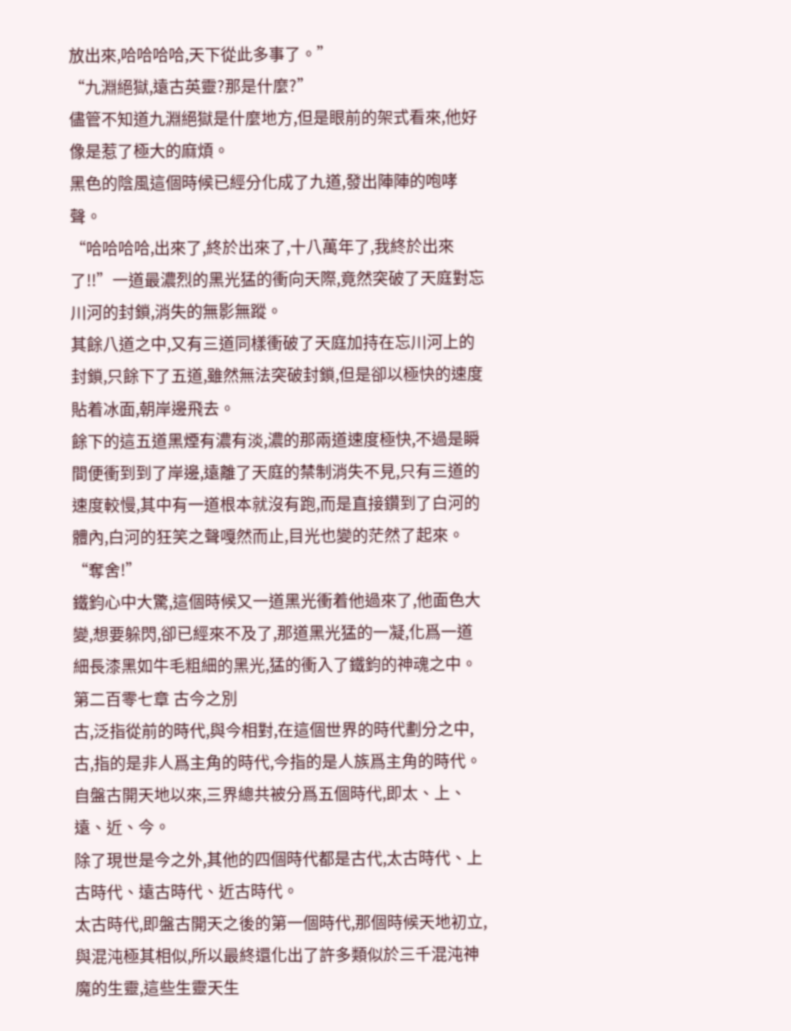放出來,哈哈哈哈,天下從此多事了。”
“九淵絕獄,遠古英靈?那是什麼?”
儘管不知道九淵絕獄是什麼地方,但是眼前的架式看來,他好像是惹了極大的麻煩。
黑色的陰風這個時候已經分化成了九道,發出陣陣的咆哮聲。
“哈哈哈哈,出來了,終於出來了,十八萬年了,我終於出來了!!”一道最濃烈的黑光猛的衝向天際,竟然突破了天庭對忘川河的封鎖,消失的無影無蹤。
其餘八道之中,又有三道同樣衝破了天庭加持在忘川河上的封鎖,只餘下了五道,雖然無法突破封鎖,但是卻以極快的速度貼着冰面,朝岸邊飛去。
餘下的這五道黑煙有濃有淡,濃的那兩道速度極快,不過是瞬間便衝到到了岸邊,遠離了天庭的禁制消失不見,只有三道的速度較慢,其中有一道根本就沒有跑,而是直接鑽到了白河的體內,白河的狂笑之聲嘎然而止,目光也變的茫然了起來。
“奪舍!”
鐵鈞心中大驚,這個時候又一道黑光衝着他過來了,他面色大變,想要躲閃,卻已經來不及了,那道黑光猛的一凝,化爲一道細長漆黑如牛毛粗細的黑光,猛的衝入了鐵鈞的神魂之中。
第二百零七章 古今之別
古,泛指從前的時代,與今相對,在這個世界的時代劃分之中,古,指的是非人爲主角的時代,今指的是人族爲主角的時代。
自盤古開天地以來,三界總共被分爲五個時代,即太、上、遠、近、今。
除了現世是今之外,其他的四個時代都是古代,太古時代、上古時代、遠古時代、近古時代。
太古時代,即盤古開天之後的第一個時代,那個時候天地初立,與混沌極其相似,所以最終還化出了許多類似於三千混沌神魔的生靈,這些生靈天生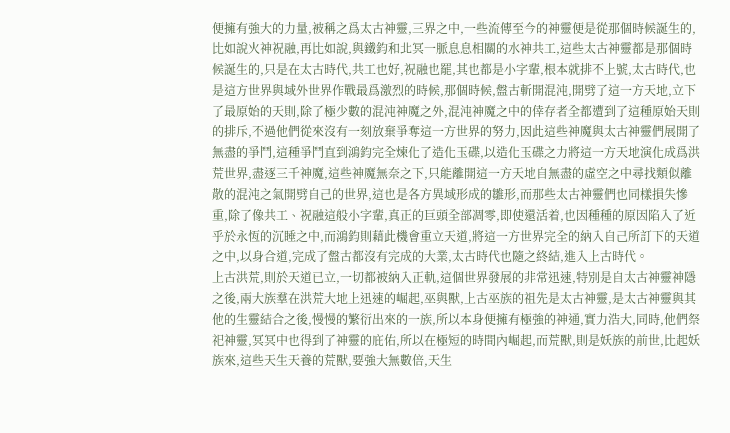便擁有強大的力量,被稱之爲太古神靈,三界之中,一些流傳至今的神靈便是從那個時候誕生的,比如說火神祝融,再比如說,與鐵鈞和北冥一脈息息相關的水神共工,這些太古神靈都是那個時候誕生的,只是在太古時代,共工也好,祝融也罷,其也都是小字輩,根本就排不上號,太古時代,也是這方世界與域外世界作戰最爲激烈的時候,那個時候,盤古斬開混沌,開劈了這一方天地,立下了最原始的天則,除了極少數的混沌神魔之外,混沌神魔之中的倖存者全都遭到了這種原始天則的排斥,不過他們從來沒有一刻放棄爭奪這一方世界的努力,因此這些神魔與太古神靈們展開了無盡的爭鬥,這種爭鬥直到鴻鈞完全煉化了造化玉碟,以造化玉碟之力將這一方天地演化成爲洪荒世界,盡逐三千神魔,這些神魔無奈之下,只能離開這一方天地自無盡的虛空之中尋找類似離散的混沌之氣開劈自己的世界,這也是各方異域形成的雛形,而那些太古神靈們也同樣損失慘重,除了像共工、祝融這般小字輩,真正的巨頭全部凋零,即使還活着,也因種種的原因陷入了近乎於永恆的沉睡之中,而鴻鈞則藉此機會重立天道,將這一方世界完全的納入自己所訂下的天道之中,以身合道,完成了盤古都沒有完成的大業,太古時代也隨之終結,進入上古時代。
上古洪荒,則於天道已立,一切都被納入正軌,這個世界發展的非常迅速,特別是自太古神靈神隱之後,兩大族羣在洪荒大地上迅速的崛起,巫與獸,上古巫族的祖先是太古神靈,是太古神靈與其他的生靈結合之後,慢慢的繁衍出來的一族,所以本身便擁有極強的神通,實力浩大,同時,他們祭祀神靈,冥冥中也得到了神靈的庇佑,所以在極短的時間內崛起,而荒獸,則是妖族的前世,比起妖族來,這些天生天養的荒獸,要強大無數倍,天生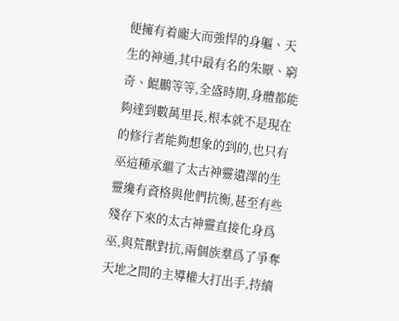便擁有着龐大而強悍的身軀、天生的神通,其中最有名的朱厭、窮奇、鯤鵬等等,全盛時期,身體都能夠達到數萬里長,根本就不是現在的修行者能夠想象的到的,也只有巫這種承繼了太古神靈遺澤的生靈纔有資格與他們抗衡,甚至有些殘存下來的太古神靈直接化身爲巫,與荒獸對抗,兩個族羣爲了爭奪天地之間的主導權大打出手,持續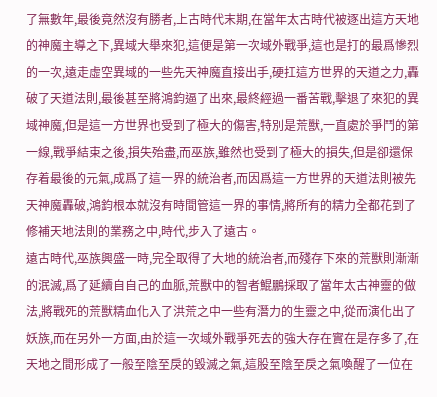了無數年,最後竟然沒有勝者,上古時代末期,在當年太古時代被逐出這方天地的神魔主導之下,異域大舉來犯,這便是第一次域外戰爭,這也是打的最爲慘烈的一次,遠走虛空異域的一些先天神魔直接出手,硬扛這方世界的天道之力,轟破了天道法則,最後甚至將鴻鈞逼了出來,最終經過一番苦戰,擊退了來犯的異域神魔,但是這一方世界也受到了極大的傷害,特別是荒獸,一直處於爭鬥的第一線,戰爭結束之後,損失殆盡,而巫族,雖然也受到了極大的損失,但是卻還保存着最後的元氣,成爲了這一界的統治者,而因爲這一方世界的天道法則被先天神魔轟破,鴻鈞根本就沒有時間管這一界的事情,將所有的精力全都花到了修補天地法則的業務之中,時代,步入了遠古。
遠古時代,巫族興盛一時,完全取得了大地的統治者,而殘存下來的荒獸則漸漸的泯滅,爲了延續自自己的血脈,荒獸中的智者鯤鵬採取了當年太古神靈的做法,將戰死的荒獸精血化入了洪荒之中一些有潛力的生靈之中,從而演化出了妖族,而在另外一方面,由於這一次域外戰爭死去的強大存在實在是存多了,在天地之間形成了一般至陰至戾的毀滅之氣,這股至陰至戾之氣喚醒了一位在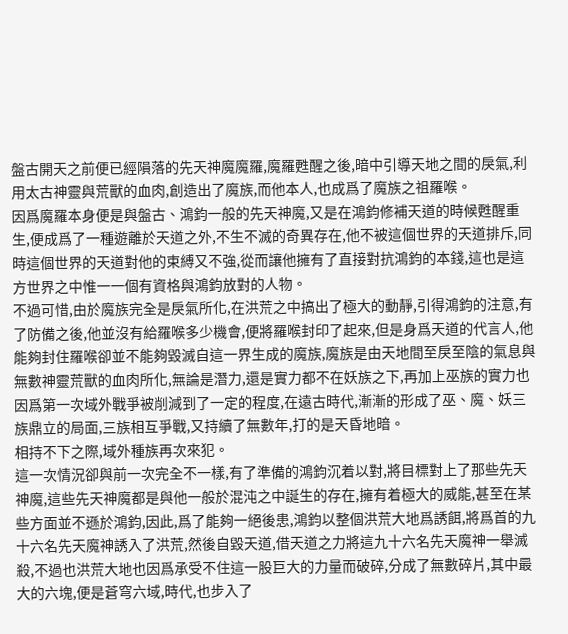盤古開天之前便已經隕落的先天神魔魔羅,魔羅甦醒之後,暗中引導天地之間的戾氣,利用太古神靈與荒獸的血肉,創造出了魔族,而他本人,也成爲了魔族之祖羅喉。
因爲魔羅本身便是與盤古、鴻鈞一般的先天神魔,又是在鴻鈞修補天道的時候甦醒重生,便成爲了一種遊離於天道之外,不生不滅的奇異存在,他不被這個世界的天道排斥,同時這個世界的天道對他的束縛又不強,從而讓他擁有了直接對抗鴻鈞的本錢,這也是這方世界之中惟一一個有資格與鴻鈞放對的人物。
不過可惜,由於魔族完全是戾氣所化,在洪荒之中搞出了極大的動靜,引得鴻鈞的注意,有了防備之後,他並沒有給羅喉多少機會,便將羅喉封印了起來,但是身爲天道的代言人,他能夠封住羅喉卻並不能夠毀滅自這一界生成的魔族,魔族是由天地間至戾至陰的氣息與無數神靈荒獸的血肉所化,無論是潛力,還是實力都不在妖族之下,再加上巫族的實力也因爲第一次域外戰爭被削減到了一定的程度,在遠古時代,漸漸的形成了巫、魔、妖三族鼎立的局面,三族相互爭戰,又持續了無數年,打的是天昏地暗。
相持不下之際,域外種族再次來犯。
這一次情況卻與前一次完全不一樣,有了準備的鴻鈞沉着以對,將目標對上了那些先天神魔,這些先天神魔都是與他一般於混沌之中誕生的存在,擁有着極大的威能,甚至在某些方面並不遜於鴻鈞,因此,爲了能夠一絕後患,鴻鈞以整個洪荒大地爲誘餌,將爲首的九十六名先天魔神誘入了洪荒,然後自毀天道,借天道之力將這九十六名先天魔神一舉滅殺,不過也洪荒大地也因爲承受不住這一股巨大的力量而破碎,分成了無數碎片,其中最大的六塊,便是蒼穹六域,時代,也步入了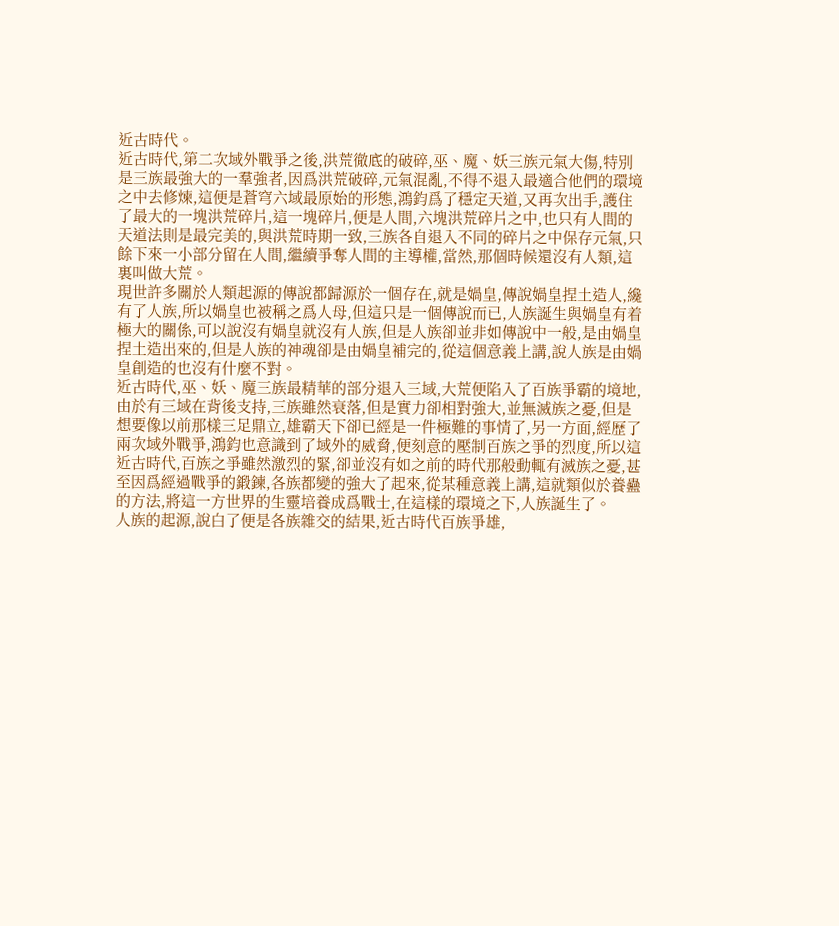近古時代。
近古時代,第二次域外戰爭之後,洪荒徹底的破碎,巫、魔、妖三族元氣大傷,特別是三族最強大的一羣強者,因爲洪荒破碎,元氣混亂,不得不退入最適合他們的環境之中去修煉,這便是蒼穹六域最原始的形態,鴻鈞爲了穩定天道,又再次出手,護住了最大的一塊洪荒碎片,這一塊碎片,便是人間,六塊洪荒碎片之中,也只有人間的天道法則是最完美的,與洪荒時期一致,三族各自退入不同的碎片之中保存元氣,只餘下來一小部分留在人間,繼續爭奪人間的主導權,當然,那個時候還沒有人類,這裏叫做大荒。
現世許多關於人類起源的傳說都歸源於一個存在,就是媧皇,傳說媧皇捏土造人,纔有了人族,所以媧皇也被稱之爲人母,但這只是一個傳說而已,人族誕生與媧皇有着極大的關係,可以說沒有媧皇就沒有人族,但是人族卻並非如傳說中一般,是由媧皇捏土造出來的,但是人族的神魂卻是由媧皇補完的,從這個意義上講,說人族是由媧皇創造的也沒有什麼不對。
近古時代,巫、妖、魔三族最精華的部分退入三域,大荒便陷入了百族爭霸的境地,由於有三域在背後支持,三族雖然衰落,但是實力卻相對強大,並無滅族之憂,但是想要像以前那樣三足鼎立,雄霸天下卻已經是一件極難的事情了,另一方面,經歷了兩次域外戰爭,鴻鈞也意識到了域外的威脅,便刻意的壓制百族之爭的烈度,所以這近古時代,百族之爭雖然激烈的緊,卻並沒有如之前的時代那般動輒有滅族之憂,甚至因爲經過戰爭的鍛鍊,各族都變的強大了起來,從某種意義上講,這就類似於養蠱的方法,將這一方世界的生靈培養成爲戰士,在這樣的環境之下,人族誕生了。
人族的起源,說白了便是各族雜交的結果,近古時代百族爭雄,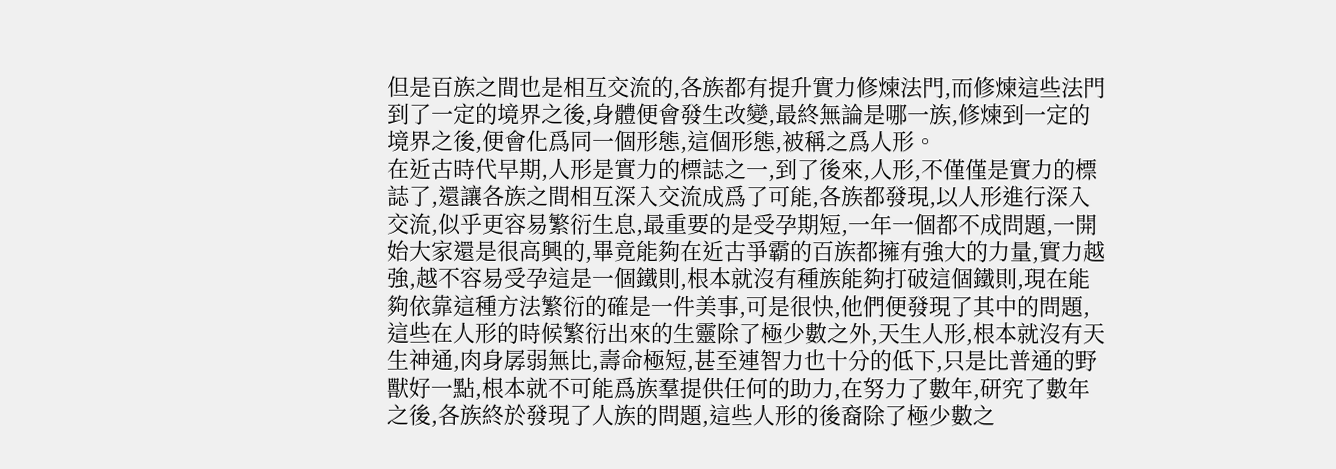但是百族之間也是相互交流的,各族都有提升實力修煉法門,而修煉這些法門到了一定的境界之後,身體便會發生改變,最終無論是哪一族,修煉到一定的境界之後,便會化爲同一個形態,這個形態,被稱之爲人形。
在近古時代早期,人形是實力的標誌之一,到了後來,人形,不僅僅是實力的標誌了,還讓各族之間相互深入交流成爲了可能,各族都發現,以人形進行深入交流,似乎更容易繁衍生息,最重要的是受孕期短,一年一個都不成問題,一開始大家還是很高興的,畢竟能夠在近古爭霸的百族都擁有強大的力量,實力越強,越不容易受孕這是一個鐵則,根本就沒有種族能夠打破這個鐵則,現在能夠依靠這種方法繁衍的確是一件美事,可是很快,他們便發現了其中的問題,這些在人形的時候繁衍出來的生靈除了極少數之外,天生人形,根本就沒有天生神通,肉身孱弱無比,壽命極短,甚至連智力也十分的低下,只是比普通的野獸好一點,根本就不可能爲族羣提供任何的助力,在努力了數年,研究了數年之後,各族終於發現了人族的問題,這些人形的後裔除了極少數之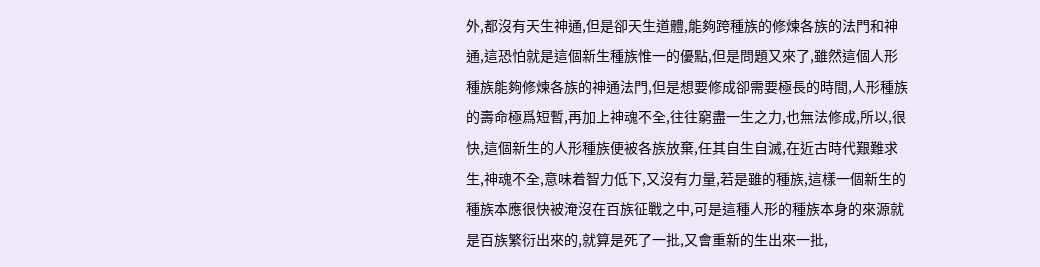外,都沒有天生神通,但是卻天生道體,能夠跨種族的修煉各族的法門和神通,這恐怕就是這個新生種族惟一的優點,但是問題又來了,雖然這個人形種族能夠修煉各族的神通法門,但是想要修成卻需要極長的時間,人形種族的壽命極爲短暫,再加上神魂不全,往往窮盡一生之力,也無法修成,所以,很快,這個新生的人形種族便被各族放棄,任其自生自滅,在近古時代艱難求生,神魂不全,意味着智力低下,又沒有力量,若是雖的種族,這樣一個新生的種族本應很快被淹沒在百族征戰之中,可是這種人形的種族本身的來源就是百族繁衍出來的,就算是死了一批,又會重新的生出來一批,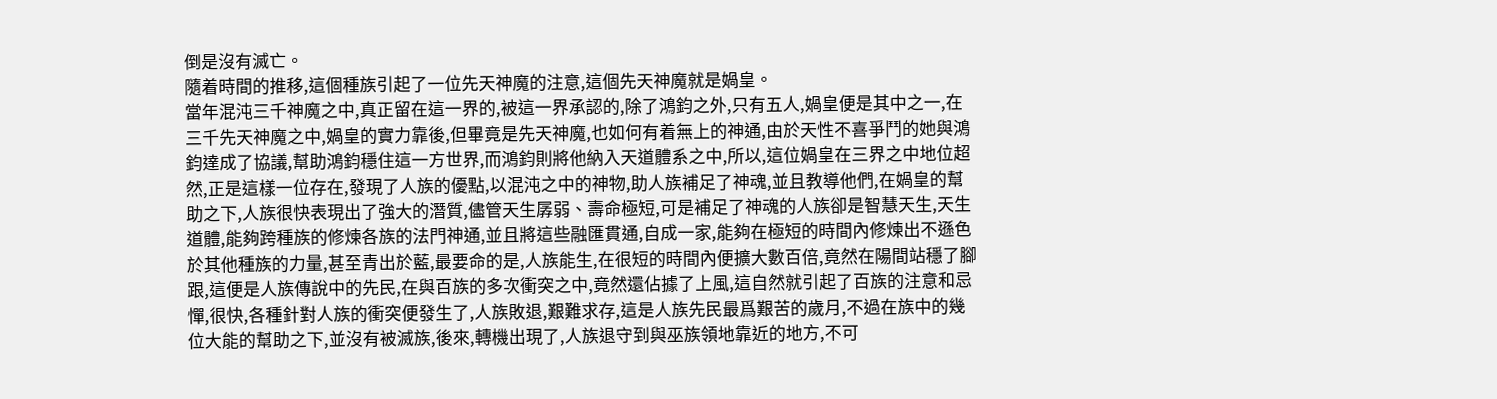倒是沒有滅亡。
隨着時間的推移,這個種族引起了一位先天神魔的注意,這個先天神魔就是媧皇。
當年混沌三千神魔之中,真正留在這一界的,被這一界承認的,除了鴻鈞之外,只有五人,媧皇便是其中之一,在三千先天神魔之中,媧皇的實力靠後,但畢竟是先天神魔,也如何有着無上的神通,由於天性不喜爭鬥的她與鴻鈞達成了協議,幫助鴻鈞穩住這一方世界,而鴻鈞則將他納入天道體系之中,所以,這位媧皇在三界之中地位超然,正是這樣一位存在,發現了人族的優點,以混沌之中的神物,助人族補足了神魂,並且教導他們,在媧皇的幫助之下,人族很快表現出了強大的潛質,儘管天生孱弱、壽命極短,可是補足了神魂的人族卻是智慧天生,天生道體,能夠跨種族的修煉各族的法門神通,並且將這些融匯貫通,自成一家,能夠在極短的時間內修煉出不遜色於其他種族的力量,甚至青出於藍,最要命的是,人族能生,在很短的時間內便擴大數百倍,竟然在陽間站穩了腳跟,這便是人族傳說中的先民,在與百族的多次衝突之中,竟然還佔據了上風,這自然就引起了百族的注意和忌憚,很快,各種針對人族的衝突便發生了,人族敗退,艱難求存,這是人族先民最爲艱苦的歲月,不過在族中的幾位大能的幫助之下,並沒有被滅族,後來,轉機出現了,人族退守到與巫族領地靠近的地方,不可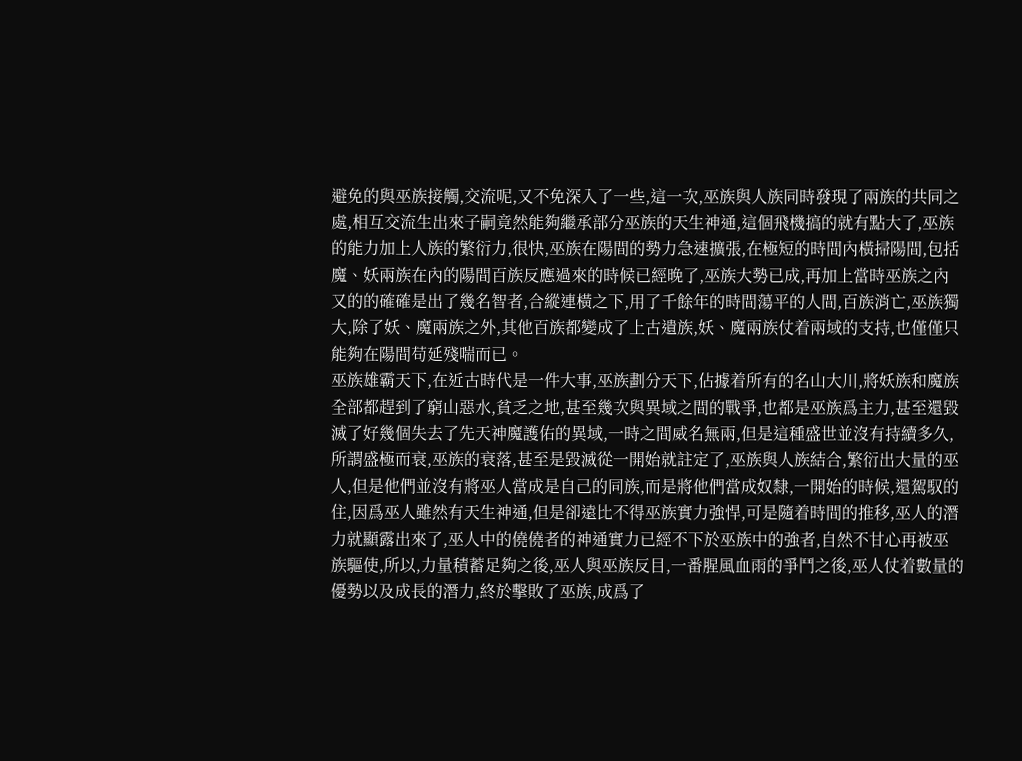避免的與巫族接觸,交流呢,又不免深入了一些,這一次,巫族與人族同時發現了兩族的共同之處,相互交流生出來子嗣竟然能夠繼承部分巫族的天生神通,這個飛機搞的就有點大了,巫族的能力加上人族的繁衍力,很快,巫族在陽間的勢力急速擴張,在極短的時間內橫掃陽間,包括魔、妖兩族在內的陽間百族反應過來的時候已經晚了,巫族大勢已成,再加上當時巫族之內又的的確確是出了幾名智者,合縱連橫之下,用了千餘年的時間蕩平的人間,百族消亡,巫族獨大,除了妖、魔兩族之外,其他百族都變成了上古遺族,妖、魔兩族仗着兩域的支持,也僅僅只能夠在陽間苟延殘喘而已。
巫族雄霸天下,在近古時代是一件大事,巫族劃分天下,佔據着所有的名山大川,將妖族和魔族全部都趕到了窮山惡水,貧乏之地,甚至幾次與異域之間的戰爭,也都是巫族爲主力,甚至還毀滅了好幾個失去了先天神魔護佑的異域,一時之間威名無兩,但是這種盛世並沒有持續多久,所謂盛極而衰,巫族的衰落,甚至是毀滅從一開始就註定了,巫族與人族結合,繁衍出大量的巫人,但是他們並沒有將巫人當成是自己的同族,而是將他們當成奴隸,一開始的時候,還駕馭的住,因爲巫人雖然有天生神通,但是卻遠比不得巫族實力強悍,可是隨着時間的推移,巫人的潛力就顯露出來了,巫人中的僥僥者的神通實力已經不下於巫族中的強者,自然不甘心再被巫族驅使,所以,力量積蓄足夠之後,巫人與巫族反目,一番腥風血雨的爭鬥之後,巫人仗着數量的優勢以及成長的潛力,終於擊敗了巫族,成爲了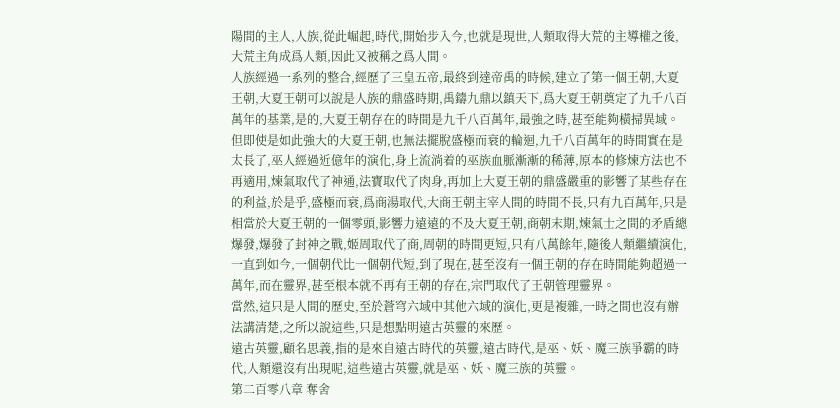陽間的主人,人族,從此崛起,時代,開始步入今,也就是現世,人類取得大荒的主導權之後,大荒主角成爲人類,因此又被稱之爲人間。
人族經過一系列的整合,經歷了三皇五帝,最終到達帝禹的時候,建立了第一個王朝,大夏王朝,大夏王朝可以說是人族的鼎盛時期,禹鑄九鼎以鎮天下,爲大夏王朝奠定了九千八百萬年的基業,是的,大夏王朝存在的時間是九千八百萬年,最強之時,甚至能夠橫掃異域。
但即使是如此強大的大夏王朝,也無法擺脫盛極而衰的輪迴,九千八百萬年的時間實在是太長了,巫人經過近億年的演化,身上流淌着的巫族血脈漸漸的稀薄,原本的修煉方法也不再適用,煉氣取代了神通,法寶取代了肉身,再加上大夏王朝的鼎盛嚴重的影響了某些存在的利益,於是乎,盛極而衰,爲商湯取代,大商王朝主宰人間的時間不長,只有九百萬年,只是相當於大夏王朝的一個零頭,影響力遠遠的不及大夏王朝,商朝末期,煉氣士之間的矛盾總爆發,爆發了封神之戰,姬周取代了商,周朝的時間更短,只有八萬餘年,隨後人類繼續演化,一直到如今,一個朝代比一個朝代短,到了現在,甚至沒有一個王朝的存在時間能夠超過一萬年,而在靈界,甚至根本就不再有王朝的存在,宗門取代了王朝管理靈界。
當然,這只是人間的歷史,至於蒼穹六域中其他六域的演化,更是複雜,一時之間也沒有辦法講清楚,之所以說這些,只是想點明遠古英靈的來歷。
遠古英靈,顧名思義,指的是來自遠古時代的英靈,遠古時代,是巫、妖、魔三族爭霸的時代,人類還沒有出現呢,這些遠古英靈,就是巫、妖、魔三族的英靈。
第二百零八章 奪舍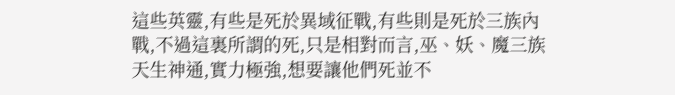這些英靈,有些是死於異域征戰,有些則是死於三族內戰,不過這裏所謂的死,只是相對而言,巫、妖、魔三族天生神通,實力極強,想要讓他們死並不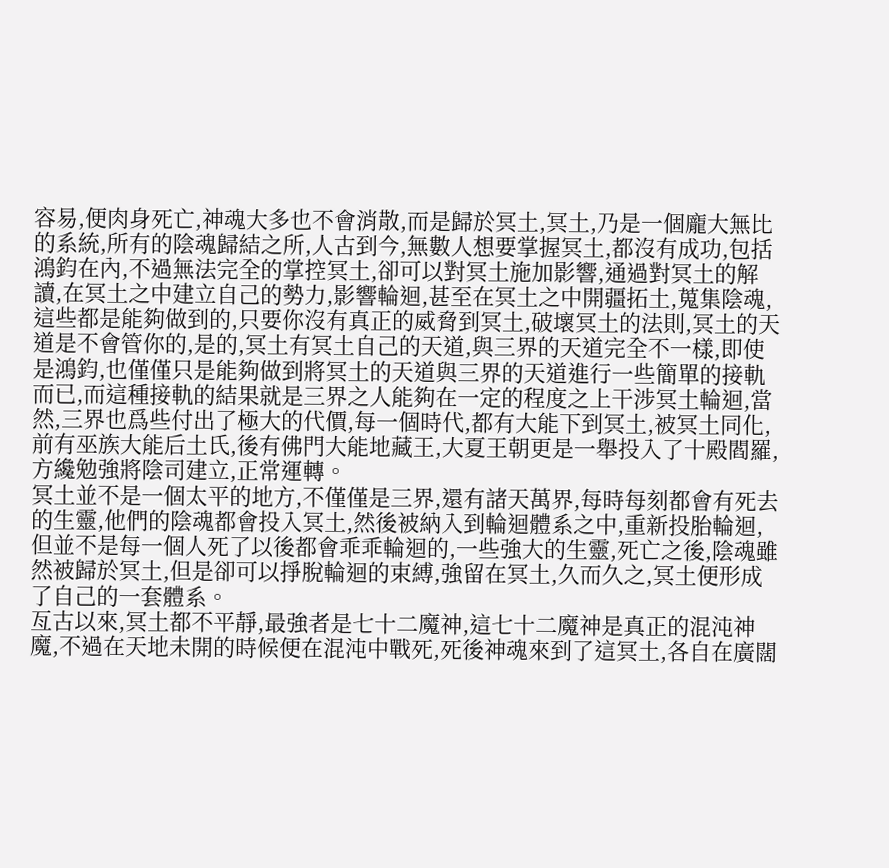容易,便肉身死亡,神魂大多也不會消散,而是歸於冥土,冥土,乃是一個龐大無比的系統,所有的陰魂歸結之所,人古到今,無數人想要掌握冥土,都沒有成功,包括鴻鈞在內,不過無法完全的掌控冥土,卻可以對冥土施加影響,通過對冥土的解讀,在冥土之中建立自己的勢力,影響輪迴,甚至在冥土之中開疆拓土,蒐集陰魂,這些都是能夠做到的,只要你沒有真正的威脅到冥土,破壞冥土的法則,冥土的天道是不會管你的,是的,冥土有冥土自己的天道,與三界的天道完全不一樣,即使是鴻鈞,也僅僅只是能夠做到將冥土的天道與三界的天道進行一些簡單的接軌而已,而這種接軌的結果就是三界之人能夠在一定的程度之上干涉冥土輪迴,當然,三界也爲些付出了極大的代價,每一個時代,都有大能下到冥土,被冥土同化,前有巫族大能后土氏,後有佛門大能地藏王,大夏王朝更是一舉投入了十殿閻羅,方纔勉強將陰司建立,正常運轉。
冥土並不是一個太平的地方,不僅僅是三界,還有諸天萬界,每時每刻都會有死去的生靈,他們的陰魂都會投入冥土,然後被納入到輪迴體系之中,重新投胎輪迴,但並不是每一個人死了以後都會乖乖輪迴的,一些強大的生靈,死亡之後,陰魂雖然被歸於冥土,但是卻可以掙脫輪迴的束縛,強留在冥土,久而久之,冥土便形成了自己的一套體系。
亙古以來,冥土都不平靜,最強者是七十二魔神,這七十二魔神是真正的混沌神魔,不過在天地未開的時候便在混沌中戰死,死後神魂來到了這冥土,各自在廣闊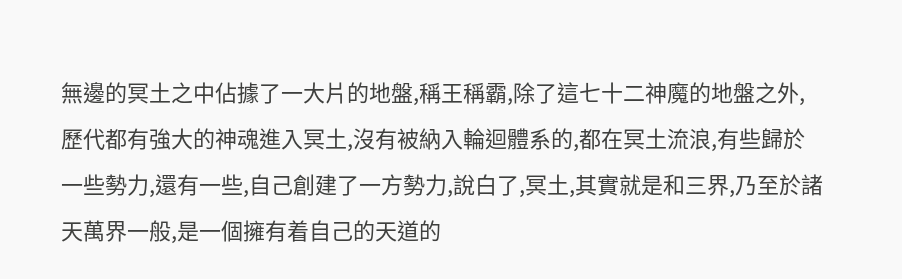無邊的冥土之中佔據了一大片的地盤,稱王稱霸,除了這七十二神魔的地盤之外,歷代都有強大的神魂進入冥土,沒有被納入輪迴體系的,都在冥土流浪,有些歸於一些勢力,還有一些,自己創建了一方勢力,說白了,冥土,其實就是和三界,乃至於諸天萬界一般,是一個擁有着自己的天道的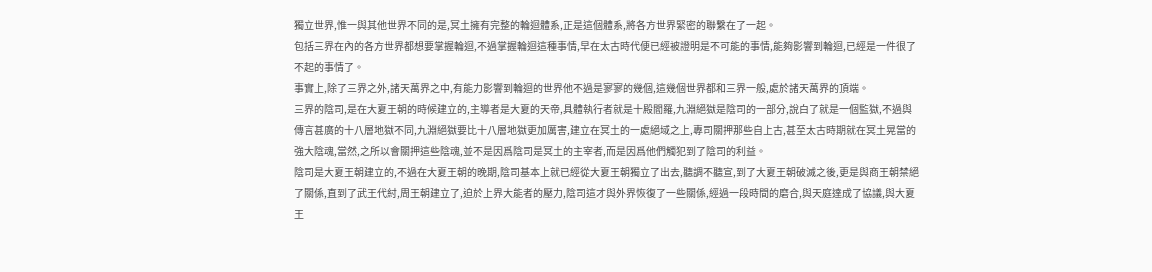獨立世界,惟一與其他世界不同的是,冥土擁有完整的輪迴體系,正是這個體系,將各方世界緊密的聯繫在了一起。
包括三界在內的各方世界都想要掌握輪迴,不過掌握輪迴這種事情,早在太古時代便已經被證明是不可能的事情,能夠影響到輪迴,已經是一件很了不起的事情了。
事實上,除了三界之外,諸天萬界之中,有能力影響到輪迴的世界他不過是寥寥的幾個,這幾個世界都和三界一般,處於諸天萬界的頂端。
三界的陰司,是在大夏王朝的時候建立的,主導者是大夏的天帝,具體執行者就是十殿閻羅,九淵絕獄是陰司的一部分,說白了就是一個監獄,不過與傳言甚廣的十八層地獄不同,九淵絕獄要比十八層地獄更加厲害,建立在冥土的一處絕域之上,專司關押那些自上古,甚至太古時期就在冥土晃當的強大陰魂,當然,之所以會關押這些陰魂,並不是因爲陰司是冥土的主宰者,而是因爲他們觸犯到了陰司的利益。
陰司是大夏王朝建立的,不過在大夏王朝的晚期,陰司基本上就已經從大夏王朝獨立了出去,聽調不聽宣,到了大夏王朝破滅之後,更是與商王朝禁絕了關係,直到了武王代紂,周王朝建立了,迫於上界大能者的壓力,陰司這才與外界恢復了一些關係,經過一段時間的磨合,與天庭達成了協議,與大夏王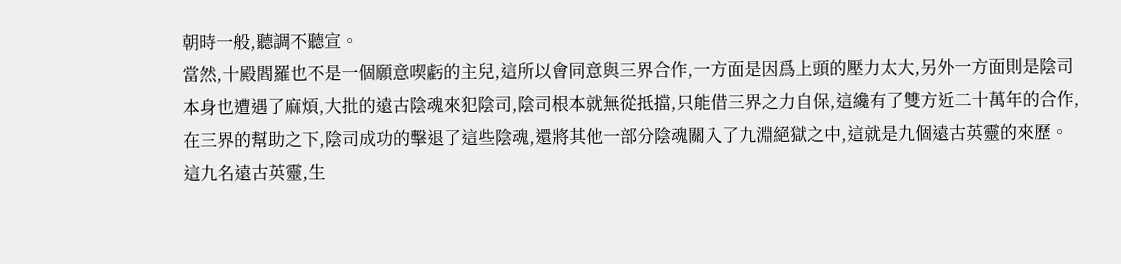朝時一般,聽調不聽宣。
當然,十殿閻羅也不是一個願意喫虧的主兒,這所以會同意與三界合作,一方面是因爲上頭的壓力太大,另外一方面則是陰司本身也遭遇了麻煩,大批的遠古陰魂來犯陰司,陰司根本就無從抵擋,只能借三界之力自保,這纔有了雙方近二十萬年的合作,在三界的幫助之下,陰司成功的擊退了這些陰魂,還將其他一部分陰魂關入了九淵絕獄之中,這就是九個遠古英靈的來歷。
這九名遠古英靈,生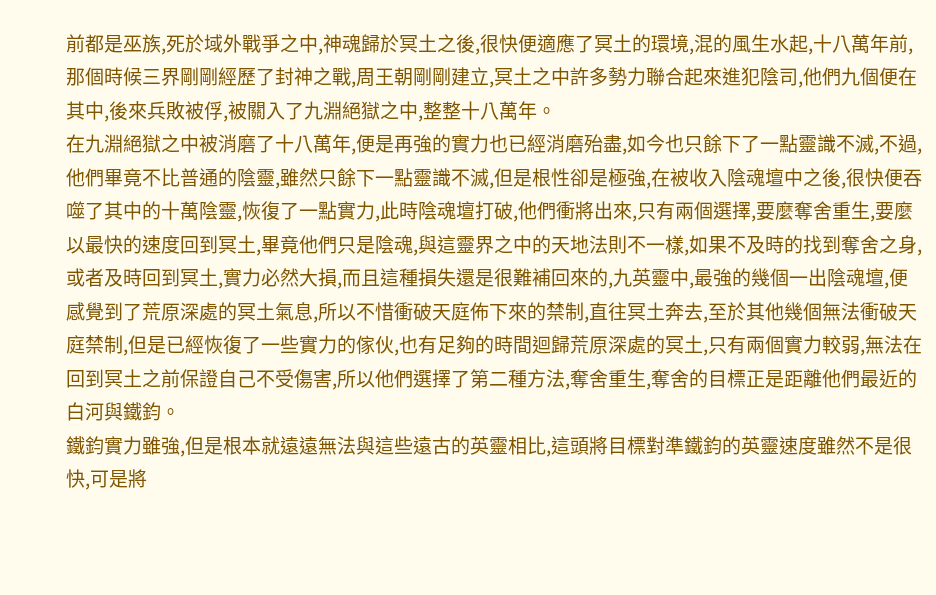前都是巫族,死於域外戰爭之中,神魂歸於冥土之後,很快便適應了冥土的環境,混的風生水起,十八萬年前,那個時候三界剛剛經歷了封神之戰,周王朝剛剛建立,冥土之中許多勢力聯合起來進犯陰司,他們九個便在其中,後來兵敗被俘,被關入了九淵絕獄之中,整整十八萬年。
在九淵絕獄之中被消磨了十八萬年,便是再強的實力也已經消磨殆盡,如今也只餘下了一點靈識不滅,不過,他們畢竟不比普通的陰靈,雖然只餘下一點靈識不滅,但是根性卻是極強,在被收入陰魂壇中之後,很快便吞噬了其中的十萬陰靈,恢復了一點實力,此時陰魂壇打破,他們衝將出來,只有兩個選擇,要麼奪舍重生,要麼以最快的速度回到冥土,畢竟他們只是陰魂,與這靈界之中的天地法則不一樣,如果不及時的找到奪舍之身,或者及時回到冥土,實力必然大損,而且這種損失還是很難補回來的,九英靈中,最強的幾個一出陰魂壇,便感覺到了荒原深處的冥土氣息,所以不惜衝破天庭佈下來的禁制,直往冥土奔去,至於其他幾個無法衝破天庭禁制,但是已經恢復了一些實力的傢伙,也有足夠的時間迴歸荒原深處的冥土,只有兩個實力較弱,無法在回到冥土之前保證自己不受傷害,所以他們選擇了第二種方法,奪舍重生,奪舍的目標正是距離他們最近的白河與鐵鈞。
鐵鈞實力雖強,但是根本就遠遠無法與這些遠古的英靈相比,這頭將目標對準鐵鈞的英靈速度雖然不是很快,可是將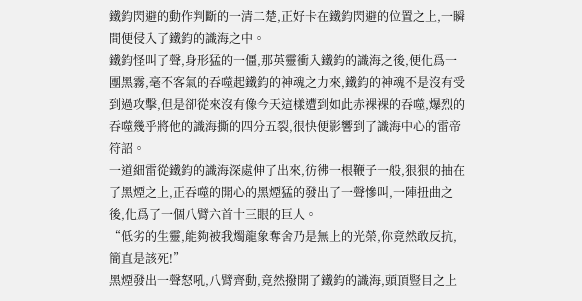鐵鈞閃避的動作判斷的一清二楚,正好卡在鐵鈞閃避的位置之上,一瞬間便侵入了鐵鈞的識海之中。
鐵鈞怪叫了聲,身形猛的一僵,那英靈衝入鐵鈞的識海之後,便化爲一團黑霧,毫不客氣的吞噬起鐵鈞的神魂之力來,鐵鈞的神魂不是沒有受到過攻擊,但是卻從來沒有像今天這樣遭到如此赤裸裸的吞噬,爆烈的吞噬幾乎將他的識海撕的四分五裂,很快便影響到了識海中心的雷帝符詔。
一道細雷從鐵鈞的識海深處伸了出來,彷彿一根鞭子一般,狠狠的抽在了黑煙之上,正吞噬的開心的黑煙猛的發出了一聲慘叫,一陣扭曲之後,化爲了一個八臂六首十三眼的巨人。
“低劣的生靈,能夠被我燭龍象奪舍乃是無上的光榮,你竟然敢反抗,簡直是該死!”
黑煙發出一聲怒吼,八臂齊動,竟然撥開了鐵鈞的識海,頭頂豎目之上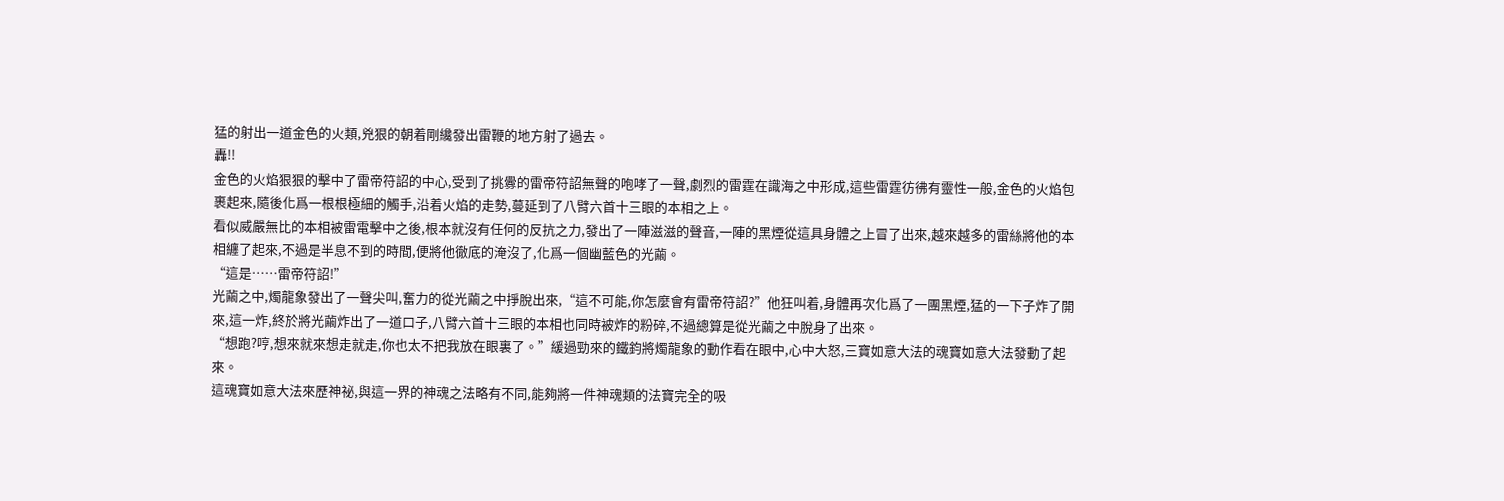猛的射出一道金色的火類,兇狠的朝着剛纔發出雷鞭的地方射了過去。
轟!!
金色的火焰狠狠的擊中了雷帝符詔的中心,受到了挑釁的雷帝符詔無聲的咆哮了一聲,劇烈的雷霆在識海之中形成,這些雷霆彷彿有靈性一般,金色的火焰包裹起來,隨後化爲一根根極細的觸手,沿着火焰的走勢,蔓延到了八臂六首十三眼的本相之上。
看似威嚴無比的本相被雷電擊中之後,根本就沒有任何的反抗之力,發出了一陣滋滋的聲音,一陣的黑煙從這具身體之上冒了出來,越來越多的雷絲將他的本相纏了起來,不過是半息不到的時間,便將他徹底的淹沒了,化爲一個幽藍色的光繭。
“這是……雷帝符詔!”
光繭之中,燭龍象發出了一聲尖叫,奮力的從光繭之中掙脫出來,“這不可能,你怎麼會有雷帝符詔?”他狂叫着,身體再次化爲了一團黑煙,猛的一下子炸了開來,這一炸,終於將光繭炸出了一道口子,八臂六首十三眼的本相也同時被炸的粉碎,不過總算是從光繭之中脫身了出來。
“想跑?哼,想來就來想走就走,你也太不把我放在眼裏了。”緩過勁來的鐵鈞將燭龍象的動作看在眼中,心中大怒,三寶如意大法的魂寶如意大法發動了起來。
這魂寶如意大法來歷神祕,與這一界的神魂之法略有不同,能夠將一件神魂類的法寶完全的吸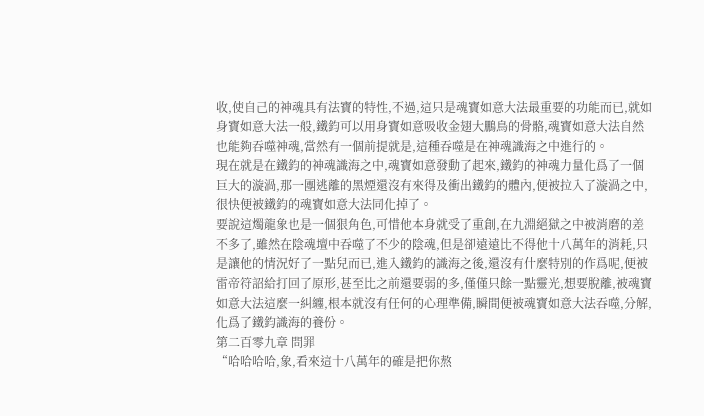收,使自己的神魂具有法寶的特性,不過,這只是魂寶如意大法最重要的功能而已,就如身寶如意大法一般,鐵鈞可以用身寶如意吸收金翅大鵬鳥的骨骼,魂寶如意大法自然也能夠吞噬神魂,當然有一個前提就是,這種吞噬是在神魂識海之中進行的。
現在就是在鐵鈞的神魂識海之中,魂寶如意發動了起來,鐵鈞的神魂力量化爲了一個巨大的漩渦,那一團逃離的黑煙還沒有來得及衝出鐵鈞的體內,便被拉入了漩渦之中,很快便被鐵鈞的魂寶如意大法同化掉了。
要說這燭龍象也是一個狠角色,可惜他本身就受了重創,在九淵絕獄之中被消磨的差不多了,雖然在陰魂壇中吞噬了不少的陰魂,但是卻遠遠比不得他十八萬年的消耗,只是讓他的情況好了一點兒而已,進入鐵鈞的識海之後,還沒有什麼特別的作爲呢,便被雷帝符詔給打回了原形,甚至比之前還要弱的多,僅僅只餘一點靈光,想要脫離,被魂寶如意大法這麼一糾纏,根本就沒有任何的心理準備,瞬間便被魂寶如意大法吞噬,分解,化爲了鐵鈞識海的養份。
第二百零九章 問罪
“哈哈哈哈,象,看來這十八萬年的確是把你熬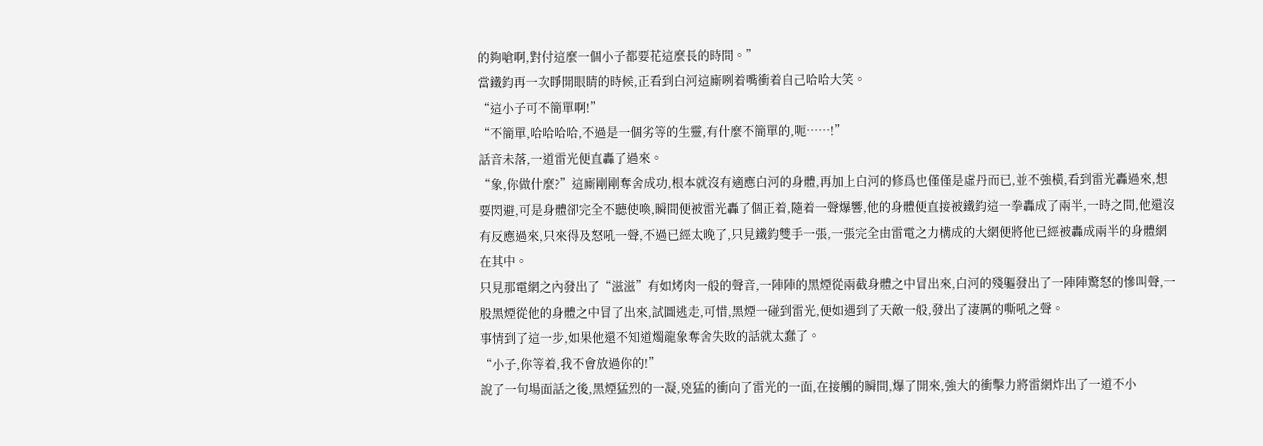的夠嗆啊,對付這麼一個小子都要花這麼長的時間。”
當鐵鈞再一次睜開眼睛的時候,正看到白河這廝咧着嘴衝着自己哈哈大笑。
“這小子可不簡單啊!”
“不簡單,哈哈哈哈,不過是一個劣等的生靈,有什麼不簡單的,呃……!”
話音未落,一道雷光便直轟了過來。
“象,你做什麼?”這廝剛剛奪舍成功,根本就沒有適應白河的身體,再加上白河的修爲也僅僅是虛丹而已,並不強橫,看到雷光轟過來,想要閃避,可是身體卻完全不聽使喚,瞬間便被雷光轟了個正着,隨着一聲爆響,他的身體便直接被鐵鈞這一拳轟成了兩半,一時之間,他還沒有反應過來,只來得及怒吼一聲,不過已經太晚了,只見鐵鈞雙手一張,一張完全由雷電之力構成的大網便將他已經被轟成兩半的身體網在其中。
只見那電網之內發出了“滋滋”有如烤肉一般的聲音,一陣陣的黑煙從兩截身體之中冒出來,白河的殘軀發出了一陣陣驚怒的慘叫聲,一股黑煙從他的身體之中冒了出來,試圖逃走,可惜,黑煙一碰到雷光,便如遇到了天敵一般,發出了淒厲的嘶吼之聲。
事情到了這一步,如果他還不知道燭龍象奪舍失敗的話就太蠢了。
“小子,你等着,我不會放過你的!”
說了一句場面話之後,黑煙猛烈的一凝,兇猛的衝向了雷光的一面,在接觸的瞬間,爆了開來,強大的衝擊力將雷網炸出了一道不小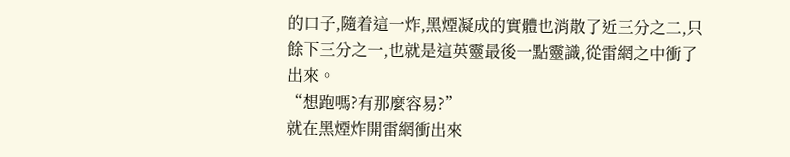的口子,隨着這一炸,黑煙凝成的實體也消散了近三分之二,只餘下三分之一,也就是這英靈最後一點靈識,從雷網之中衝了出來。
“想跑嗎?有那麼容易?”
就在黑煙炸開雷網衝出來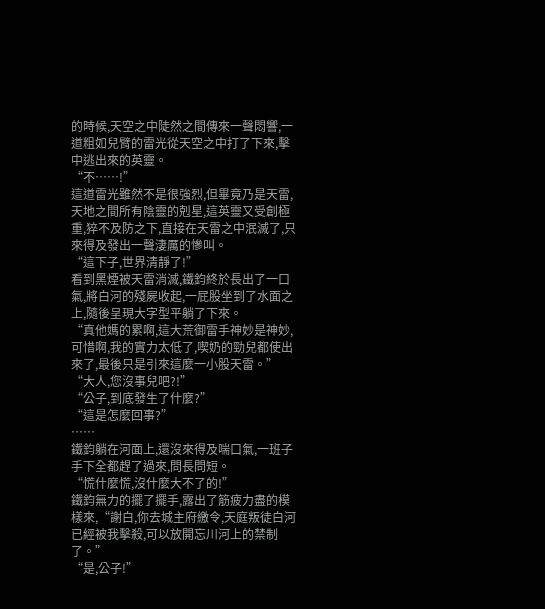的時候,天空之中陡然之間傳來一聲悶響,一道粗如兒臂的雷光從天空之中打了下來,擊中逃出來的英靈。
“不……!”
這道雷光雖然不是很強烈,但畢竟乃是天雷,天地之間所有陰靈的剋星,這英靈又受創極重,猝不及防之下,直接在天雷之中泯滅了,只來得及發出一聲淒厲的慘叫。
“這下子,世界清靜了!”
看到黑煙被天雷消滅,鐵鈞終於長出了一口氣,將白河的殘屍收起,一屁股坐到了水面之上,隨後呈現大字型平躺了下來。
“真他媽的累啊,這大荒御雷手神妙是神妙,可惜啊,我的實力太低了,喫奶的勁兒都使出來了,最後只是引來這麼一小股天雷。”
“大人,您沒事兒吧?!”
“公子,到底發生了什麼?”
“這是怎麼回事?”
……
鐵鈞躺在河面上,還沒來得及喘口氣,一班子手下全都趕了過來,問長問短。
“慌什麼慌,沒什麼大不了的!”
鐵鈞無力的擺了擺手,露出了筋疲力盡的模樣來,“謝白,你去城主府繳令,天庭叛徒白河已經被我擊殺,可以放開忘川河上的禁制了。”
“是,公子!”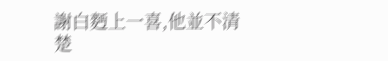謝白麪上一喜,他並不清楚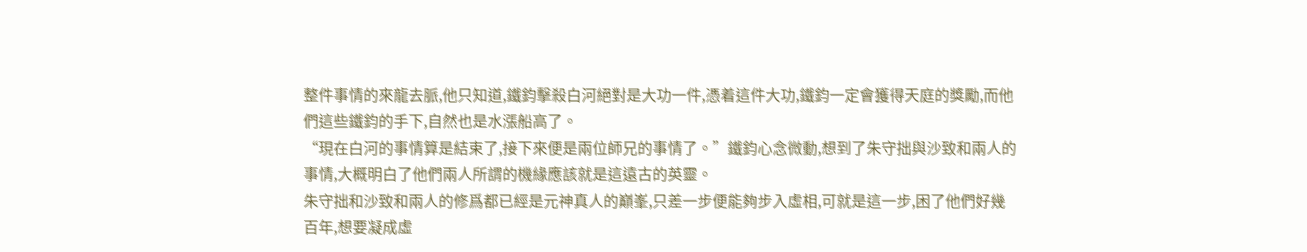整件事情的來龍去脈,他只知道,鐵鈞擊殺白河絕對是大功一件,憑着這件大功,鐵鈞一定會獲得天庭的獎勵,而他們這些鐵鈞的手下,自然也是水漲船高了。
“現在白河的事情算是結束了,接下來便是兩位師兄的事情了。”鐵鈞心念微動,想到了朱守拙與沙致和兩人的事情,大概明白了他們兩人所謂的機緣應該就是這遠古的英靈。
朱守拙和沙致和兩人的修爲都已經是元神真人的巔峯,只差一步便能夠步入虛相,可就是這一步,困了他們好幾百年,想要凝成虛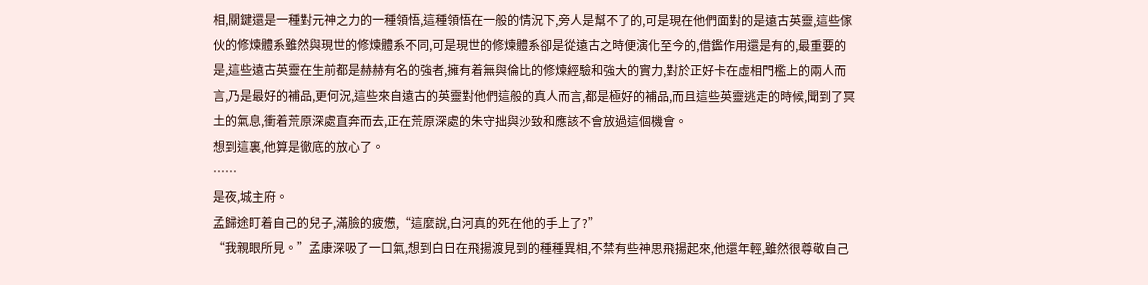相,關鍵還是一種對元神之力的一種領悟,這種領悟在一般的情況下,旁人是幫不了的,可是現在他們面對的是遠古英靈,這些傢伙的修煉體系雖然與現世的修煉體系不同,可是現世的修煉體系卻是從遠古之時便演化至今的,借鑑作用還是有的,最重要的是,這些遠古英靈在生前都是赫赫有名的強者,擁有着無與倫比的修煉經驗和強大的實力,對於正好卡在虛相門檻上的兩人而言,乃是最好的補品,更何況,這些來自遠古的英靈對他們這般的真人而言,都是極好的補品,而且這些英靈逃走的時候,聞到了冥土的氣息,衝着荒原深處直奔而去,正在荒原深處的朱守拙與沙致和應該不會放過這個機會。
想到這裏,他算是徹底的放心了。
……
是夜,城主府。
孟歸途盯着自己的兒子,滿臉的疲憊,“這麼說,白河真的死在他的手上了?”
“我親眼所見。”孟康深吸了一口氣,想到白日在飛揚渡見到的種種異相,不禁有些神思飛揚起來,他還年輕,雖然很尊敬自己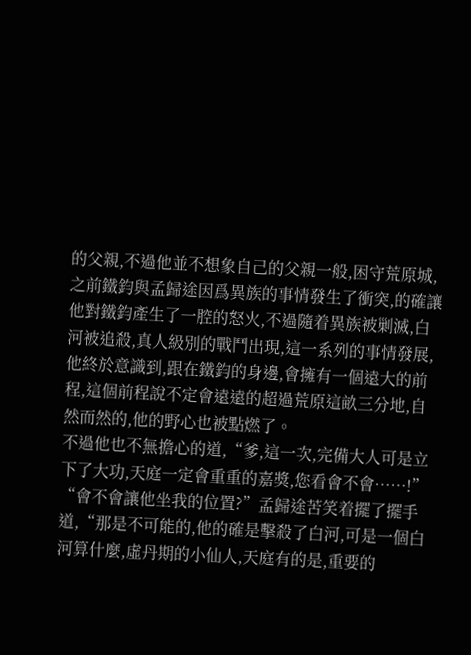的父親,不過他並不想象自己的父親一般,困守荒原城,之前鐵鈞與孟歸途因爲異族的事情發生了衝突,的確讓他對鐵鈞產生了一腔的怒火,不過隨着異族被剿滅,白河被追殺,真人級別的戰鬥出現,這一系列的事情發展,他終於意識到,跟在鐵鈞的身邊,會擁有一個遠大的前程,這個前程說不定會遠遠的超過荒原這畝三分地,自然而然的,他的野心也被點燃了。
不過他也不無擔心的道,“爹,這一次,完備大人可是立下了大功,天庭一定會重重的嘉獎,您看會不會……!”
“會不會讓他坐我的位置?”孟歸途苦笑着擺了擺手道,“那是不可能的,他的確是擊殺了白河,可是一個白河算什麼,虛丹期的小仙人,天庭有的是,重要的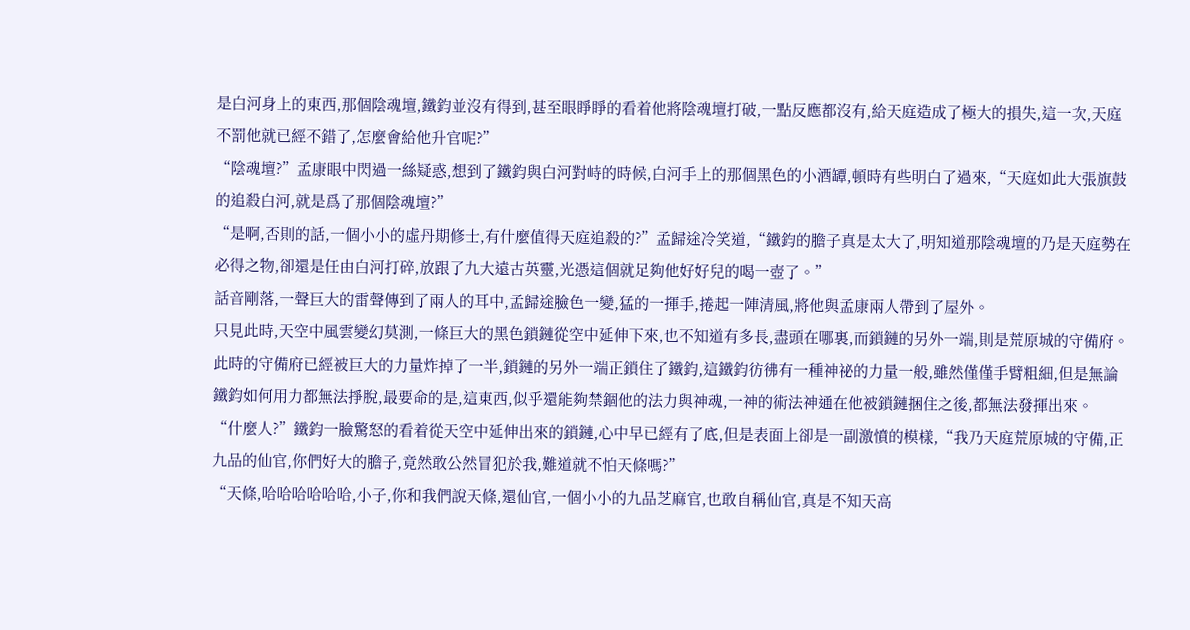是白河身上的東西,那個陰魂壇,鐵鈞並沒有得到,甚至眼睜睜的看着他將陰魂壇打破,一點反應都沒有,給天庭造成了極大的損失,這一次,天庭不罰他就已經不錯了,怎麼會給他升官呢?”
“陰魂壇?”孟康眼中閃過一絲疑惑,想到了鐵鈞與白河對峙的時候,白河手上的那個黑色的小酒罈,頓時有些明白了過來,“天庭如此大張旗鼓的追殺白河,就是爲了那個陰魂壇?”
“是啊,否則的話,一個小小的虛丹期修士,有什麼值得天庭追殺的?”孟歸途冷笑道,“鐵鈞的膽子真是太大了,明知道那陰魂壇的乃是天庭勢在必得之物,卻還是任由白河打碎,放跟了九大遠古英靈,光憑這個就足夠他好好兒的喝一壺了。”
話音剛落,一聲巨大的雷聲傳到了兩人的耳中,孟歸途臉色一變,猛的一揮手,捲起一陣清風,將他與孟康兩人帶到了屋外。
只見此時,天空中風雲變幻莫測,一條巨大的黑色鎖鏈從空中延伸下來,也不知道有多長,盡頭在哪裏,而鎖鏈的另外一端,則是荒原城的守備府。
此時的守備府已經被巨大的力量炸掉了一半,鎖鏈的另外一端正鎖住了鐵鈞,這鐵鈞彷彿有一種神祕的力量一般,雖然僅僅手臂粗細,但是無論鐵鈞如何用力都無法掙脫,最要命的是,這東西,似乎還能夠禁錮他的法力與神魂,一神的術法神通在他被鎖鏈捆住之後,都無法發揮出來。
“什麼人?”鐵鈞一臉驚怒的看着從天空中延伸出來的鎖鏈,心中早已經有了底,但是表面上卻是一副激憤的模樣,“我乃天庭荒原城的守備,正九品的仙官,你們好大的膽子,竟然敢公然冒犯於我,難道就不怕天條嗎?”
“天條,哈哈哈哈哈哈,小子,你和我們說天條,還仙官,一個小小的九品芝麻官,也敢自稱仙官,真是不知天高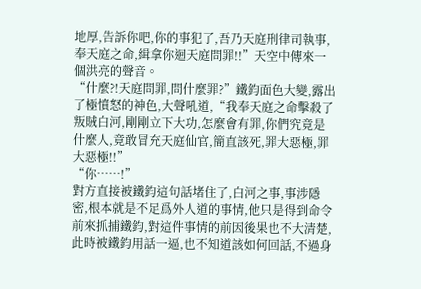地厚,告訴你吧,你的事犯了,吾乃天庭刑律司執事,奉天庭之命,緝拿你迴天庭問罪!!”天空中傳來一個洪亮的聲音。
“什麼?!天庭問罪,問什麼罪?”鐵鈞面色大變,露出了極憤怒的神色,大聲吼道,“我奉天庭之命擊殺了叛賊白河,剛剛立下大功,怎麼會有罪,你們究竟是什麼人,竟敢冒充天庭仙官,簡直該死,罪大惡極,罪大惡極!!”
“你……!”
對方直接被鐵鈞這句話堵住了,白河之事,事涉隱密,根本就是不足爲外人道的事情,他只是得到命令前來抓捕鐵鈞,對這件事情的前因後果也不大清楚,此時被鐵鈞用話一逼,也不知道該如何回話,不過身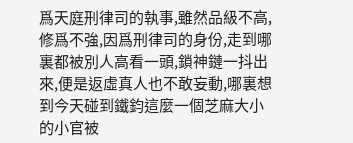爲天庭刑律司的執事,雖然品級不高,修爲不強,因爲刑律司的身份,走到哪裏都被別人高看一頭,鎖神鏈一抖出來,便是返虛真人也不敢妄動,哪裏想到今天碰到鐵鈞這麼一個芝麻大小的小官被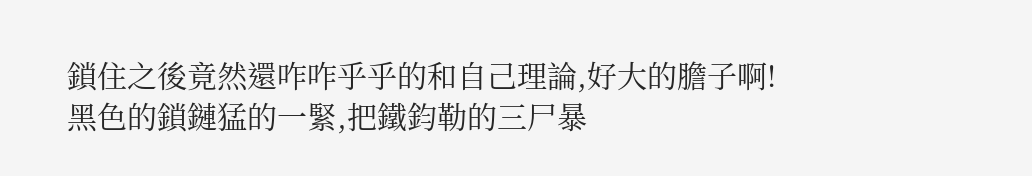鎖住之後竟然還咋咋乎乎的和自己理論,好大的膽子啊!
黑色的鎖鏈猛的一緊,把鐵鈞勒的三尸暴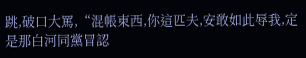跳,破口大罵,“混帳東西,你這匹夫,安敢如此辱我,定是那白河同黨冒認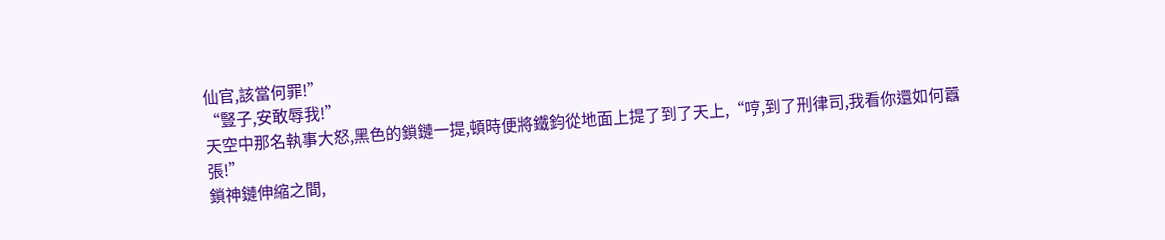仙官,該當何罪!”
“豎子,安敢辱我!”
天空中那名執事大怒,黑色的鎖鏈一提,頓時便將鐵鈞從地面上提了到了天上,“哼,到了刑律司,我看你還如何囂張!”
鎖神鏈伸縮之間,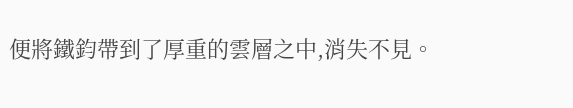便將鐵鈞帶到了厚重的雲層之中,消失不見。